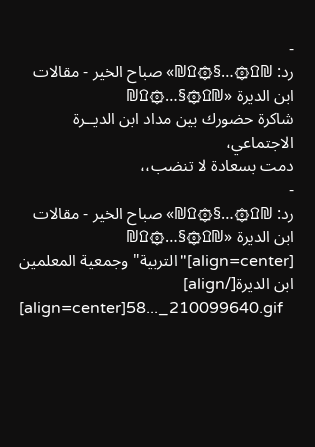-
رد: ₪۩۞…§۞۩₪» صباح الخير - مقالات ابن الديرة «₪۩۞§…۞۩₪
شاكرة حضورك بين مداد ابن الديــرة الاجتماعي،
دمت بسعادة لا تنضب،،
-
رد: ₪۩۞…§۞۩₪» صباح الخير - مقالات ابن الديرة «₪۩۞§…۞۩₪
[align=center]"التربية" وجمعية المعلمين
ابن الديرة[/align]
[align=center]58..._210099640.gif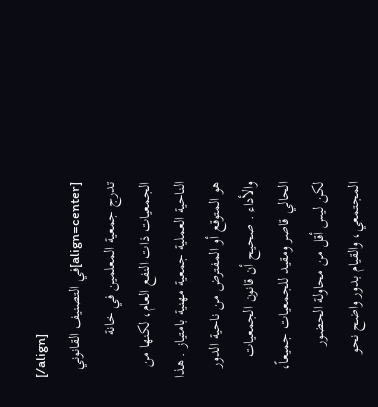[/align]
[align=center]في التصنيف القانوني تدرج جمعية المعلمين في خانة الجمعيات ذات النفع العام، لكنها من الناحية العملية جمعية مهنية بامتياز . هذا هو المتوقع أو المفترض من ناحية الدور والأداء . صحيح أن قانون الجمعيات الحالي قاصر ومقيد للجمعيات جميعاً، لكن ليس أقل من محاولة الحضور المجتمعي، والقيام بدور واضح نحو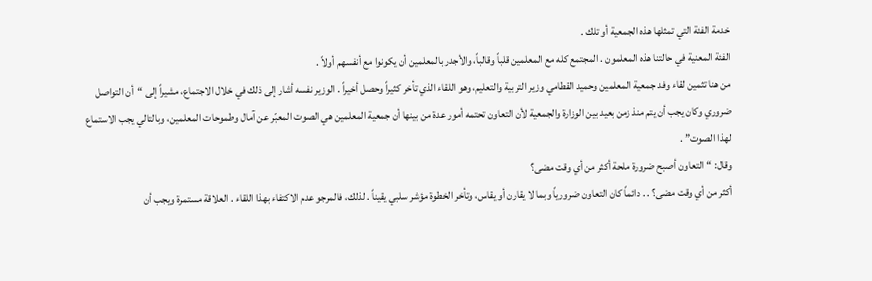خدمة الفئة التي تمثلها هذه الجمعية أو تلك .
الفئة المعنية في حالتنا هذه المعلمون . المجتمع كله مع المعلمين قلباً وقالباً، والأجدر بالمعلمين أن يكونوا مع أنفسهم أولاً .
من هنا تثمين لقاء وفد جمعية المعلمين وحميد القطامي وزير التربية والتعليم، وهو اللقاء الذي تأخر كثيراً وحصل أخيراً . الوزير نفسه أشار إلى ذلك في خلال الاجتماع، مشيراً إلى “أن التواصل ضروري وكان يجب أن يتم منذ زمن بعيد بين الوزارة والجمعية لأن التعاون تحتمه أمور عدة من بينها أن جمعية المعلمين هي الصوت المعبّر عن آمال وطموحات المعلمين، وبالتالي يجب الاستماع لهذا الصوت” .
وقال: “التعاون أصبح ضرورة ملحة أكثر من أي وقت مضى؟
أكثر من أي وقت مضى؟ . . دائماً كان التعاون ضرورياً وبما لا يقارن أو يقاس، وتأخر الخطوة مؤشر سلبي يقيناً . لذلك، فالمرجو عدم الاكتفاء بهذا اللقاء . العلاقة مستمرة ويجب أن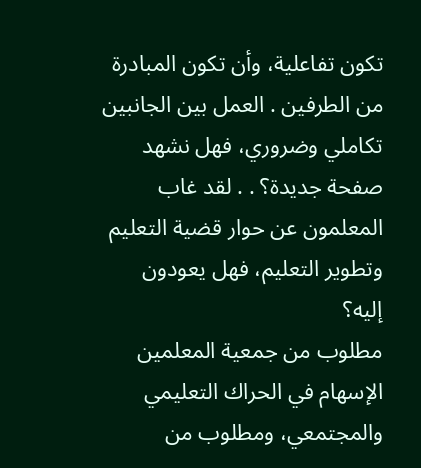تكون تفاعلية، وأن تكون المبادرة من الطرفين . العمل بين الجانبين تكاملي وضروري، فهل نشهد صفحة جديدة؟ . . لقد غاب المعلمون عن حوار قضية التعليم وتطوير التعليم، فهل يعودون إليه؟
مطلوب من جمعية المعلمين الإسهام في الحراك التعليمي والمجتمعي، ومطلوب من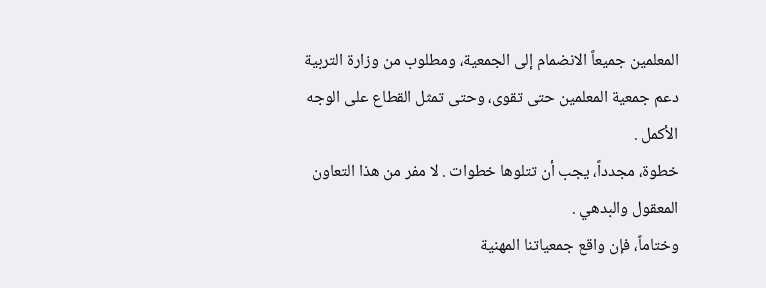المعلمين جميعاً الانضمام إلى الجمعية، ومطلوب من وزارة التربية دعم جمعية المعلمين حتى تقوى، وحتى تمثل القطاع على الوجه الأكمل .
خطوة، مجدداً، يجب أن تتلوها خطوات . لا مفر من هذا التعاون المعقول والبدهي .
وختاماً، فإن واقع جمعياتنا المهنية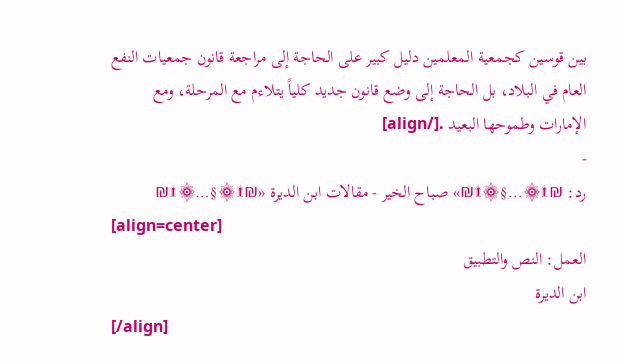بين قوسين كجمعية المعلمين دليل كبير على الحاجة إلى مراجعة قانون جمعيات النفع العام في البلاد، بل الحاجة إلى وضع قانون جديد كلياً يتلاءم مع المرحلة، ومع الإمارات وطموحها البعيد .[/align]
-
رد: ₪۩۞…§۞۩₪» صباح الخير - مقالات ابن الديرة «₪۩۞§…۞۩₪
[align=center]
العمل: النص والتطبيق
ابن الديرة
[/align]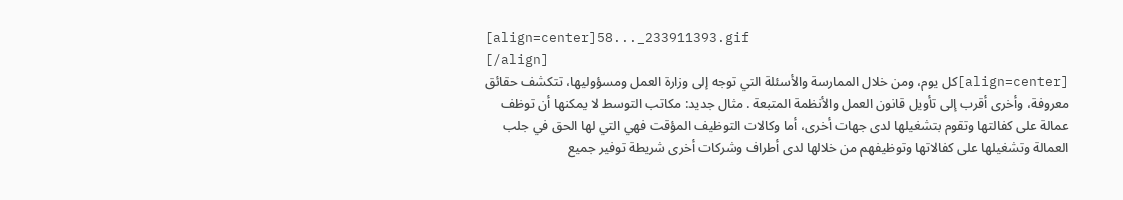[align=center]58..._233911393.gif
[/align]
[align=center]كل يوم، ومن خلال الممارسة والأسئلة التي توجه إلى وزارة العمل ومسؤوليها، تتكشف حقائق معروفة، وأخرى أقرب إلى تأويل قانون العمل والأنظمة المتبعة . مثال جديد: مكاتب التوسط لا يمكنها أن توظف عمالة على كفالتها وتقوم بتشغيلها لدى جهات أخرى، أما وكالات التوظيف المؤقت فهي التي لها الحق في جلب العمالة وتشغيلها على كفالاتها وتوظيفهم من خلالها لدى أطراف وشركات أخرى شريطة توفير جميع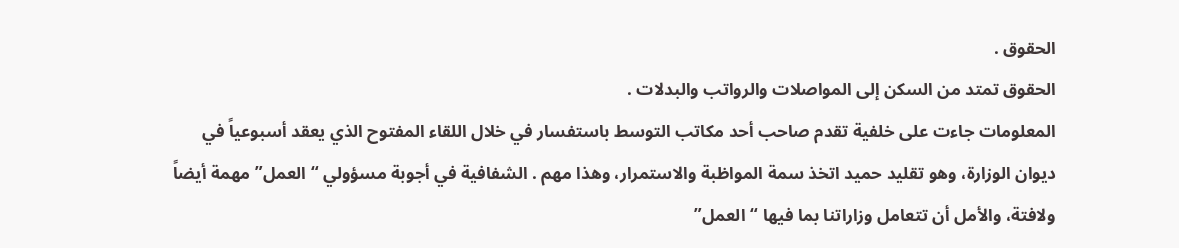الحقوق .
الحقوق تمتد من السكن إلى المواصلات والرواتب والبدلات .
المعلومات جاءت على خلفية تقدم صاحب أحد مكاتب التوسط باستفسار في خلال اللقاء المفتوح الذي يعقد أسبوعياً في ديوان الوزارة، وهو تقليد حميد اتخذ سمة المواظبة والاستمرار، وهذا مهم . الشفافية في أجوبة مسؤولي “العمل” مهمة أيضاً ولافتة، والأمل أن تتعامل وزاراتنا بما فيها “العمل”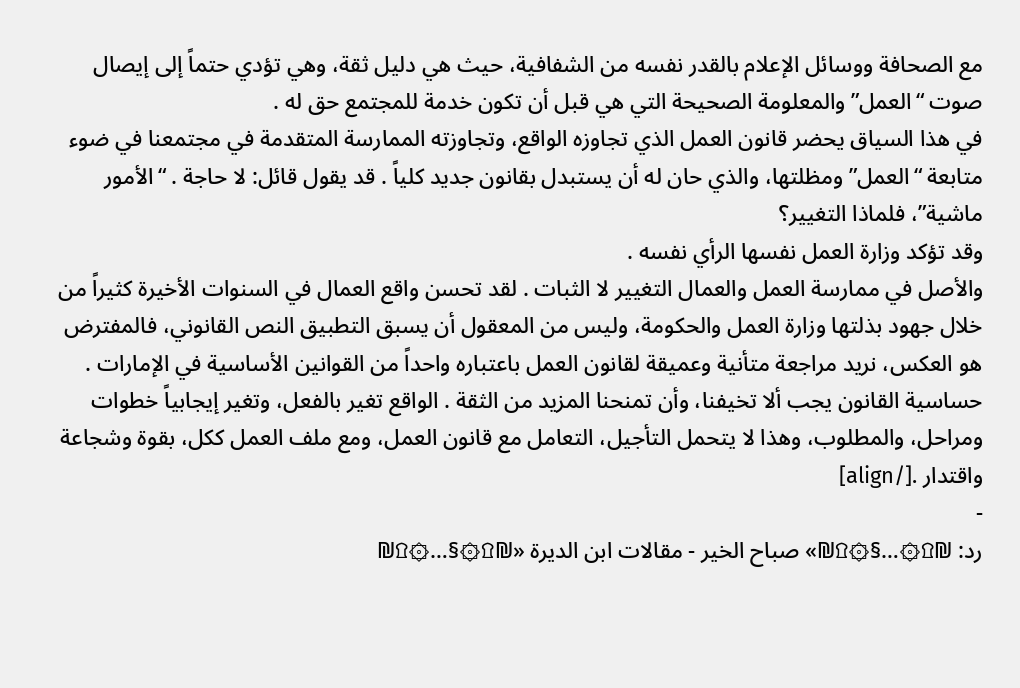مع الصحافة ووسائل الإعلام بالقدر نفسه من الشفافية، حيث هي دليل ثقة، وهي تؤدي حتماً إلى إيصال صوت “العمل” والمعلومة الصحيحة التي هي قبل أن تكون خدمة للمجتمع حق له .
في هذا السياق يحضر قانون العمل الذي تجاوزه الواقع، وتجاوزته الممارسة المتقدمة في مجتمعنا في ضوء متابعة “العمل” ومظلتها، والذي حان له أن يستبدل بقانون جديد كلياً . قد يقول قائل: لا حاجة . “الأمور ماشية”، فلماذا التغيير؟
وقد تؤكد وزارة العمل نفسها الرأي نفسه .
والأصل في ممارسة العمل والعمال التغيير لا الثبات . لقد تحسن واقع العمال في السنوات الأخيرة كثيراً من خلال جهود بذلتها وزارة العمل والحكومة، وليس من المعقول أن يسبق التطبيق النص القانوني، فالمفترض هو العكس، نريد مراجعة متأنية وعميقة لقانون العمل باعتباره واحداً من القوانين الأساسية في الإمارات . حساسية القانون يجب ألا تخيفنا، وأن تمنحنا المزيد من الثقة . الواقع تغير بالفعل، وتغير إيجابياً خطوات ومراحل، والمطلوب، وهذا لا يتحمل التأجيل، التعامل مع قانون العمل، ومع ملف العمل ككل، بقوة وشجاعة واقتدار .[/align]
-
رد: ₪۩۞…§۞۩₪» صباح الخير - مقالات ابن الديرة «₪۩۞§…۞۩₪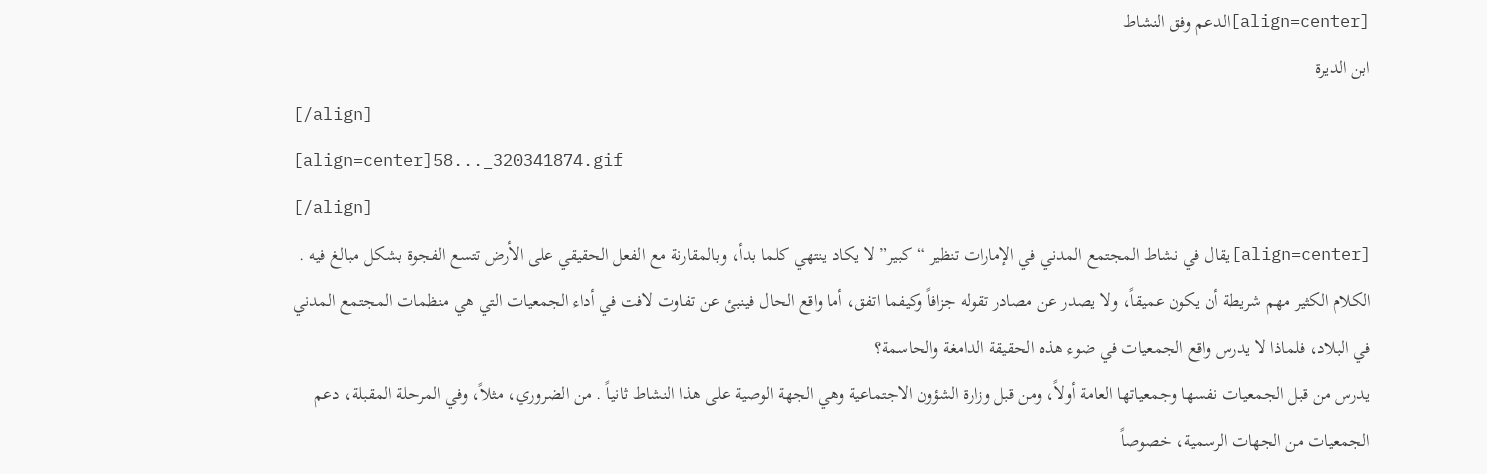[align=center]الدعم وفق النشاط
ابن الديرة
[/align]
[align=center]58..._320341874.gif
[/align]
[align=center]يقال في نشاط المجتمع المدني في الإمارات تنظير “كبير” لا يكاد ينتهي كلما بدأ، وبالمقارنة مع الفعل الحقيقي على الأرض تتسع الفجوة بشكل مبالغ فيه . الكلام الكثير مهم شريطة أن يكون عميقاً، ولا يصدر عن مصادر تقوله جزافاً وكيفما اتفق، أما واقع الحال فينبئ عن تفاوت لافت في أداء الجمعيات التي هي منظمات المجتمع المدني في البلاد، فلماذا لا يدرس واقع الجمعيات في ضوء هذه الحقيقة الدامغة والحاسمة؟
يدرس من قبل الجمعيات نفسها وجمعياتها العامة أولاً، ومن قبل وزارة الشؤون الاجتماعية وهي الجهة الوصية على هذا النشاط ثانياً . من الضروري، مثلاً، وفي المرحلة المقبلة، دعم الجمعيات من الجهات الرسمية، خصوصاً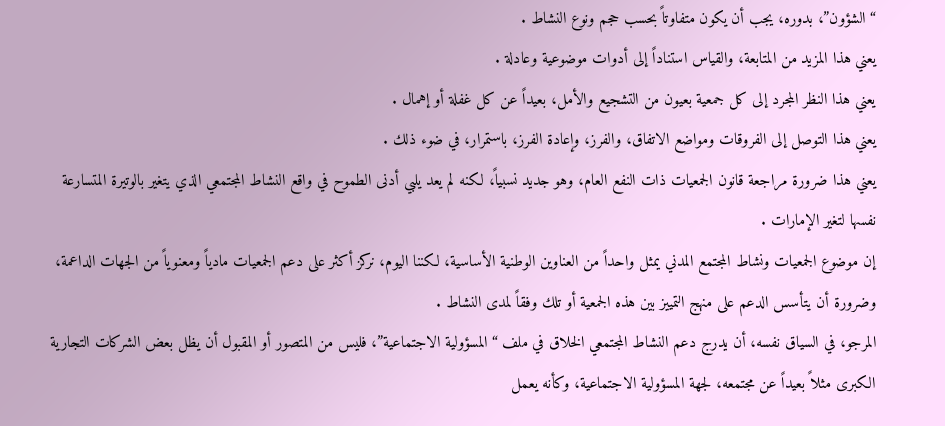“الشؤون”، بدوره، يجب أن يكون متفاوتاً بحسب حجم ونوع النشاط .
يعني هذا المزيد من المتابعة، والقياس استناداً إلى أدوات موضوعية وعادلة .
يعني هذا النظر المجرد إلى كل جمعية بعيون من التشجيع والأمل، بعيداً عن كل غفلة أو إهمال .
يعني هذا التوصل إلى الفروقات ومواضع الاتفاق، والفرز، وإعادة الفرز، باستمرار، في ضوء ذلك .
يعني هذا ضرورة مراجعة قانون الجمعيات ذات النفع العام، وهو جديد نسبياً، لكنه لم يعد يلبي أدنى الطموح في واقع النشاط المجتمعي الذي يتغير بالوتيرة المتسارعة نفسها لتغير الإمارات .
إن موضوع الجمعيات ونشاط المجتمع المدني يمثل واحداً من العناوين الوطنية الأساسية، لكننا اليوم، نركز أكثر على دعم الجمعيات مادياً ومعنوياً من الجهات الداعمة، وضرورة أن يتأسس الدعم على منهج التمييز بين هذه الجمعية أو تلك وفقاً لمدى النشاط .
المرجو، في السياق نفسه، أن يدرج دعم النشاط المجتمعي الخلاق في ملف “المسؤولية الاجتماعية”، فليس من المتصور أو المقبول أن يظل بعض الشركات التجارية الكبرى مثلاً بعيداً عن مجتمعه، لجهة المسؤولية الاجتماعية، وكأنه يعمل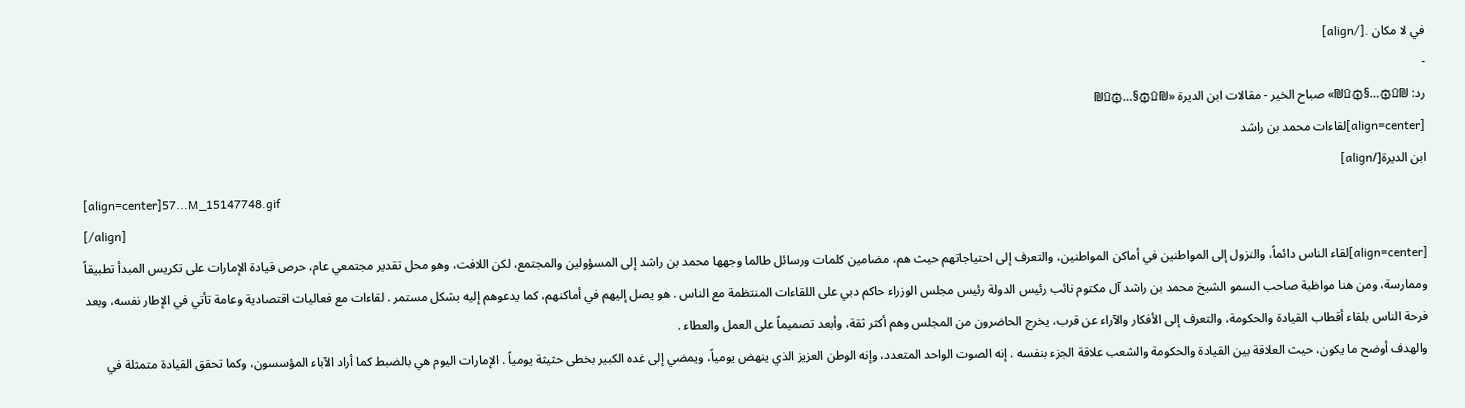في لا مكان .[/align]
-
رد: ₪۩۞…§۞۩₪» صباح الخير - مقالات ابن الديرة «₪۩۞§…۞۩₪
[align=center]لقاءات محمد بن راشد
ابن الديرة[/align]
[align=center]57...M_15147748.gif
[/align]
[align=center]لقاء الناس دائماً، والنزول إلى المواطنين في أماكن المواطنين، والتعرف إلى احتياجاتهم حيث هم، مضامين كلمات ورسائل طالما وجهها محمد بن راشد إلى المسؤولين والمجتمع، لكن اللافت، وهو محل تقدير مجتمعي عام، حرص قيادة الإمارات على تكريس المبدأ تطبيقاً وممارسة، ومن هنا مواظبة صاحب السمو الشيخ محمد بن راشد آل مكتوم نائب رئيس الدولة رئيس مجلس الوزراء حاكم دبي على اللقاءات المنتظمة مع الناس . هو يصل إليهم في أماكنهم، كما يدعوهم إليه بشكل مستمر . لقاءات مع فعاليات اقتصادية وعامة تأتي في الإطار نفسه، وبعد فرحة الناس بلقاء أقطاب القيادة والحكومة، والتعرف إلى الأفكار والآراء عن قرب، يخرج الحاضرون من المجلس وهم أكثر ثقة، وأبعد تصميماً على العمل والعطاء .
والهدف أوضح ما يكون، حيث العلاقة بين القيادة والحكومة والشعب علاقة الجزء بنفسه . إنه الصوت الواحد المتعدد، وإنه الوطن العزيز الذي ينهض يومياً، ويمضي إلى غده الكبير بخطى حثيثة يومياً . الإمارات اليوم هي بالضبط كما أراد الآباء المؤسسون، وكما تحقق القيادة متمثلة في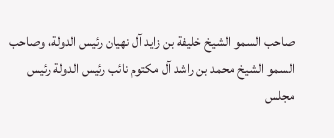صاحب السمو الشيخ خليفة بن زايد آل نهيان رئيس الدولة، وصاحب السمو الشيخ محمد بن راشد آل مكتوم نائب رئيس الدولة رئيس مجلس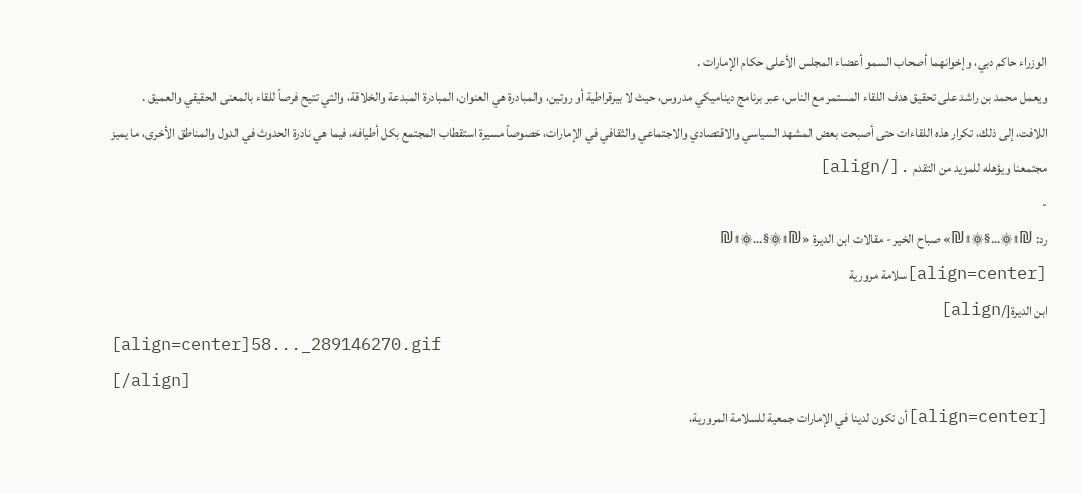الوزراء حاكم دبي، وإخوانهما أصحاب السمو أعضاء المجلس الأعلى حكام الإمارات .
ويعمل محمد بن راشد على تحقيق هدف اللقاء المستمر مع الناس، عبر برنامج ديناميكي مدروس، حيث لا بيرقراطية أو روتين، والمبادرة هي العنوان، المبادرة المبدعة والخلاقة، والتي تتيح فرصاً للقاء بالمعنى الحقيقي والعميق .
اللافت، إلى ذلك، تكرار هذه اللقاءات حتى أصبحت بعض المشهد السياسي والاقتصادي والاجتماعي والثقافي في الإمارات، خصوصاً مسيرة استقطاب المجتمع بكل أطيافه، فيما هي نادرة الحدوث في الدول والمناطق الأخرى، ما يميز مجتمعنا ويؤهله للمزيد من التقدم .[/align]
-
رد: ₪۩۞…§۞۩₪» صباح الخير - مقالات ابن الديرة «₪۩۞§…۞۩₪
[align=center]سلامة مرورية
ابن الديرة[/align]
[align=center]58..._289146270.gif
[/align]
[align=center]أن تكون لدينا في الإمارات جمعية للسلامة المرورية،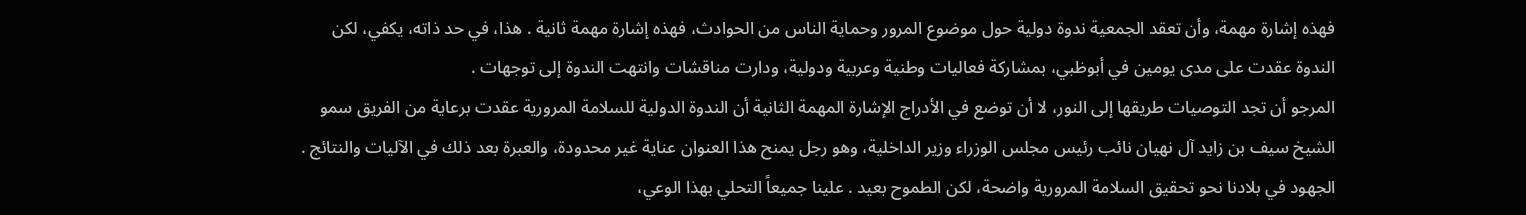فهذه إشارة مهمة، وأن تعقد الجمعية ندوة دولية حول موضوع المرور وحماية الناس من الحوادث، فهذه إشارة مهمة ثانية . هذا، في حد ذاته، يكفي، لكن الندوة عقدت على مدى يومين في أبوظبي، بمشاركة فعاليات وطنية وعربية ودولية، ودارت مناقشات وانتهت الندوة إلى توجهات .
المرجو أن تجد التوصيات طريقها إلى النور، لا أن توضع في الأدراج الإشارة المهمة الثانية أن الندوة الدولية للسلامة المرورية عقدت برعاية من الفريق سمو الشيخ سيف بن زايد آل نهيان نائب رئيس مجلس الوزراء وزير الداخلية، وهو رجل يمنح هذا العنوان عناية غير محدودة، والعبرة بعد ذلك في الآليات والنتائج .
الجهود في بلادنا نحو تحقيق السلامة المرورية واضحة، لكن الطموح بعيد . علينا جميعاً التحلي بهذا الوعي،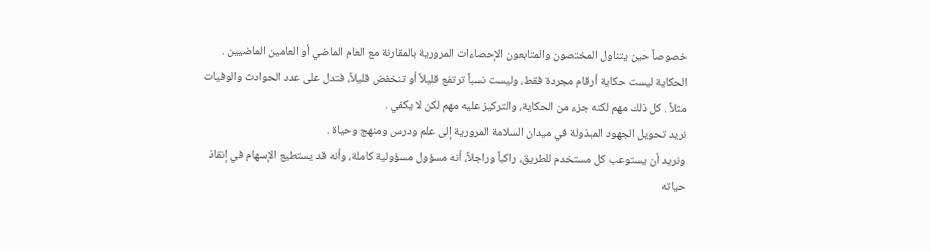خصوصاً حين يتناول المختصون والمتابعون الإحصاءات المرورية بالمقارنة مع العام الماضي أو العامين الماضيين . الحكاية ليست حكاية أرقام مجردة فقط، وليست نسباً ترتفع قليلاً أو تنخفض قليلاً، فتدل على عدد الحوادث والوفيات مثلاً . كل ذلك مهم لكنه جزء من الحكاية، والتركيز عليه مهم لكن لا يكفي .
نريد تحويل الجهود المبذولة في ميدان السلامة المرورية إلى علم ودرس ومنهج وحياة .
ونريد أن يستوعب كل مستخدم للطريق، راكباً وراجلاً، أنه مسؤول مسؤولية كاملة، وأنه قد يستطيع الإسهام في إنقاذ حياته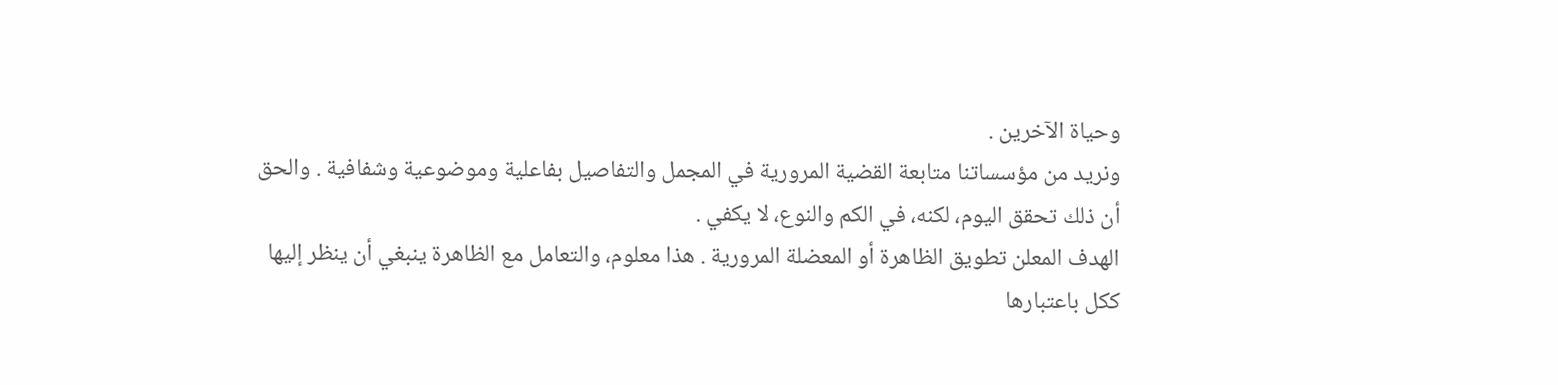وحياة الآخرين .
ونريد من مؤسساتنا متابعة القضية المرورية في المجمل والتفاصيل بفاعلية وموضوعية وشفافية . والحق أن ذلك تحقق اليوم، لكنه، في الكم والنوع، لا يكفي .
الهدف المعلن تطويق الظاهرة أو المعضلة المرورية . هذا معلوم، والتعامل مع الظاهرة ينبغي أن ينظر إليها ككل باعتبارها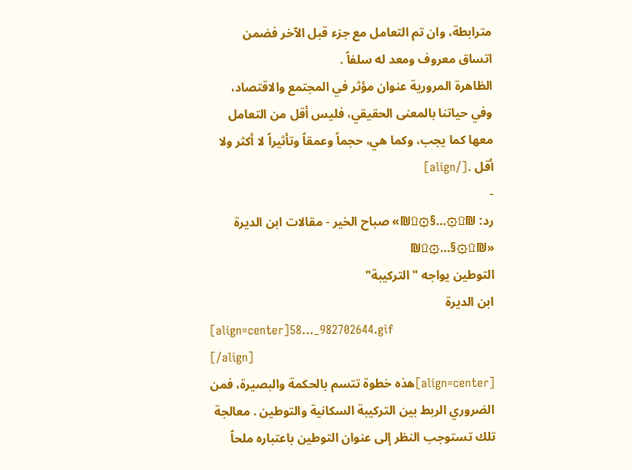مترابطة، وان تم التعامل مع جزء قبل الآخر فضمن اتساق معروف ومعد له سلفاً .
الظاهرة المرورية عنوان مؤثر في المجتمع والاقتصاد، وفي حياتنا بالمعنى الحقيقي، فليس أقل من التعامل معها كما يجب، وكما هي، حجماً وعمقاً وتأثيراً لا أكثر ولا أقل .[/align]
-
رد: ₪۩۞…§۞۩₪» صباح الخير - مقالات ابن الديرة «₪۩۞§…۞۩₪
التوطين يواجه "التركيبة"
ابن الديرة
[align=center]58..._982702644.gif
[/align]
[align=center]هذه خطوة تتسم بالحكمة والبصيرة، فمن الضروري الربط بين التركيبة السكانية والتوطين . معالجة تلك تستوجب النظر إلى عنوان التوطين باعتباره ملحاً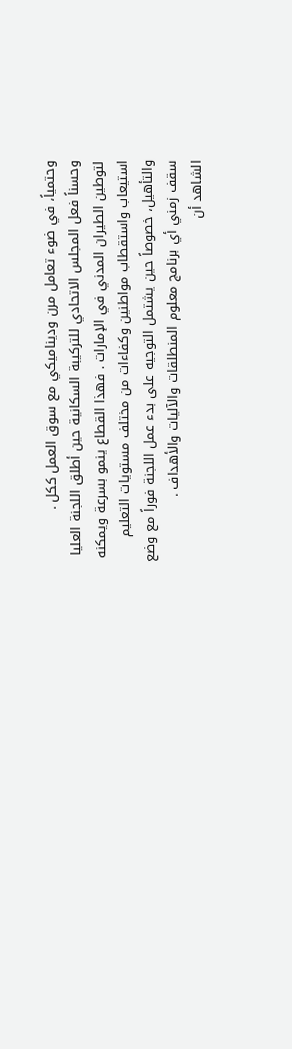وحتمياً، في ضوء تعامل مرن وديناميكي مع سوق العمل ككل .
وحسناً فعل المجلس الاتحادي للتركيبة السكانية حين أطلق اللجنة العليا لتوطين الطيران المدني في الإمارات . فهذا القطاع ينمو بسرعة ويمكنه استيعاب واستقطاب مواطنين وكفاءات من مختلف مستويات التعليم والتأهيل، خصوصاً حين يشتمل التوجيه على بدء عمل اللجنة فوراً مع وضع سقف زمني أي برنامج معلوم المنطلقات والآليات والأهداف .
الشاهد أن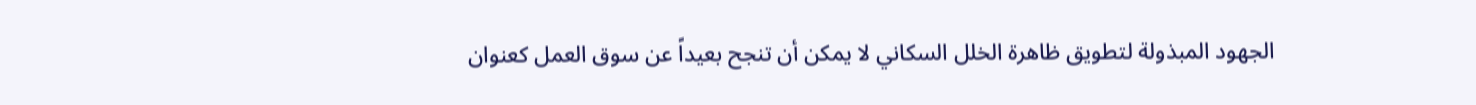الجهود المبذولة لتطويق ظاهرة الخلل السكاني لا يمكن أن تنجح بعيداً عن سوق العمل كعنوان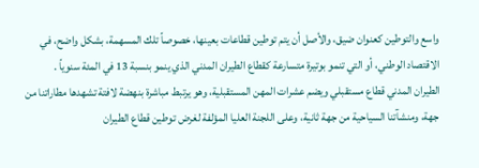واسع والتوطين كعنوان ضيق، والأصل أن يتم توطين قطاعات بعينها، خصوصاً تلك المسهمة، بشكل واضح، في الاقتصاد الوطني، أو التي تنمو بوتيرة متسارعة كقطاع الطيران المدني الذي ينمو بنسبة 13 في المئة سنوياً .
الطيران المدني قطاع مستقبلي ويضم عشرات المهن المستقبلية، وهو يرتبط مباشرة بنهضة لافتة تشهدها مطاراتنا من جهة، ومنشآتنا السياحية من جهة ثانية، وعلى اللجنة العليا المؤلفة لغرض توطين قطاع الطيران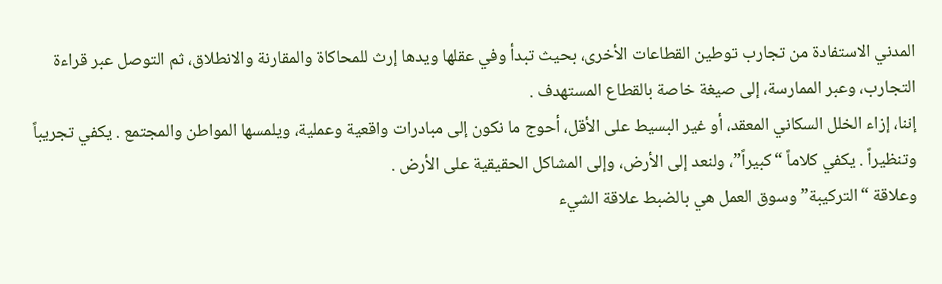المدني الاستفادة من تجارب توطين القطاعات الأخرى، بحيث تبدأ وفي عقلها ويدها إرث للمحاكاة والمقارنة والانطلاق، ثم التوصل عبر قراءة التجارب، وعبر الممارسة، إلى صيغة خاصة بالقطاع المستهدف .
إننا، إزاء الخلل السكاني المعقد، أو غير البسيط على الأقل، أحوج ما نكون إلى مبادرات واقعية وعملية، ويلمسها المواطن والمجتمع . يكفي تجريباً وتنظيراً . يكفي كلاماً “كبيراً”، ولنعد إلى الأرض، وإلى المشاكل الحقيقية على الأرض .
وعلاقة “التركيبة” وسوق العمل هي بالضبط علاقة الشيء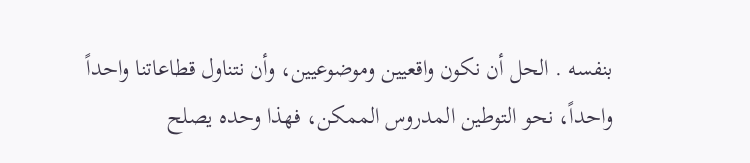بنفسه . الحل أن نكون واقعيين وموضوعيين، وأن نتناول قطاعاتنا واحداً واحداً، نحو التوطين المدروس الممكن، فهذا وحده يصلح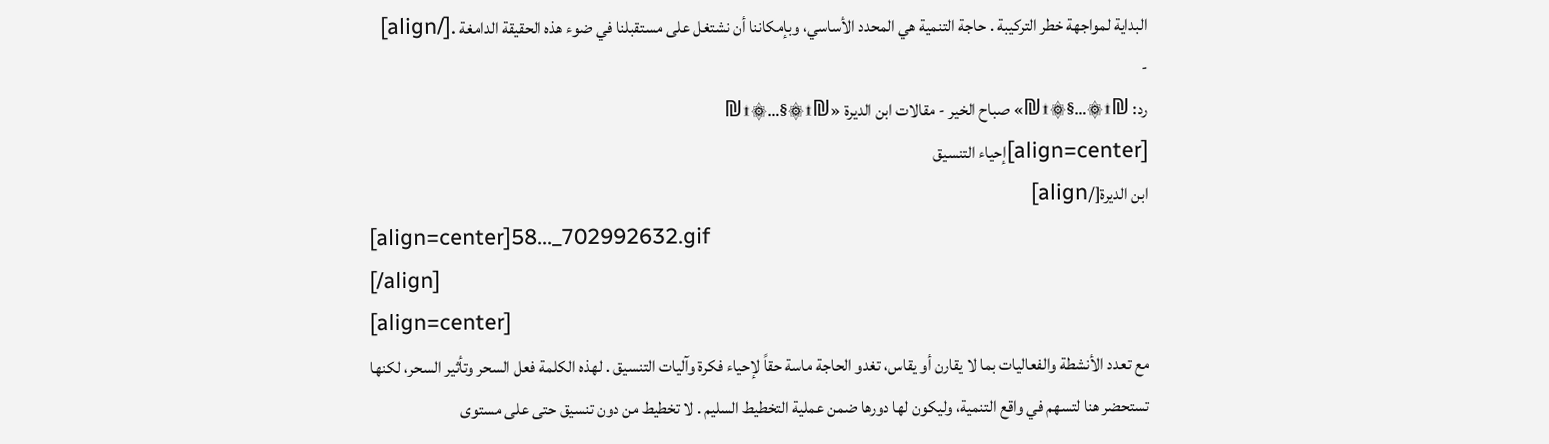البداية لمواجهة خطر التركيبة . حاجة التنمية هي المحدد الأساسي، وبإمكاننا أن نشتغل على مستقبلنا في ضوء هذه الحقيقة الدامغة .[/align]
-
رد: ₪۩۞…§۞۩₪» صباح الخير - مقالات ابن الديرة «₪۩۞§…۞۩₪
[align=center]إحياء التنسيق
ابن الديرة[/align]
[align=center]58..._702992632.gif
[/align]
[align=center]
مع تعدد الأنشطة والفعاليات بما لا يقارن أو يقاس، تغدو الحاجة ماسة حقاً لإحياء فكرة وآليات التنسيق . لهذه الكلمة فعل السحر وتأثير السحر، لكنها تستحضر هنا لتسهم في واقع التنمية، وليكون لها دورها ضمن عملية التخطيط السليم . لا تخطيط من دون تنسيق حتى على مستوى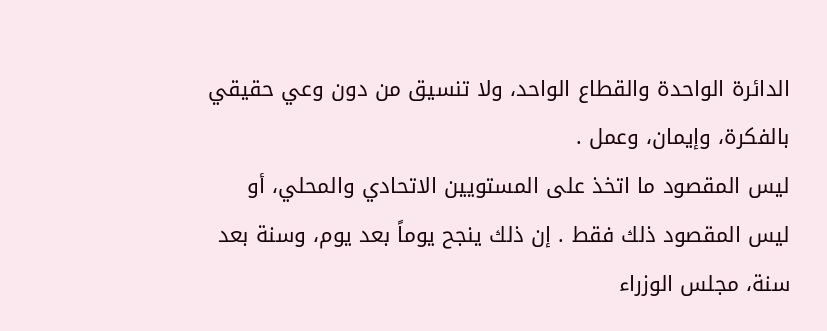الدائرة الواحدة والقطاع الواحد، ولا تنسيق من دون وعي حقيقي بالفكرة، وإيمان، وعمل .
ليس المقصود ما اتخذ على المستويين الاتحادي والمحلي، أو ليس المقصود ذلك فقط . إن ذلك ينجح يوماً بعد يوم، وسنة بعد سنة، مجلس الوزراء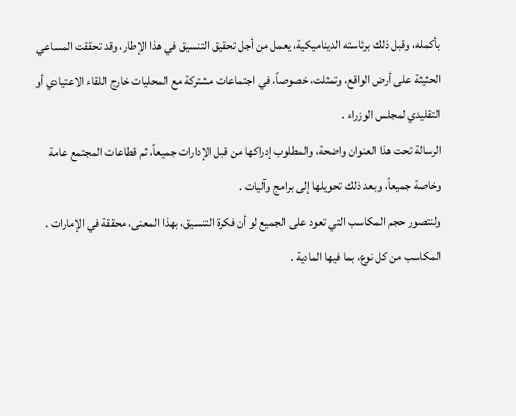بأكمله، وقبل ذلك برئاسته الديناميكية، يعمل من أجل تحقيق التنسيق في هذا الإطار، وقد تحققت المساعي الحثيثة على أرض الواقع، وتمثلت، خصوصاً، في اجتماعات مشتركة مع المحليات خارج اللقاء الاعتيادي أو التقليدي لمجلس الوزراء .
الرسالة تحت هذا العنوان واضحة، والمطلوب إدراكها من قبل الإدارات جميعاً، ثم قطاعات المجتمع عامة وخاصة جميعاً، وبعد ذلك تحويلها إلى برامج وآليات .
ولنتصور حجم المكاسب التي تعود على الجميع لو أن فكرة التنسيق، بهذا المعنى، محققة في الإمارات . المكاسب من كل نوع، بما فيها المادية .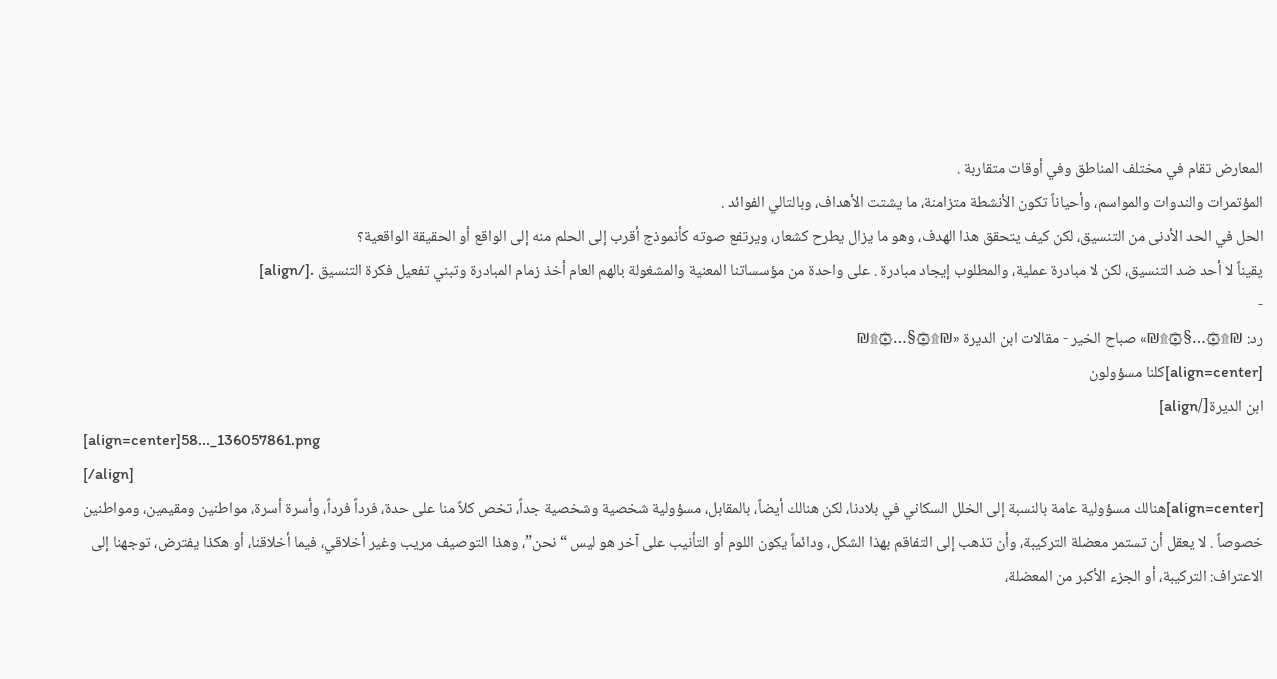المعارض تقام في مختلف المناطق وفي أوقات متقاربة .
المؤتمرات والندوات والمواسم، وأحياناً تكون الأنشطة متزامنة، ما يشتت الأهداف، وبالتالي الفوائد .
الحل في الحد الأدنى من التنسيق، لكن كيف يتحقق هذا الهدف، وهو ما يزال يطرح كشعار، ويرتفع صوته كأنموذج أقرب إلى الحلم منه إلى الواقع أو الحقيقة الواقعية؟
يقيناً لا أحد ضد التنسيق، لكن لا مبادرة عملية، والمطلوب إيجاد مبادرة . على واحدة من مؤسساتنا المعنية والمشغولة بالهم العام أخذ زمام المبادرة وتبني تفعيل فكرة التنسيق .[/align]
-
رد: ₪۩۞…§۞۩₪» صباح الخير - مقالات ابن الديرة «₪۩۞§…۞۩₪
[align=center]كلنا مسؤولون
ابن الديرة[/align]
[align=center]58..._136057861.png
[/align]
[align=center]هنالك مسؤولية عامة بالنسبة إلى الخلل السكاني في بلادنا، لكن هنالك أيضاً، بالمقابل، مسؤولية شخصية وشخصية جداً، تخص كلاً منا على حدة، فرداً فرداً، وأسرة أسرة، مواطنين ومقيمين، ومواطنين خصوصاً . لا يعقل أن تستمر معضلة التركيبة، وأن تذهب إلى التفاقم بهذا الشكل، ودائماً يكون اللوم أو التأنيب على آخر هو ليس “نحن”، وهذا التوصيف مريب وغير أخلاقي، فيما أخلاقنا، أو هكذا يفترض، توجهنا إلى الاعتراف: التركيبة، أو الجزء الأكبر من المعضلة،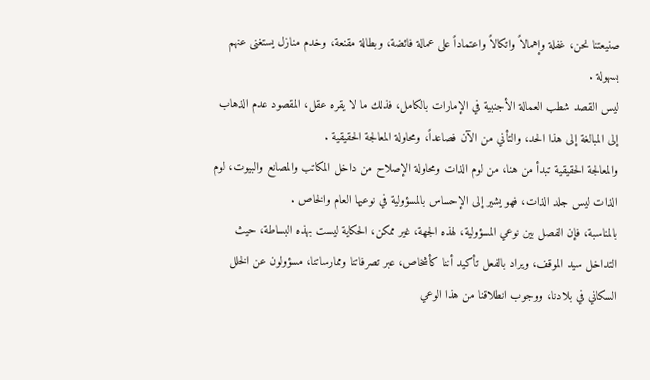صنيعتنا نحن، غفلة وإهمالاً واتكالاً واعتماداً على عمالة فائضة، وبطالة مقنعة، وخدم منازل يستغنى عنهم بسهولة .
ليس القصد شطب العمالة الأجنبية في الإمارات بالكامل، فذلك ما لا يقره عقل، المقصود عدم الذهاب إلى المبالغة إلى هذا الحد، والتأني من الآن فصاعداً، ومحاولة المعالجة الحقيقية .
والمعالجة الحقيقية تبدأ من هنا، من لوم الذات ومحاولة الإصلاح من داخل المكاتب والمصانع والبيوت، لوم الذات ليس جلد الذات، فهو يشير إلى الإحساس بالمسؤولية في نوعيها العام والخاص .
بالمناسبة، فإن الفصل بين نوعي المسؤولية، لهذه الجهة، غير ممكن، الحكاية ليست بهذه البساطة، حيث التداخل سيد الموقف، ويراد بالفعل تأكيد أننا كأشخاص، عبر تصرفاتنا وممارساتنا، مسؤولون عن الخلل السكاني في بلادنا، ووجوب انطلاقنا من هذا الوعي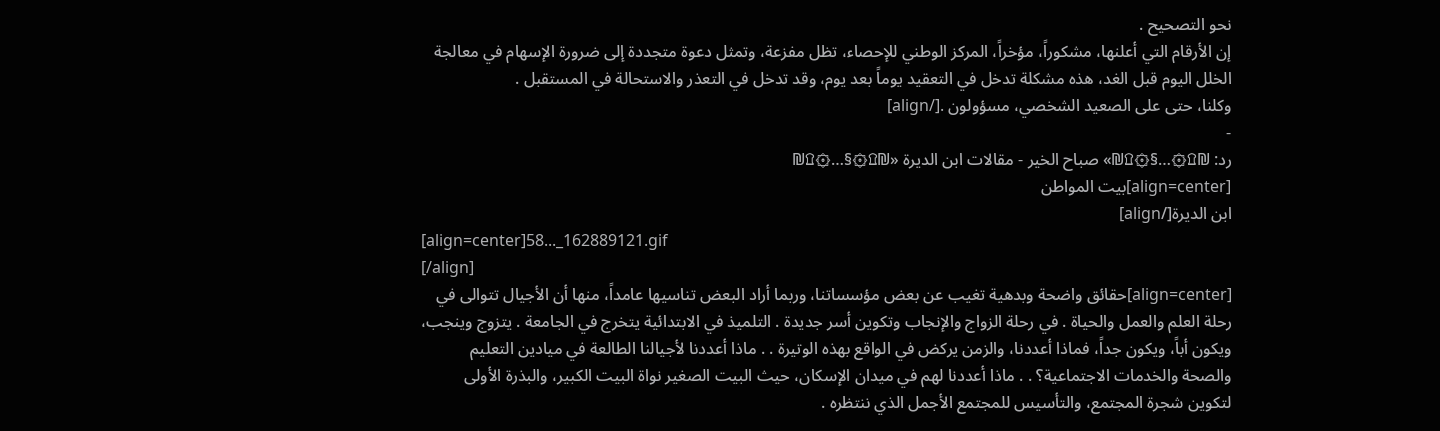نحو التصحيح .
إن الأرقام التي أعلنها، مشكوراً، مؤخراً، المركز الوطني للإحصاء، تظل مفزعة، وتمثل دعوة متجددة إلى ضرورة الإسهام في معالجة الخلل اليوم قبل الغد، هذه مشكلة تدخل في التعقيد يوماً بعد يوم، وقد تدخل في التعذر والاستحالة في المستقبل .
وكلنا، حتى على الصعيد الشخصي، مسؤولون .[/align]
-
رد: ₪۩۞…§۞۩₪» صباح الخير - مقالات ابن الديرة «₪۩۞§…۞۩₪
[align=center]بيت المواطن
ابن الديرة[/align]
[align=center]58..._162889121.gif
[/align]
[align=center]حقائق واضحة وبدهية تغيب عن بعض مؤسساتنا، وربما أراد البعض تناسيها عامداً، منها أن الأجيال تتوالى في رحلة العلم والعمل والحياة . في رحلة الزواج والإنجاب وتكوين أسر جديدة . التلميذ في الابتدائية يتخرج في الجامعة . يتزوج وينجب، ويكون أباً، ويكون جداً، فماذا أعددنا، والزمن يركض في الواقع بهذه الوتيرة . . ماذا أعددنا لأجيالنا الطالعة في ميادين التعليم والصحة والخدمات الاجتماعية؟ . . ماذا أعددنا لهم في ميدان الإسكان، حيث البيت الصغير نواة البيت الكبير، والبذرة الأولى لتكوين شجرة المجتمع، والتأسيس للمجتمع الأجمل الذي ننتظره .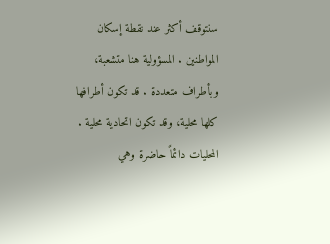سنتوقف أكثر عند نقطة إسكان المواطنين . المسؤولية هنا متشعبة، وبأطراف متعددة . قد تكون أطرافها كلها محلية، وقد تكون اتحادية محلية . المحليات دائماً حاضرة وهي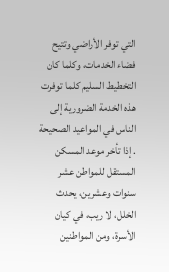التي توفر الأراضي وتتيح فضاء الخدمات، وكلما كان التخطيط السليم كلما توفرت هذه الخدمة الضرورية إلى الناس في المواعيد الصحيحة . إذا تأخر موعد المسكن المستقل للمواطن عشر سنوات وعشرين، يحدث الخلل، لا ريب، في كيان الأسرة، ومن المواطنين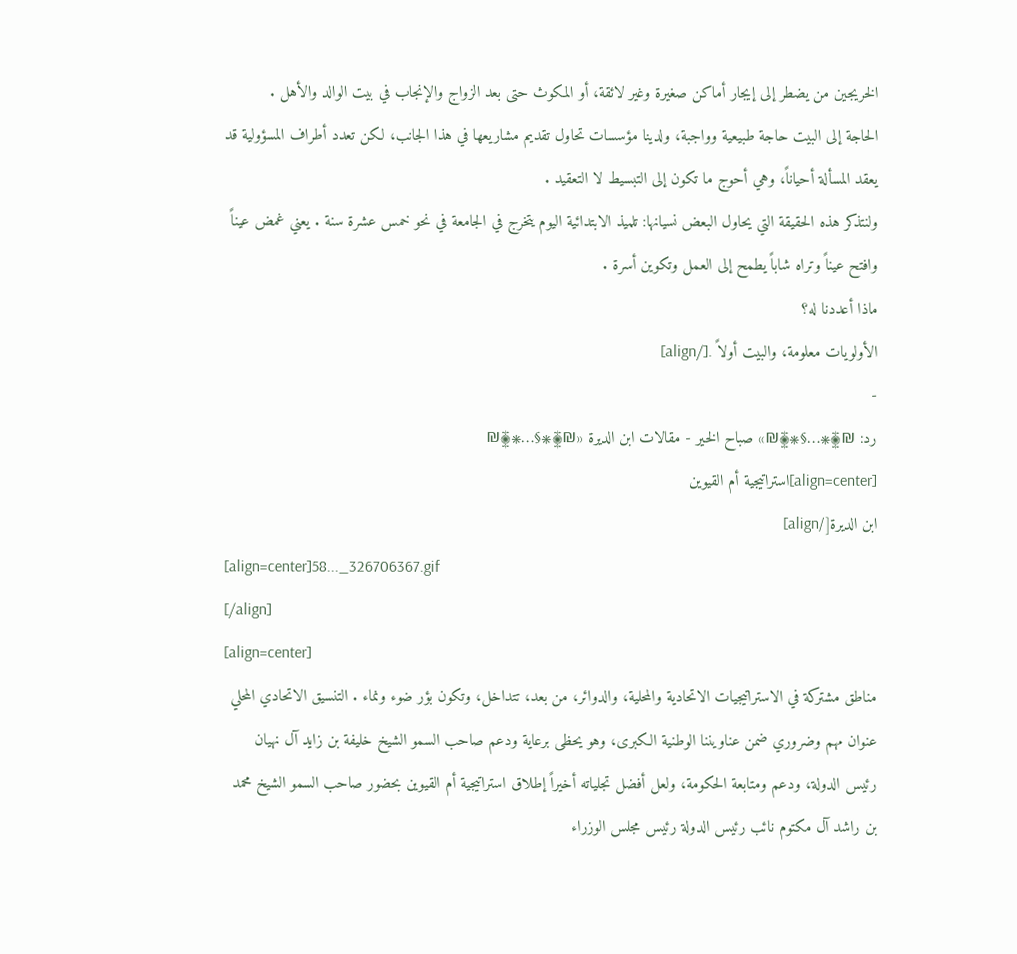الخريجين من يضطر إلى إيجار أماكن صغيرة وغير لائقة، أو المكوث حتى بعد الزواج والإنجاب في بيت الوالد والأهل .
الحاجة إلى البيت حاجة طبيعية وواجبة، ولدينا مؤسسات تحاول تقديم مشاريعها في هذا الجانب، لكن تعدد أطراف المسؤولية قد يعقد المسألة أحياناً، وهي أحوج ما تكون إلى التبسيط لا التعقيد .
ولنتذكر هذه الحقيقة التي يحاول البعض نسيانها: تلميذ الابتدائية اليوم يتخرج في الجامعة في نحو خمس عشرة سنة . يعني غمض عيناً وافتح عيناً وتراه شاباً يطمح إلى العمل وتكوين أسرة .
ماذا أعددنا له؟
الأولويات معلومة، والبيت أولاً .[/align]
-
رد: ₪۩۞…§۞۩₪» صباح الخير - مقالات ابن الديرة «₪۩۞§…۞۩₪
[align=center]استراتيجية أم القيوين
ابن الديرة[/align]
[align=center]58..._326706367.gif
[/align]
[align=center]
مناطق مشتركة في الاستراتيجيات الاتحادية والمحلية، والدوائر، من بعد، تتداخل، وتكون بؤر ضوء ونماء . التنسيق الاتحادي المحلي عنوان مهم وضروري ضمن عناويننا الوطنية الكبرى، وهو يحظى برعاية ودعم صاحب السمو الشيخ خليفة بن زايد آل نهيان رئيس الدولة، ودعم ومتابعة الحكومة، ولعل أفضل تجلياته أخيراً إطلاق استراتيجية أم القيوين بحضور صاحب السمو الشيخ محمد بن راشد آل مكتوم نائب رئيس الدولة رئيس مجلس الوزراء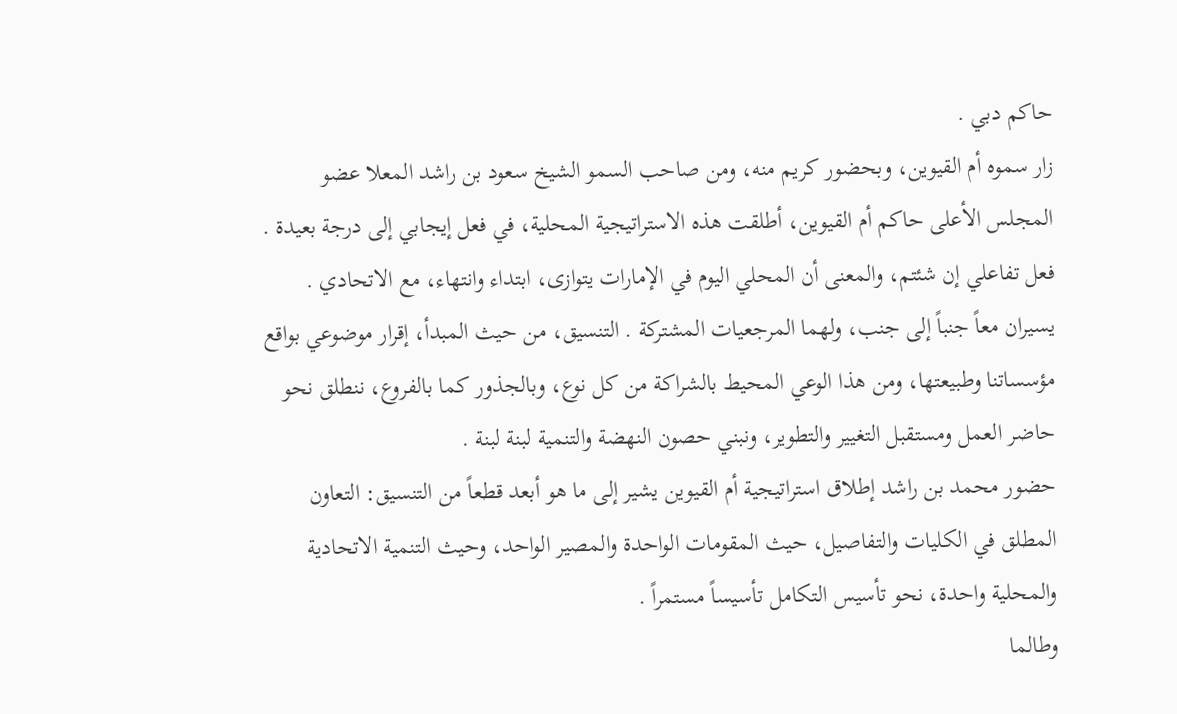حاكم دبي .
زار سموه أم القيوين، وبحضور كريم منه، ومن صاحب السمو الشيخ سعود بن راشد المعلا عضو المجلس الأعلى حاكم أم القيوين، أطلقت هذه الاستراتيجية المحلية، في فعل إيجابي إلى درجة بعيدة . فعل تفاعلي إن شئتم، والمعنى أن المحلي اليوم في الإمارات يتوازى، ابتداء وانتهاء، مع الاتحادي . يسيران معاً جنباً إلى جنب، ولهما المرجعيات المشتركة . التنسيق، من حيث المبدأ، إقرار موضوعي بواقع مؤسساتنا وطبيعتها، ومن هذا الوعي المحيط بالشراكة من كل نوع، وبالجذور كما بالفروع، ننطلق نحو حاضر العمل ومستقبل التغيير والتطوير، ونبني حصون النهضة والتنمية لبنة لبنة .
حضور محمد بن راشد إطلاق استراتيجية أم القيوين يشير إلى ما هو أبعد قطعاً من التنسيق: التعاون المطلق في الكليات والتفاصيل، حيث المقومات الواحدة والمصير الواحد، وحيث التنمية الاتحادية والمحلية واحدة، نحو تأسيس التكامل تأسيساً مستمراً .
وطالما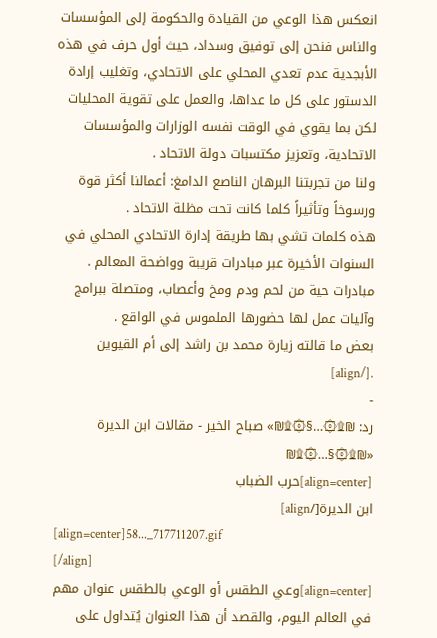انعكس هذا الوعي من القيادة والحكومة إلى المؤسسات والناس فنحن إلى توفيق وسداد، حيث أول حرف في هذه الأبجدية عدم تعدي المحلي على الاتحادي، وتغليب إرادة الدستور على كل ما عداها، والعمل على تقوية المحليات لكن بما يقوي في الوقت نفسه الوزارات والمؤسسات الاتحادية، وتعزيز مكتسبات دولة الاتحاد .
ولنا من تجربتنا البرهان الناصع الدامغ: أعمالنا أكثر قوة ورسوخاً وتأثيراً كلما كانت تحت مظلة الاتحاد .
هذه كلمات تشي بها طريقة إدارة الاتحادي المحلي في السنوات الأخيرة عبر مبادرات قريبة وواضحة المعالم . مبادرات حية من لحم ودم ومخ وأعصاب، ومتصلة ببرامج وآليات عمل لها حضورها الملموس في الواقع .
بعض ما قالته زيارة محمد بن راشد إلى أم القيوين .[/align]
-
رد: ₪۩۞…§۞۩₪» صباح الخير - مقالات ابن الديرة «₪۩۞§…۞۩₪
[align=center]حرب الضباب
ابن الديرة[/align]
[align=center]58..._717711207.gif
[/align]
[align=center]وعي الطقس أو الوعي بالطقس عنوان مهم في العالم اليوم، والقصد أن هذا العنوان يُتداول على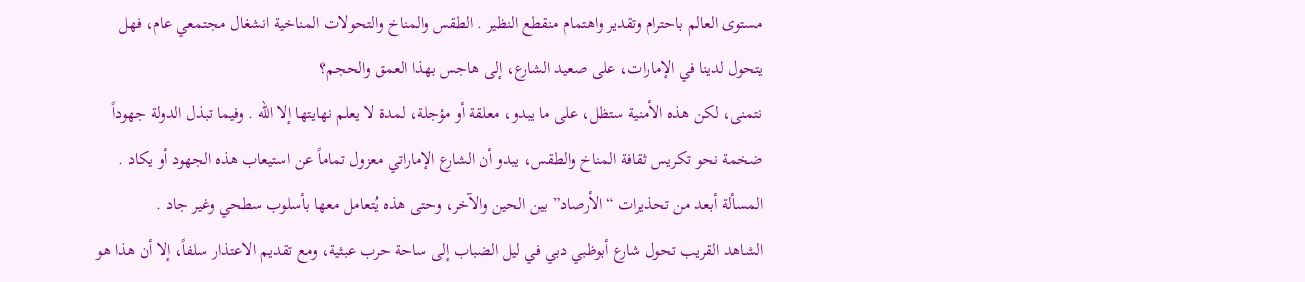مستوى العالم باحترام وتقدير واهتمام منقطع النظير . الطقس والمناخ والتحولات المناخية انشغال مجتمعي عام، فهل يتحول لدينا في الإمارات، على صعيد الشارع، إلى هاجس بهذا العمق والحجم؟
نتمنى، لكن هذه الأمنية ستظل، على ما يبدو، معلقة أو مؤجلة، لمدة لا يعلم نهايتها إلا الله . وفيما تبذل الدولة جهوداً ضخمة نحو تكريس ثقافة المناخ والطقس، يبدو أن الشارع الإماراتي معزول تماماً عن استيعاب هذه الجهود أو يكاد .
المسألة أبعد من تحذيرات “الأرصاد” بين الحين والآخر، وحتى هذه يُتعامل معها بأسلوب سطحي وغير جاد .
الشاهد القريب تحول شارع أبوظبي دبي في ليل الضباب إلى ساحة حرب عبثية، ومع تقديم الاعتذار سلفاً، إلا أن هذا هو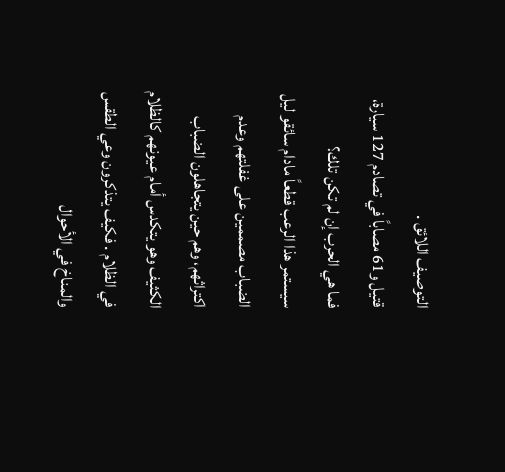التوصيف اللائق .
قتيل و61 مصاباً في تصادم 127 سيارة، فما هي الحرب إن لم تكن تلك؟
سيستمر هذا الرعب قطعاً مادام سائقو ليل الضباب مصممين على غفلتهم وعدم اكتراثهم، وهم حين يتجاهلون الضباب الكثيف وهو يتكدس أمام عيونهم كالظلام في الظلام . فكيف يتذكرون وعي الطقس والمناخ في الأحوال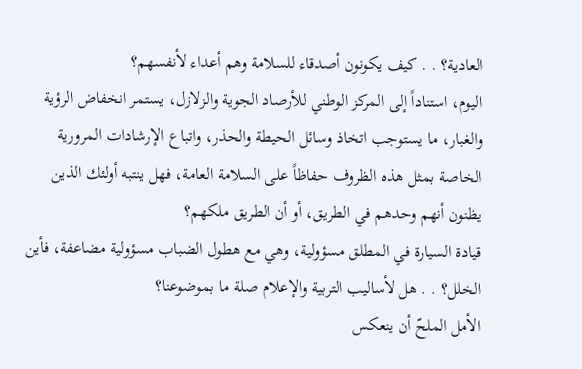العادية؟ . . كيف يكونون أصدقاء للسلامة وهم أعداء لأنفسهم؟
اليوم، استناداً إلى المركز الوطني للأرصاد الجوية والزلازل، يستمر انخفاض الرؤية والغبار، ما يستوجب اتخاذ وسائل الحيطة والحذر، واتباع الإرشادات المرورية الخاصة بمثل هذه الظروف حفاظاً على السلامة العامة، فهل ينتبه أولئك الذين يظنون أنهم وحدهم في الطريق، أو أن الطريق ملكهم؟
قيادة السيارة في المطلق مسؤولية، وهي مع هطول الضباب مسؤولية مضاعفة، فأين الخلل؟ . . هل لأساليب التربية والإعلام صلة ما بموضوعنا؟
الأمل الملحّ أن ينعكس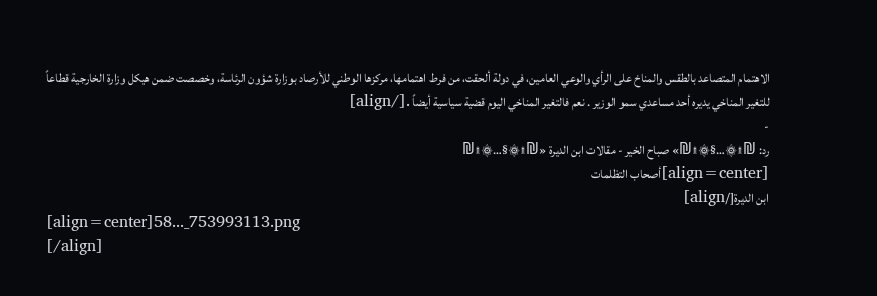الاهتمام المتصاعد بالطقس والمناخ على الرأي والوعي العامين، في دولة ألحقت، من فرط اهتمامها، مركزها الوطني للأرصاد بوزارة شؤون الرئاسة، وخصصت ضمن هيكل وزارة الخارجية قطاعاً للتغير المناخي يديره أحد مساعدي سمو الوزير . نعم فالتغير المناخي اليوم قضية سياسية أيضاً .[/align]
-
رد: ₪۩۞…§۞۩₪» صباح الخير - مقالات ابن الديرة «₪۩۞§…۞۩₪
[align=center]أصحاب التظلمات
ابن الديرة[/align]
[align=center]58..._753993113.png
[/align]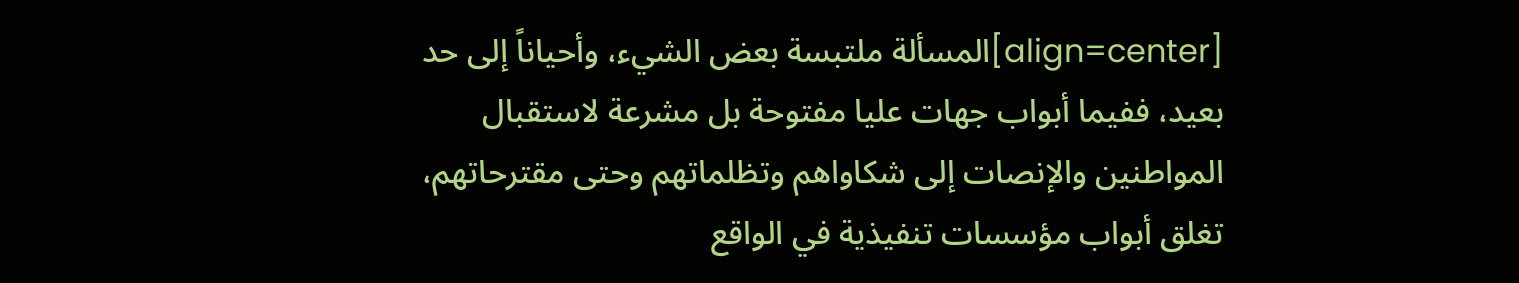[align=center]المسألة ملتبسة بعض الشيء، وأحياناً إلى حد بعيد، ففيما أبواب جهات عليا مفتوحة بل مشرعة لاستقبال المواطنين والإنصات إلى شكاواهم وتظلماتهم وحتى مقترحاتهم، تغلق أبواب مؤسسات تنفيذية في الواقع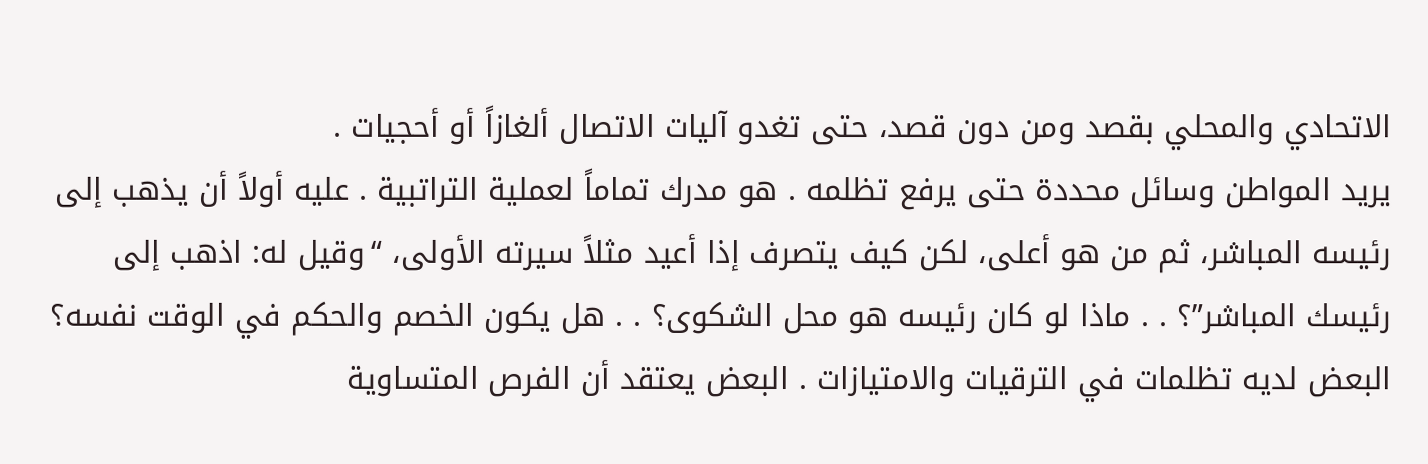الاتحادي والمحلي بقصد ومن دون قصد، حتى تغدو آليات الاتصال ألغازاً أو أحجيات .
يريد المواطن وسائل محددة حتى يرفع تظلمه . هو مدرك تماماً لعملية التراتبية . عليه أولاً أن يذهب إلى رئيسه المباشر، ثم من هو أعلى، لكن كيف يتصرف إذا أعيد مثلاً سيرته الأولى، “وقيل له: اذهب إلى رئيسك المباشر”؟ . . ماذا لو كان رئيسه هو محل الشكوى؟ . . هل يكون الخصم والحكم في الوقت نفسه؟
البعض لديه تظلمات في الترقيات والامتيازات . البعض يعتقد أن الفرص المتساوية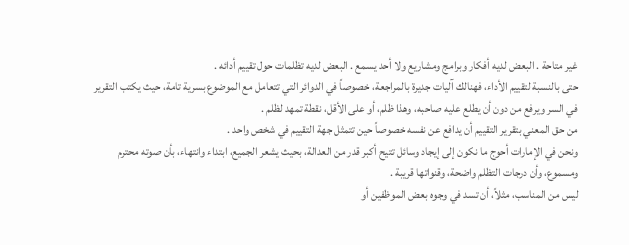غير متاحة . البعض لديه أفكار وبرامج ومشاريع ولا أحد يسمع . البعض لديه تظلمات حول تقييم أدائه .
حتى بالنسبة لتقييم الأداء، فهنالك آليات جديرة بالمراجعة، خصوصاً في الدوائر التي تتعامل مع الموضوع بسرية تامة، حيث يكتب التقرير في السر ويرفع من دون أن يطلع عليه صاحبه، وهذا ظلم، أو على الأقل، نقطة تمهد لظلم .
من حق المعني بتقرير التقييم أن يدافع عن نفسه خصوصاً حين تتمثل جهة التقييم في شخص واحد .
ونحن في الإمارات أحوج ما نكون إلى إيجاد وسائل تتيح أكبر قدر من العدالة، بحيث يشعر الجميع، ابتداء وانتهاء، بأن صوته محترم ومسموع، وأن درجات التظلم واضحة، وقنواتها قريبة .
ليس من المناسب، مثلاً، أن تسد في وجوه بعض الموظفين أو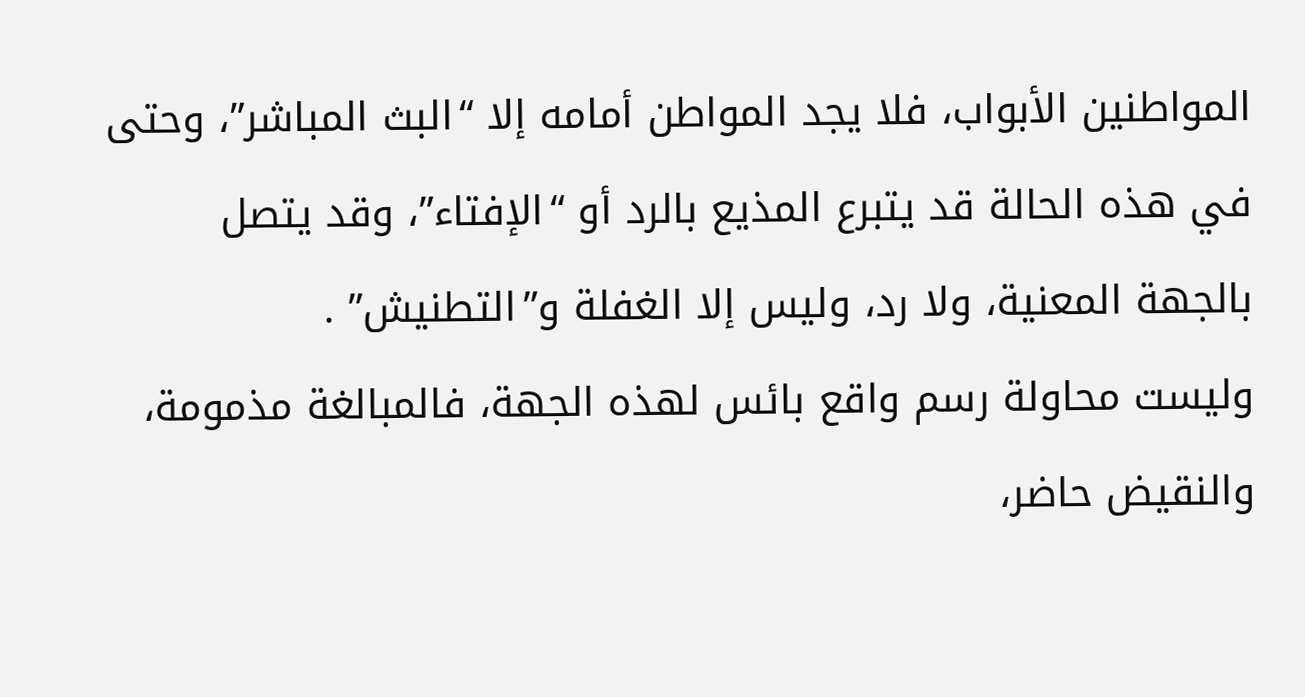المواطنين الأبواب، فلا يجد المواطن أمامه إلا “البث المباشر”، وحتى في هذه الحالة قد يتبرع المذيع بالرد أو “الإفتاء”، وقد يتصل بالجهة المعنية، ولا رد، وليس إلا الغفلة و”التطنيش” .
وليست محاولة رسم واقع بائس لهذه الجهة، فالمبالغة مذمومة، والنقيض حاضر،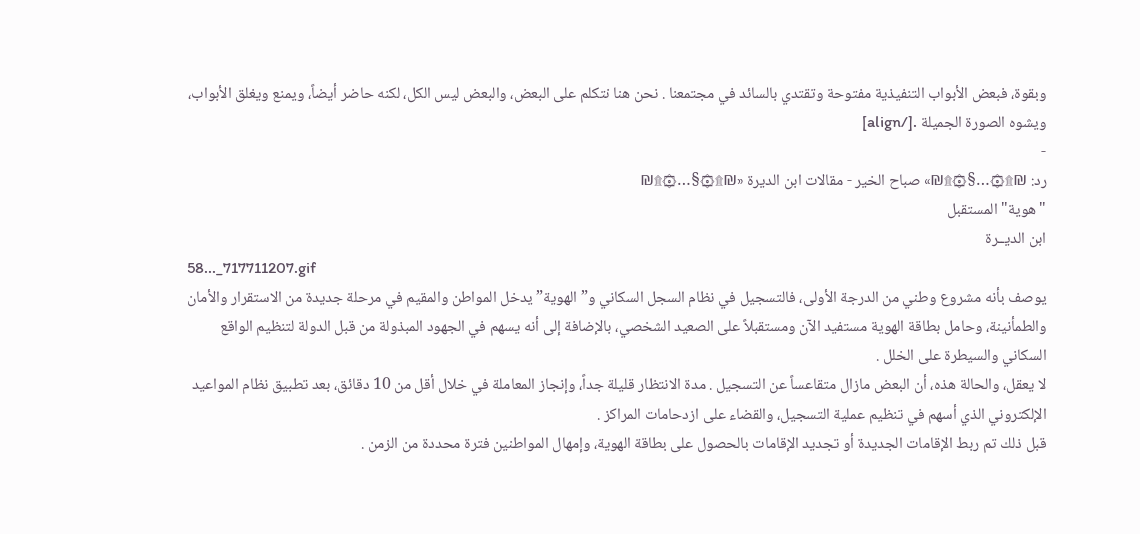وبقوة، فبعض الأبواب التنفيذية مفتوحة وتقتدي بالسائد في مجتمعنا . نحن هنا نتكلم على البعض، والبعض ليس الكل، لكنه حاضر أيضاً، ويمنع ويغلق الأبواب، ويشوه الصورة الجميلة .[/align]
-
رد: ₪۩۞…§۞۩₪» صباح الخير - مقالات ابن الديرة «₪۩۞§…۞۩₪
"هوية" المستقبل
ابن الديــرة
58..._717711207.gif
يوصف بأنه مشروع وطني من الدرجة الأولى، فالتسجيل في نظام السجل السكاني و”الهوية” يدخل المواطن والمقيم في مرحلة جديدة من الاستقرار والأمان والطمأنينة، وحامل بطاقة الهوية مستفيد الآن ومستقبلاً على الصعيد الشخصي، بالإضافة إلى أنه يسهم في الجهود المبذولة من قبل الدولة لتنظيم الواقع السكاني والسيطرة على الخلل .
لا يعقل، والحالة هذه، أن البعض مازال متقاعساً عن التسجيل . مدة الانتظار قليلة جداً، وإنجاز المعاملة في خلال أقل من 10 دقائق، بعد تطبيق نظام المواعيد الإلكتروني الذي أسهم في تنظيم عملية التسجيل، والقضاء على ازدحامات المراكز .
قبل ذلك تم ربط الإقامات الجديدة أو تجديد الإقامات بالحصول على بطاقة الهوية، وإمهال المواطنين فترة محددة من الزمن .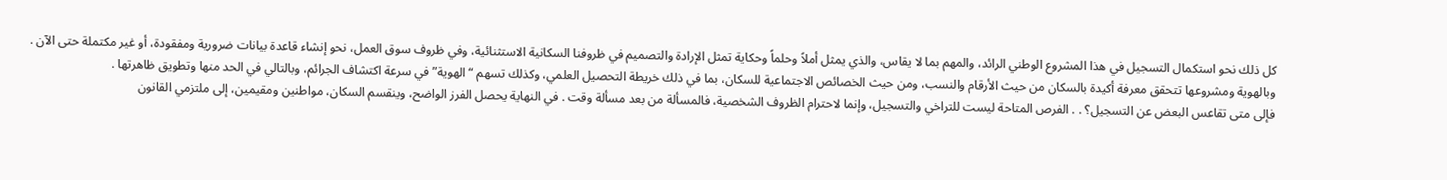كل ذلك نحو استكمال التسجيل في هذا المشروع الوطني الرائد، والمهم بما لا يقاس، والذي يمثل أملاً وحلماً وحكاية تمثل الإرادة والتصميم في ظروفنا السكانية الاستثنائية، وفي ظروف سوق العمل، نحو إنشاء قاعدة بيانات ضرورية ومفقودة، أو غير مكتملة حتى الآن .
وبالهوية ومشروعها تتحقق معرفة أكيدة بالسكان من حيث الأرقام والنسب، ومن حيث الخصائص الاجتماعية للسكان، بما في ذلك خريطة التحصيل العلمي، وكذلك تسهم “الهوية” في سرعة اكتشاف الجرائم، وبالتالي في الحد منها وتطويق ظاهرتها .
فإلى متى تقاعس البعض عن التسجيل؟ . . الفرص المتاحة ليست للتراخي والتسجيل، وإنما لاحترام الظروف الشخصية، فالمسألة من بعد مسألة وقت . في النهاية يحصل الفرز الواضح، وينقسم السكان، مواطنين ومقيمين، إلى ملتزمي القانون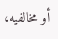أو مخالفيه،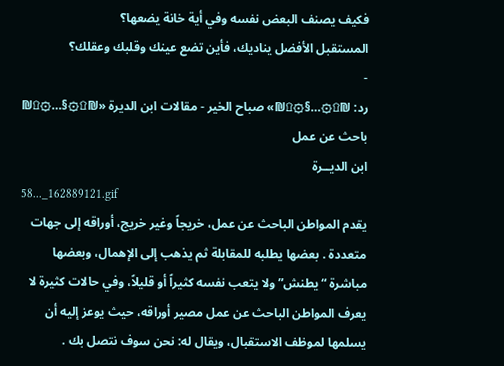فكيف يصنف البعض نفسه وفي أية خانة يضعها؟
المستقبل الأفضل يناديك، فأين تضع عينك وقلبك وعقلك؟
-
رد: ₪۩۞…§۞۩₪» صباح الخير - مقالات ابن الديرة «₪۩۞§…۞۩₪
باحث عن عمل
ابن الديــرة
58..._162889121.gif
يقدم المواطن الباحث عن عمل، خريجاً وغير خريج، أوراقه إلى جهات متعددة . بعضها يطلبه للمقابلة ثم يذهب إلى الإهمال، وبعضها مباشرة “يطنش” ولا يتعب نفسه كثيراً أو قليلاً، وفي حالات كثيرة لا يعرف المواطن الباحث عن عمل مصير أوراقه، حيث يوعز إليه أن يسلمها لموظف الاستقبال، ويقال له: نحن سوف نتصل بك .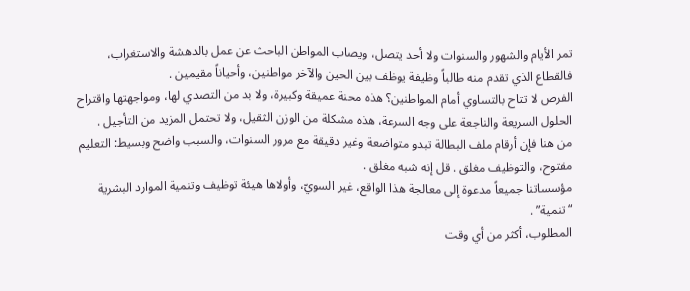تمر الأيام والشهور والسنوات ولا أحد يتصل، ويصاب المواطن الباحث عن عمل بالدهشة والاستغراب، فالقطاع الذي تقدم منه طالباً وظيفة يوظف بين الحين والآخر مواطنين، وأحياناً مقيمين .
الفرص لا تتاح بالتساوي أمام المواطنين؟ هذه محنة عميقة وكبيرة، ولا بد من التصدي لها، ومواجهتها واقتراح الحلول السريعة والناجعة على وجه السرعة، هذه مشكلة من الوزن الثقيل، ولا تحتمل المزيد من التأجيل .
من هنا فإن أرقام ملف البطالة تبدو متواضعة وغير دقيقة مع مرور السنوات، والسبب واضح وبسيط: التعليم مفتوح، والتوظيف مغلق . قل إنه شبه مغلق .
مؤسساتنا جميعاً مدعوة إلى معالجة هذا الواقع، غير السويّ، وأولاها هيئة توظيف وتنمية الموارد البشرية “تنمية” .
المطلوب، أكثر من أي وقت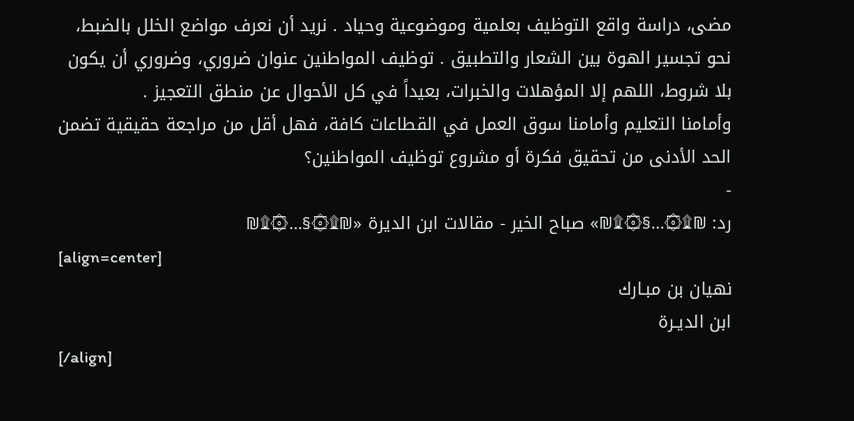مضى، دراسة واقع التوظيف بعلمية وموضوعية وحياد . نريد أن نعرف مواضع الخلل بالضبط، نحو تجسير الهوة بين الشعار والتطبيق . توظيف المواطنين عنوان ضروري، وضروري أن يكون بلا شروط، اللهم إلا المؤهلات والخبرات، بعيداً في كل الأحوال عن منطق التعجيز .
وأمامنا التعليم وأمامنا سوق العمل في القطاعات كافة، فهل أقل من مراجعة حقيقية تضمن الحد الأدنى من تحقيق فكرة أو مشروع توظيف المواطنين؟
-
رد: ₪۩۞…§۞۩₪» صباح الخير - مقالات ابن الديرة «₪۩۞§…۞۩₪
[align=center]
نهيان بن مبـارك
ابن الديـرة
[/align]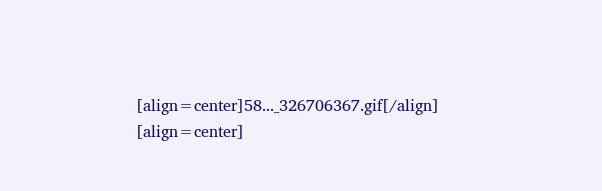[align=center]58..._326706367.gif[/align]
[align=center]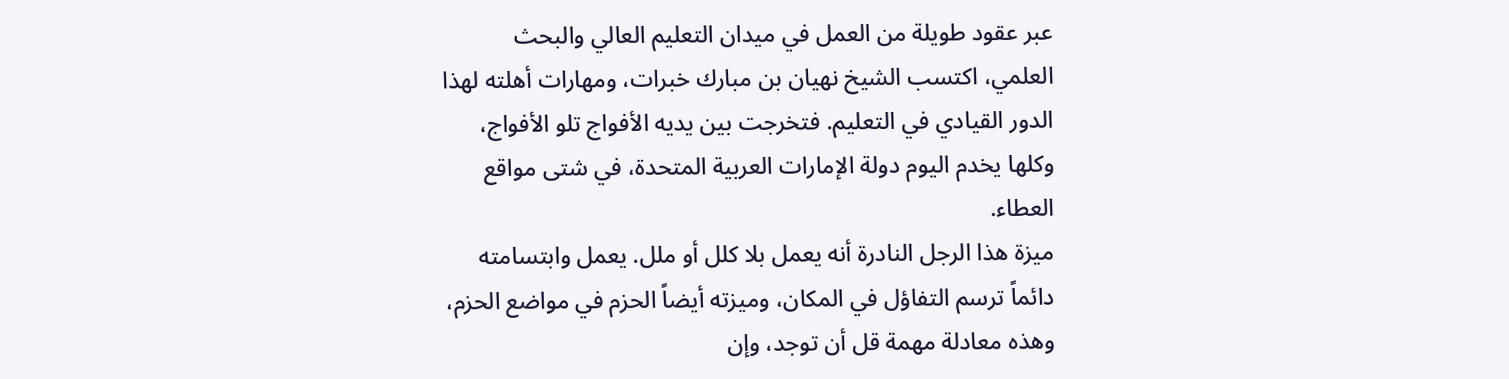عبر عقود طويلة من العمل في ميدان التعليم العالي والبحث العلمي، اكتسب الشيخ نهيان بن مبارك خبرات، ومهارات أهلته لهذا الدور القيادي في التعليم. فتخرجت بين يديه الأفواج تلو الأفواج، وكلها يخدم اليوم دولة الإمارات العربية المتحدة، في شتى مواقع العطاء.
ميزة هذا الرجل النادرة أنه يعمل بلا كلل أو ملل. يعمل وابتسامته دائماً ترسم التفاؤل في المكان، وميزته أيضاً الحزم في مواضع الحزم، وهذه معادلة مهمة قل أن توجد، وإن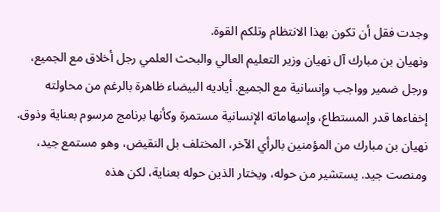وجدت فقل أن تكون بهذا الانتظام وتلكم القوة.
ونهيان بن مبارك آل نهيان وزير التعليم العالي والبحث العلمي رجل أخلاق مع الجميع، ورجل ضمير وواجب وإنسانية مع الجميع. أياديه البيضاء ظاهرة بالرغم من محاولته إخفاءها قدر المستطاع، وإسهاماته الإنسانية مستمرة وكأنها برنامج مرسوم بعناية وذوق.
نهيان بن مبارك من المؤمنين بالرأي الآخر، المختلف بل النقيض، وهو مستمع جيد، ومنصت جيد. يستشير من حوله، ويختار الذين حوله بعناية، لكن هذه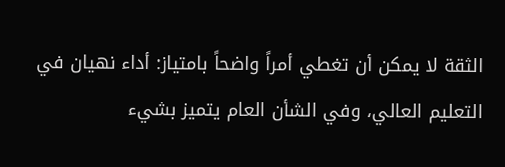الثقة لا يمكن أن تغطي أمراً واضحاً بامتياز: أداء نهيان في التعليم العالي، وفي الشأن العام يتميز بشيء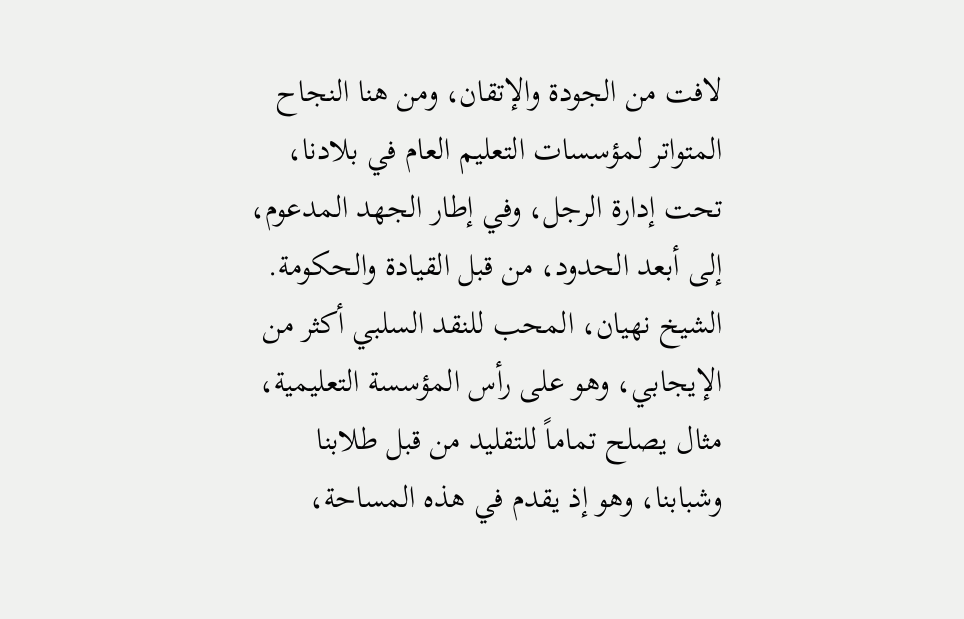لافت من الجودة والإتقان، ومن هنا النجاح المتواتر لمؤسسات التعليم العام في بلادنا، تحت إدارة الرجل، وفي إطار الجهد المدعوم، إلى أبعد الحدود، من قبل القيادة والحكومة.
الشيخ نهيان، المحب للنقد السلبي أكثر من الإيجابي، وهو على رأس المؤسسة التعليمية، مثال يصلح تماماً للتقليد من قبل طلابنا وشبابنا، وهو إذ يقدم في هذه المساحة،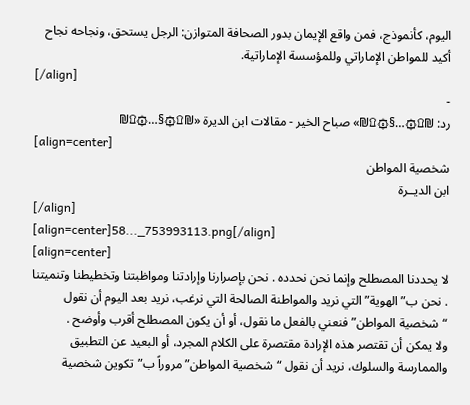اليوم، كأنموذج، فمن واقع الإيمان بدور الصحافة المتوازن: الرجل يستحق، ونجاحه نجاح أكيد للمواطن الإماراتي وللمؤسسة الإماراتية.
[/align]
-
رد: ₪۩۞…§۞۩₪» صباح الخير - مقالات ابن الديرة «₪۩۞§…۞۩₪
[align=center]
شخصية المواطن
ابن الديــرة
[/align]
[align=center]58..._753993113.png[/align]
[align=center]
لا يحددنا المصطلح وإنما نحن نحدده . نحن بإصرارنا وإرادتنا ومواظبتنا وتخطيطنا وتنميتنا . نحن ب”الهوية” التي نريد والمواطنة الصالحة التي نرغب، نريد بعد اليوم أن نقول “شخصية المواطن” فنعني بالفعل ما نقول، أو أن يكون المصطلح أقرب وأوضح .
ولا يمكن أن تقتصر هذه الإرادة مقتصرة على الكلام المجرد، أو البعيد عن التطبيق والممارسة والسلوك، نريد أن نقول “شخصية المواطن” مروراً ب”تكوين شخصية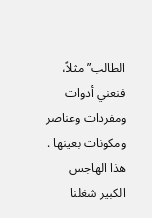الطالب” مثلاً، فنعني أدوات ومفردات وعناصر ومكونات بعينها .
هذا الهاجس الكبير شغلنا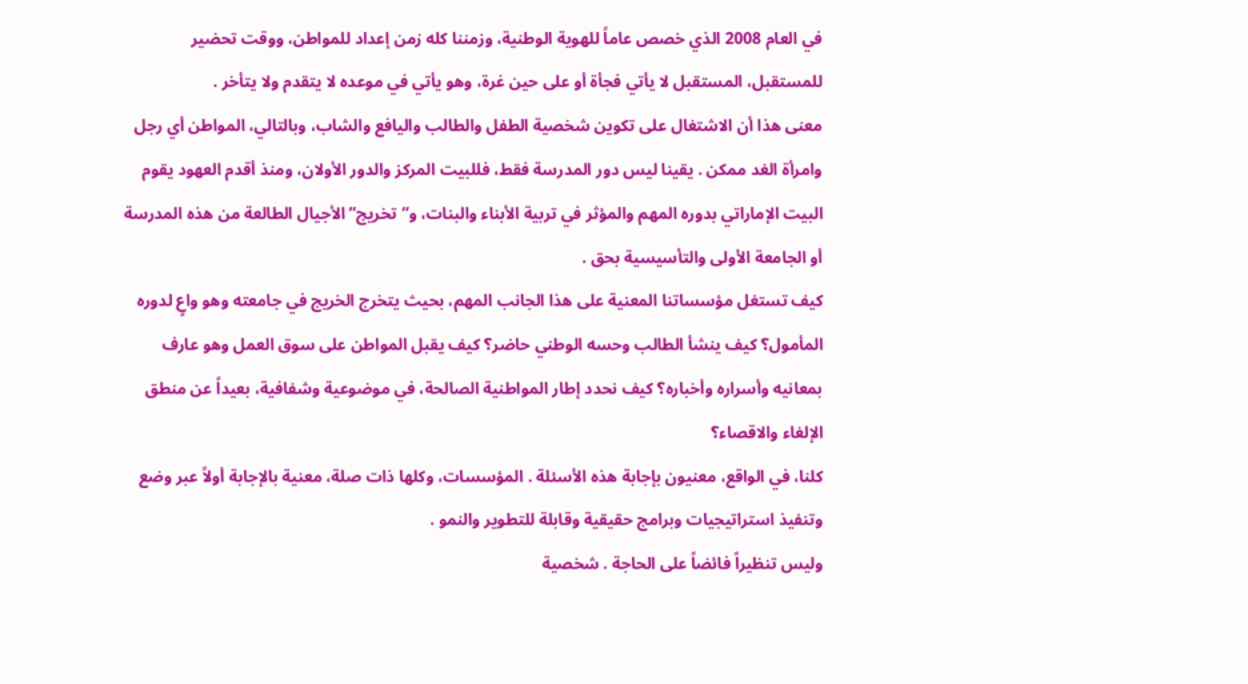في العام 2008 الذي خصص عاماً للهوية الوطنية، وزمننا كله زمن إعداد للمواطن، ووقت تحضير للمستقبل، المستقبل لا يأتي فجأة أو على حين غرة، وهو يأتي في موعده لا يتقدم ولا يتأخر .
معنى هذا أن الاشتغال على تكوين شخصية الطفل والطالب واليافع والشاب، وبالتالي، المواطن أي رجل وامرأة الغد ممكن . يقينا ليس دور المدرسة فقط، فللبيت المركز والدور الأولان، ومنذ أقدم العهود يقوم البيت الإماراتي بدوره المهم والمؤثر في تربية الأبناء والبنات، و”تخريج” الأجيال الطالعة من هذه المدرسة أو الجامعة الأولى والتأسيسية بحق .
كيف تستغل مؤسساتنا المعنية على هذا الجانب المهم، بحيث يتخرج الخريج في جامعته وهو واعٍ لدوره المأمول؟ كيف ينشأ الطالب وحسه الوطني حاضر؟ كيف يقبل المواطن على سوق العمل وهو عارف بمعانيه وأسراره وأخباره؟ كيف نحدد إطار المواطنية الصالحة، في موضوعية وشفافية، بعيداً عن منطق الإلغاء والاقصاء؟
كلنا، في الواقع، معنيون بإجابة هذه الأسئلة . المؤسسات، وكلها ذات صلة، معنية بالإجابة أولاً عبر وضع وتنفيذ استراتيجيات وبرامج حقيقية وقابلة للتطوير والنمو .
وليس تنظيراً فائضاً على الحاجة . شخصية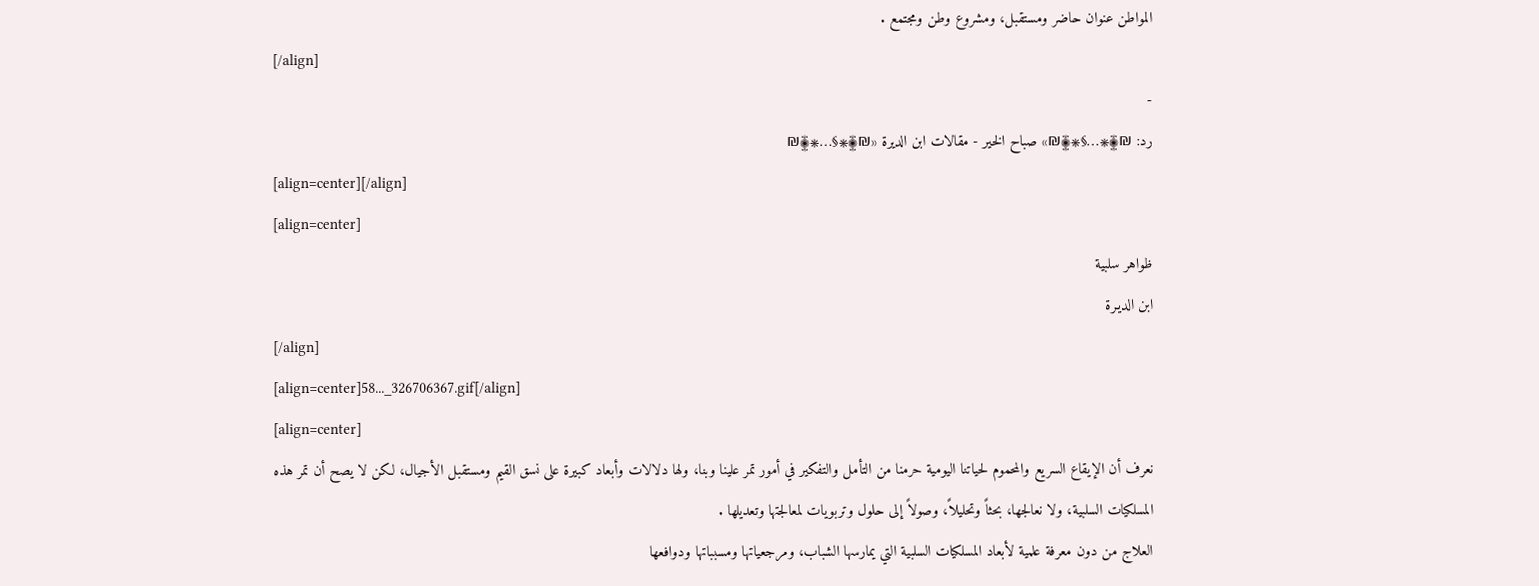المواطن عنوان حاضر ومستقبل، ومشروع وطن ومجتمع .
[/align]
-
رد: ₪۩۞…§۞۩₪» صباح الخير - مقالات ابن الديرة «₪۩۞§…۞۩₪
[align=center][/align]
[align=center]
ظواهر سلبية
ابن الديـرة
[/align]
[align=center]58..._326706367.gif[/align]
[align=center]
نعرف أن الإيقاع السريع والمحموم لحياتنا اليومية حرمنا من التأمل والتفكير في أمور تمر علينا وبنا، ولها دلالات وأبعاد كبيرة على نسق القيم ومستقبل الأجيال، لكن لا يصح أن تمر هذه المسلكيات السلبية، ولا نعالجها، بحثاً وتحليلاً، وصولاً إلى حلول وتربويات لمعالجتها وتعديلها .
العلاج من دون معرفة علمية لأبعاد المسلكيات السلبية التي يمارسها الشباب، ومرجعياتها ومسبباتها ودوافعها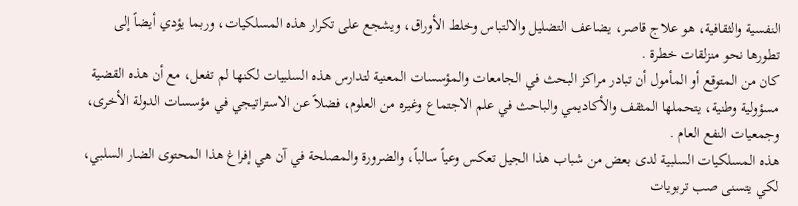النفسية والثقافية، هو علاج قاصر، يضاعف التضليل والالتباس وخلط الأوراق، ويشجع على تكرار هذه المسلكيات، وربما يؤدي أيضاً إلى تطورها نحو منزلقات خطرة .
كان من المتوقع أو المأمول أن تبادر مراكز البحث في الجامعات والمؤسسات المعنية لتدارس هذه السلبيات لكنها لم تفعل، مع أن هذه القضية مسؤولية وطنية، يتحملها المثقف والأكاديمي والباحث في علم الاجتماع وغيره من العلوم، فضلاً عن الاستراتيجي في مؤسسات الدولة الأخرى، وجمعيات النفع العام .
هذه المسلكيات السلبية لدى بعض من شباب هذا الجيل تعكس وعياً سالباً، والضرورة والمصلحة في آن هي إفراغ هذا المحتوى الضار السلبي، لكي يتسنى صب تربويات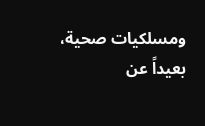ومسلكيات صحية، بعيداً عن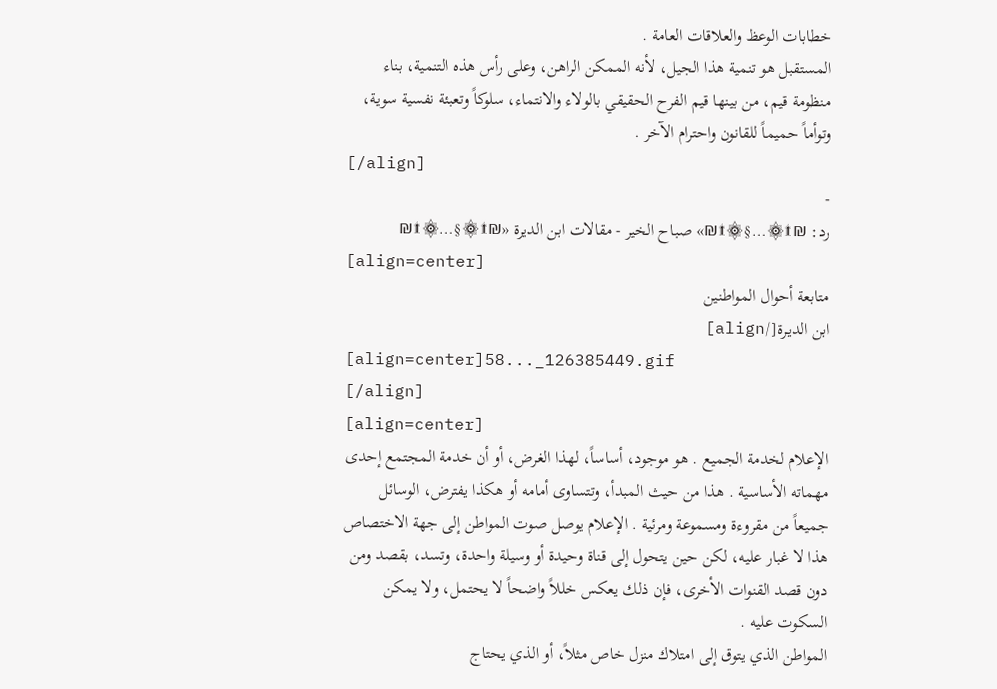خطابات الوعظ والعلاقات العامة .
المستقبل هو تنمية هذا الجيل، لأنه الممكن الراهن، وعلى رأس هذه التنمية، بناء منظومة قيم، من بينها قيم الفرح الحقيقي بالولاء والانتماء، سلوكاً وتعبئة نفسية سوية، وتوأماً حميماً للقانون واحترام الآخر .
[/align]
-
رد: ₪۩۞…§۞۩₪» صباح الخير - مقالات ابن الديرة «₪۩۞§…۞۩₪
[align=center]
متابعة أحوال المواطنين
ابن الديـرة[/align]
[align=center]58..._126385449.gif
[/align]
[align=center]
الإعلام لخدمة الجميع . هو موجود، أساساً، لهذا الغرض، أو أن خدمة المجتمع إحدى مهماته الأساسية . هذا من حيث المبدأ، وتتساوى أمامه أو هكذا يفترض، الوسائل جميعاً من مقروءة ومسموعة ومرئية . الإعلام يوصل صوت المواطن إلى جهة الاختصاص هذا لا غبار عليه، لكن حين يتحول إلى قناة وحيدة أو وسيلة واحدة، وتسد، بقصد ومن دون قصد القنوات الأخرى، فإن ذلك يعكس خللاً واضحاً لا يحتمل، ولا يمكن السكوت عليه .
المواطن الذي يتوق إلى امتلاك منزل خاص مثلاً، أو الذي يحتاج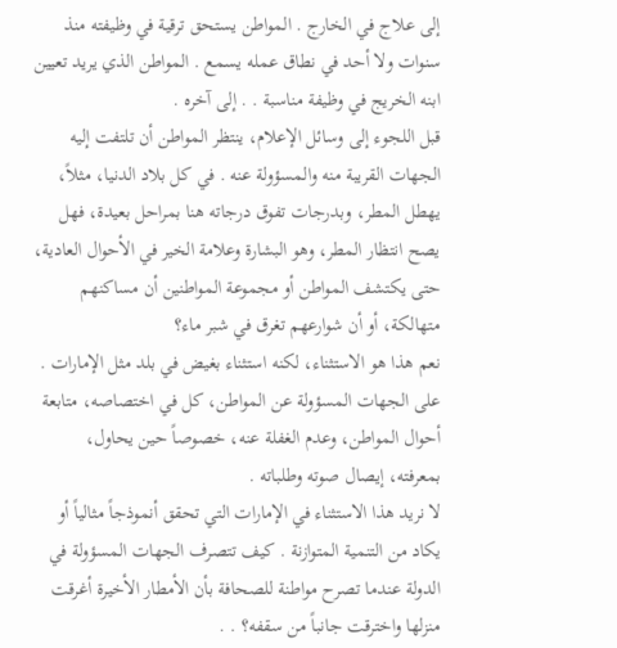إلى علاج في الخارج . المواطن يستحق ترقية في وظيفته منذ سنوات ولا أحد في نطاق عمله يسمع . المواطن الذي يريد تعيين ابنه الخريج في وظيفة مناسبة . . إلى آخره .
قبل اللجوء إلى وسائل الإعلام، ينتظر المواطن أن تلتفت إليه الجهات القريبة منه والمسؤولة عنه . في كل بلاد الدنيا، مثلاً، يهطل المطر، وبدرجات تفوق درجاته هنا بمراحل بعيدة، فهل يصح انتظار المطر، وهو البشارة وعلامة الخير في الأحوال العادية، حتى يكتشف المواطن أو مجموعة المواطنين أن مساكنهم متهالكة، أو أن شوارعهم تغرق في شبر ماء؟
نعم هذا هو الاستثناء، لكنه استثناء بغيض في بلد مثل الإمارات . على الجهات المسؤولة عن المواطن، كل في اختصاصه، متابعة أحوال المواطن، وعدم الغفلة عنه، خصوصاً حين يحاول، بمعرفته، إيصال صوته وطلباته .
لا نريد هذا الاستثناء في الإمارات التي تحقق أنموذجاً مثالياً أو يكاد من التنمية المتوازنة . كيف تتصرف الجهات المسؤولة في الدولة عندما تصرح مواطنة للصحافة بأن الأمطار الأخيرة أغرقت منزلها واخترقت جانباً من سقفه؟ . .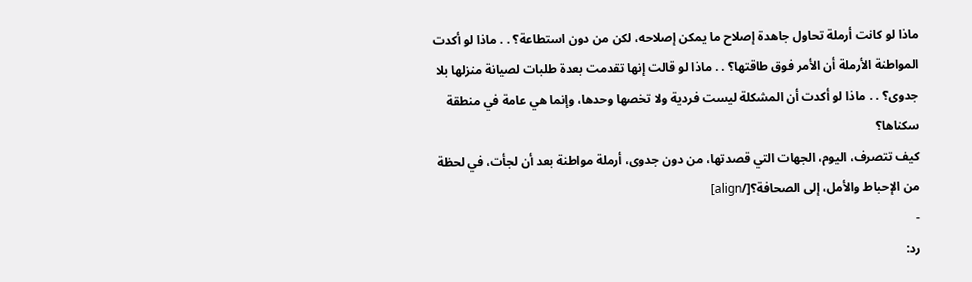ماذا لو كانت أرملة تحاول جاهدة إصلاح ما يمكن إصلاحه، لكن من دون استطاعة؟ . . ماذا لو أكدت المواطنة الأرملة أن الأمر فوق طاقتها؟ . . ماذا لو قالت إنها تقدمت بعدة طلبات لصيانة منزلها بلا جدوى؟ . . ماذا لو أكدت أن المشكلة ليست فردية ولا تخصها وحدها، وإنما هي عامة في منطقة سكناها؟
كيف تتصرف، اليوم، الجهات التي قصدتها، من دون جدوى، أرملة مواطنة بعد أن لجأت، في لحظة من الإحباط والأمل، إلى الصحافة؟[/align]
-
رد: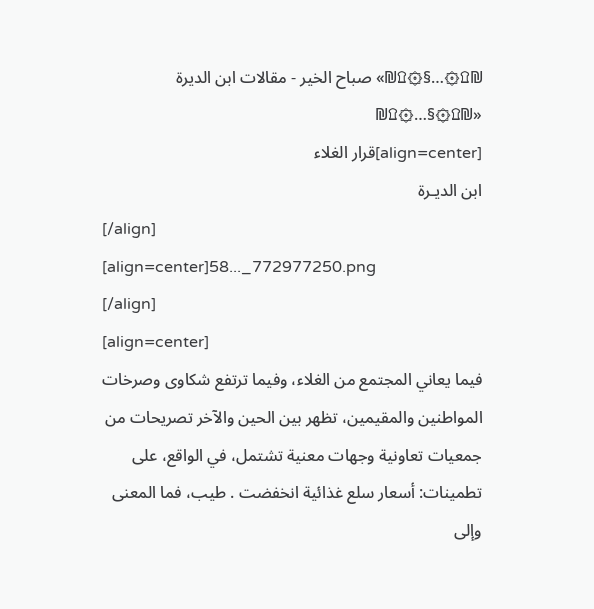₪۩۞…§۞۩₪» صباح الخير - مقالات ابن الديرة «₪۩۞§…۞۩₪
[align=center]قرار الغلاء
ابن الديـرة
[/align]
[align=center]58..._772977250.png
[/align]
[align=center]
فيما يعاني المجتمع من الغلاء، وفيما ترتفع شكاوى وصرخات المواطنين والمقيمين، تظهر بين الحين والآخر تصريحات من جمعيات تعاونية وجهات معنية تشتمل، في الواقع، على تطمينات: أسعار سلع غذائية انخفضت . طيب، فما المعنى وإلى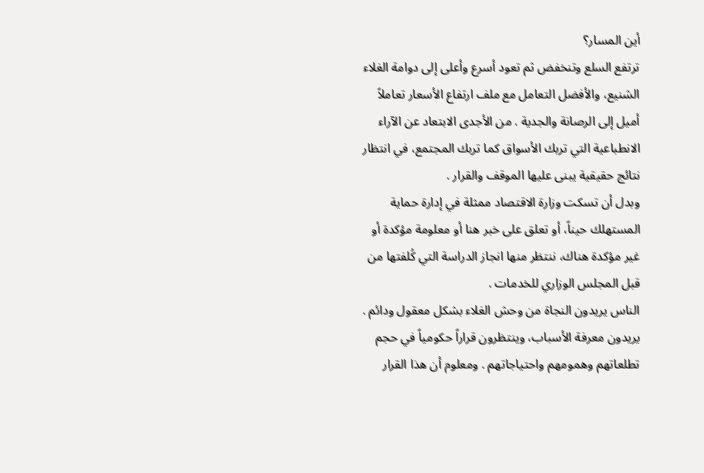أين المسار؟
ترتفع السلع وتنخفض ثم تعود أسرع وأعلى إلى دوامة الغلاء الشنيع، والأفضل التعامل مع ملف ارتفاع الأسعار تعاملاً أميل إلى الرصانة والجدية . من الأجدى الابتعاد عن الآراء الانطباعية التي تربك الأسواق كما تربك المجتمع، في انتظار نتائج حقيقية يبنى عليها الموقف والقرار .
وبدل أن تسكت وزارة الاقتصاد ممثلة في إدارة حماية المستهلك حيناً، أو تعلق على خبر هنا أو معلومة مؤكدة أو غير مؤكدة هناك، ننتظر منها انجاز الدراسة التي كُلفتها من قبل المجلس الوزاري للخدمات .
الناس يريدون النجاة من وحش الغلاء بشكل معقول ودائم . يريدون معرفة الأسباب، وينتظرون قراراً حكومياً في حجم تطلعاتهم وهمومهم واحتياجاتهم . ومعلوم أن هذا القرار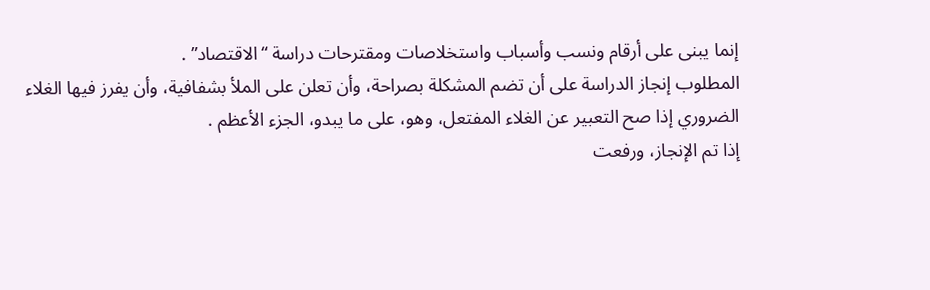إنما يبنى على أرقام ونسب وأسباب واستخلاصات ومقترحات دراسة “الاقتصاد” .
المطلوب إنجاز الدراسة على أن تضم المشكلة بصراحة، وأن تعلن على الملأ بشفافية، وأن يفرز فيها الغلاء الضروري إذا صح التعبير عن الغلاء المفتعل، وهو، على ما يبدو، الجزء الأعظم .
إذا تم الإنجاز، ورفعت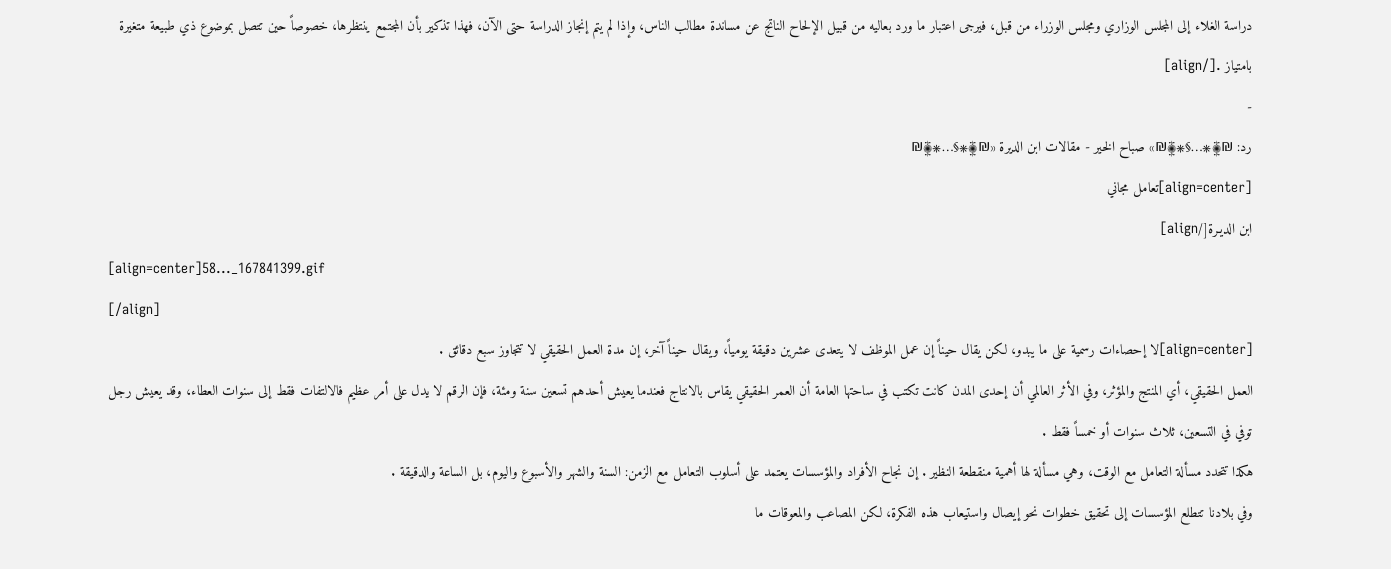دراسة الغلاء إلى المجلس الوزاري ومجلس الوزراء من قبل، فيرجى اعتبار ما ورد بعاليه من قبيل الإلحاح الناتج عن مساندة مطالب الناس، وإذا لم يتم إنجاز الدراسة حتى الآن، فهذا تذكير بأن المجتمع ينتظرها، خصوصاً حين تتصل بموضوع ذي طبيعة متغيرة بامتياز .[/align]
-
رد: ₪۩۞…§۞۩₪» صباح الخير - مقالات ابن الديرة «₪۩۞§…۞۩₪
[align=center]تعامل مجاني
ابن الديـرة[/align]
[align=center]58..._167841399.gif
[/align]
[align=center]لا إحصاءات رسمية على ما يبدو، لكن يقال حيناً إن عمل الموظف لا يتعدى عشرين دقيقة يومياً، ويقال حيناً آخر، إن مدة العمل الحقيقي لا تتجاوز سبع دقائق .
العمل الحقيقي، أي المنتج والمؤثر، وفي الأثر العالمي أن إحدى المدن كانت تكتب في ساحتها العامة أن العمر الحقيقي يقاس بالانتاج فعندما يعيش أحدهم تسعين سنة ومئة، فإن الرقم لا يدل على أمر عظيم فالالتفات فقط إلى سنوات العطاء، وقد يعيش رجل توفي في التسعين، ثلاث سنوات أو خمساً فقط .
هكذا تتحدد مسألة التعامل مع الوقت، وهي مسألة لها أهمية منقطعة النظير . إن نجاح الأفراد والمؤسسات يعتمد على أسلوب التعامل مع الزمن: السنة والشهر والأسبوع واليوم، بل الساعة والدقيقة .
وفي بلادنا تتطلع المؤسسات إلى تحقيق خطوات نحو إيصال واستيعاب هذه الفكرة، لكن المصاعب والمعوقات ما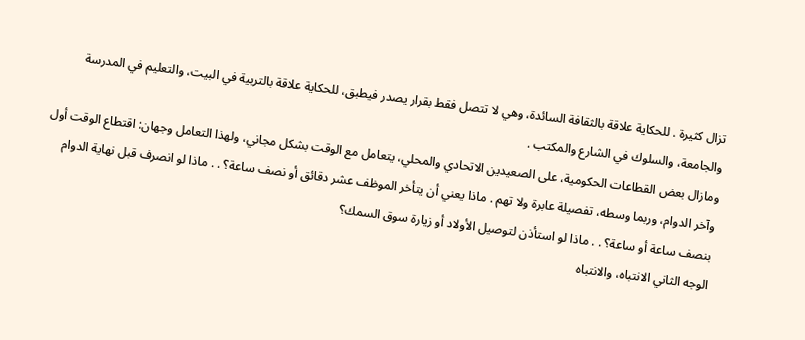تزال كثيرة . للحكاية علاقة بالثقافة السائدة، وهي لا تتصل فقط بقرار يصدر فيطبق، للحكاية علاقة بالتربية في البيت، والتعليم في المدرسة والجامعة، والسلوك في الشارع والمكتب .
ومازال بعض القطاعات الحكومية، على الصعيدين الاتحادي والمحلي، يتعامل مع الوقت بشكل مجاني، ولهذا التعامل وجهان: اقتطاع الوقت أول وآخر الدوام، وربما وسطه، تفصيلة عابرة ولا تهم . ماذا يعني أن يتأخر الموظف عشر دقائق أو نصف ساعة؟ . . ماذا لو انصرف قبل نهاية الدوام بنصف ساعة أو ساعة؟ . . ماذا لو استأذن لتوصيل الأولاد أو زيارة سوق السمك؟
الوجه الثاني الانتباه، والانتباه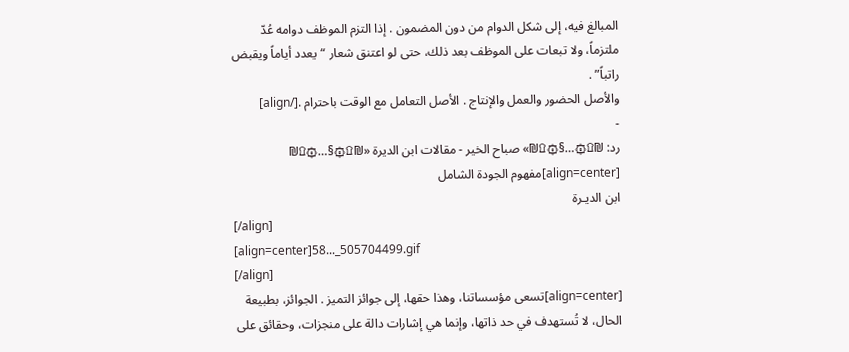المبالغ فيه، إلى شكل الدوام من دون المضمون . إذا التزم الموظف دوامه عُدّ ملتزماً، ولا تبعات على الموظف بعد ذلك، حتى لو اعتنق شعار “يعدد أياماً ويقبض راتباً” .
والأصل الحضور والعمل والإنتاج . الأصل التعامل مع الوقت باحترام .[/align]
-
رد: ₪۩۞…§۞۩₪» صباح الخير - مقالات ابن الديرة «₪۩۞§…۞۩₪
[align=center]مفهوم الجودة الشامل
ابن الديـرة
[/align]
[align=center]58..._505704499.gif
[/align]
[align=center]تسعى مؤسساتنا، وهذا حقها، إلى جوائز التميز . الجوائز، بطبيعة الحال، لا تُستهدف في حد ذاتها، وإنما هي إشارات دالة على منجزات، وحقائق على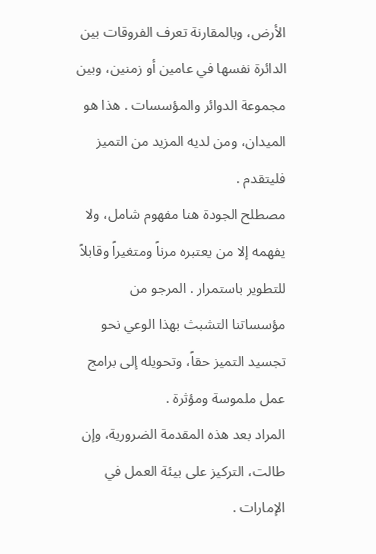الأرض، وبالمقارنة تعرف الفروقات بين الدائرة نفسها في عامين أو زمنين، وبين مجموعة الدوائر والمؤسسات . هذا هو الميدان، ومن لديه المزيد من التميز فليتقدم .
مصطلح الجودة هنا مفهوم شامل، ولا يفهمه إلا من يعتبره مرناً ومتغيراً وقابلاً للتطوير باستمرار . المرجو من مؤسساتنا التشبث بهذا الوعي نحو تجسيد التميز حقاً، وتحويله إلى برامج عمل ملموسة ومؤثرة .
المراد بعد هذه المقدمة الضرورية، وإن طالت، التركيز على بيئة العمل في الإمارات .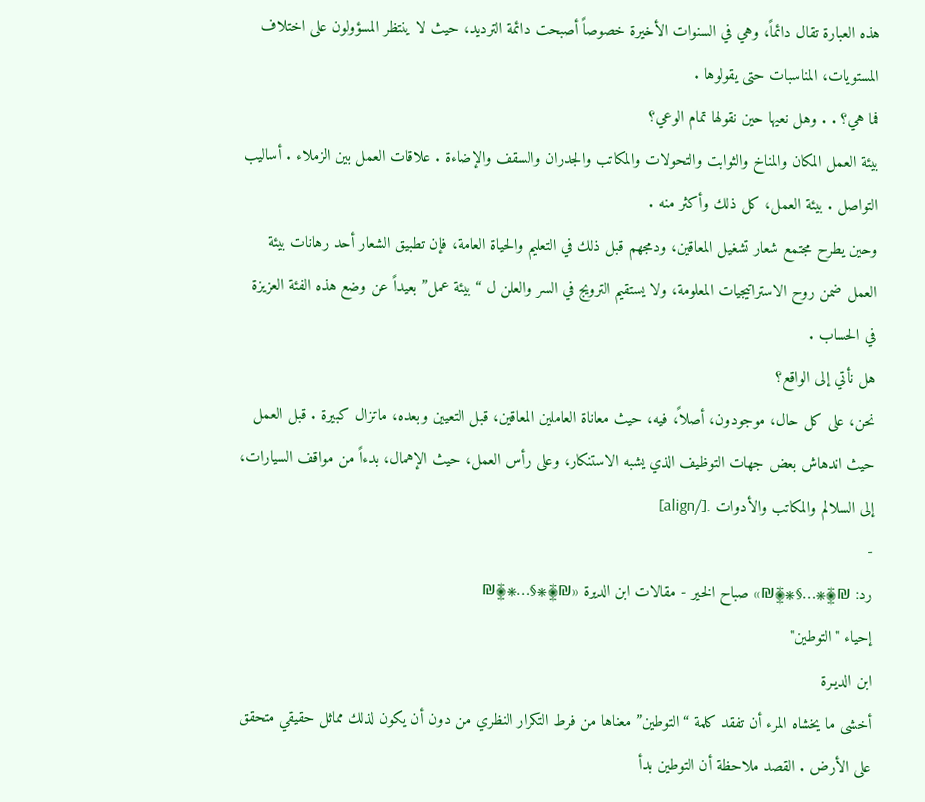هذه العبارة تقال دائماً، وهي في السنوات الأخيرة خصوصاً أصبحت دائمة الترديد، حيث لا ينتظر المسؤولون على اختلاف المستويات، المناسبات حتى يقولوها .
فما هي؟ . . وهل نعيها حين نقولها تمام الوعي؟
بيئة العمل المكان والمناخ والثوابت والتحولات والمكاتب والجدران والسقف والإضاءة . علاقات العمل بين الزملاء . أساليب التواصل . بيئة العمل، كل ذلك وأكثر منه .
وحين يطرح مجتمع شعار تشغيل المعاقين، ودمجهم قبل ذلك في التعليم والحياة العامة، فإن تطبيق الشعار أحد رهانات بيئة العمل ضمن روح الاستراتيجيات المعلومة، ولا يستقيم الترويج في السر والعلن ل “بيئة عمل” بعيداً عن وضع هذه الفئة العزيزة في الحساب .
هل نأتي إلى الواقع؟
نحن، على كل حال، موجودون، أصلاً، فيه، حيث معاناة العاملين المعاقين، قبل التعيين وبعده، ماتزال كبيرة . قبل العمل حيث اندهاش بعض جهات التوظيف الذي يشبه الاستنكار، وعلى رأس العمل، حيث الإهمال، بدءاً من مواقف السيارات، إلى السلالم والمكاتب والأدوات .[/align]
-
رد: ₪۩۞…§۞۩₪» صباح الخير - مقالات ابن الديرة «₪۩۞§…۞۩₪
إحياء "التوطين"
ابن الديـرة
أخشى ما يخشاه المرء أن تفقد كلمة “التوطين” معناها من فرط التكرار النظري من دون أن يكون لذلك مماثل حقيقي متحقق على الأرض . القصد ملاحظة أن التوطين بدأ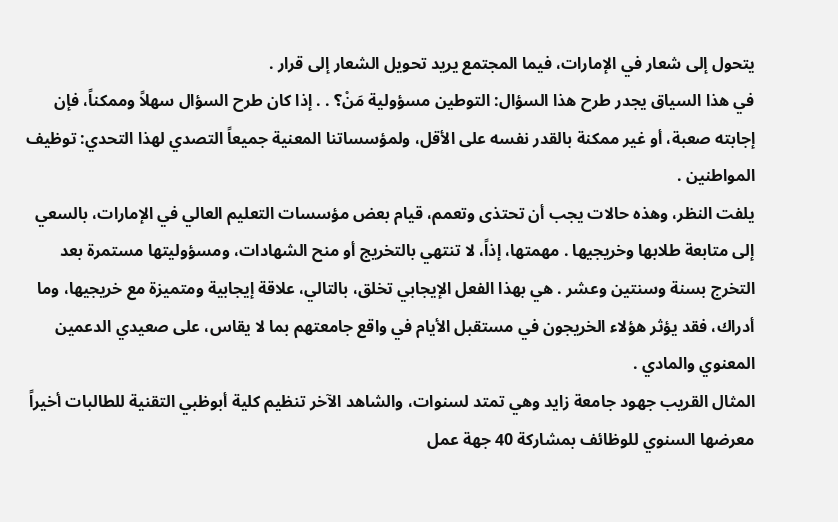يتحول إلى شعار في الإمارات، فيما المجتمع يريد تحويل الشعار إلى قرار .
في هذا السياق يجدر طرح هذا السؤال: التوطين مسؤولية مَنْ؟ . . إذا كان طرح السؤال سهلاً وممكناً، فإن إجابته صعبة، أو غير ممكنة بالقدر نفسه على الأقل، ولمؤسساتنا المعنية جميعاً التصدي لهذا التحدي: توظيف المواطنين .
يلفت النظر، وهذه حالات يجب أن تحتذى وتعمم، قيام بعض مؤسسات التعليم العالي في الإمارات، بالسعي إلى متابعة طلابها وخريجيها . مهمتها، إذاً، لا تنتهي بالتخريج أو منح الشهادات، ومسؤوليتها مستمرة بعد التخرج بسنة وسنتين وعشر . هي بهذا الفعل الإيجابي تخلق، بالتالي، علاقة إيجابية ومتميزة مع خريجيها، وما أدراك، فقد يؤثر هؤلاء الخريجون في مستقبل الأيام في واقع جامعتهم بما لا يقاس، على صعيدي الدعمين المعنوي والمادي .
المثال القريب جهود جامعة زايد وهي تمتد لسنوات، والشاهد الآخر تنظيم كلية أبوظبي التقنية للطالبات أخيراً معرضها السنوي للوظائف بمشاركة 40 جهة عمل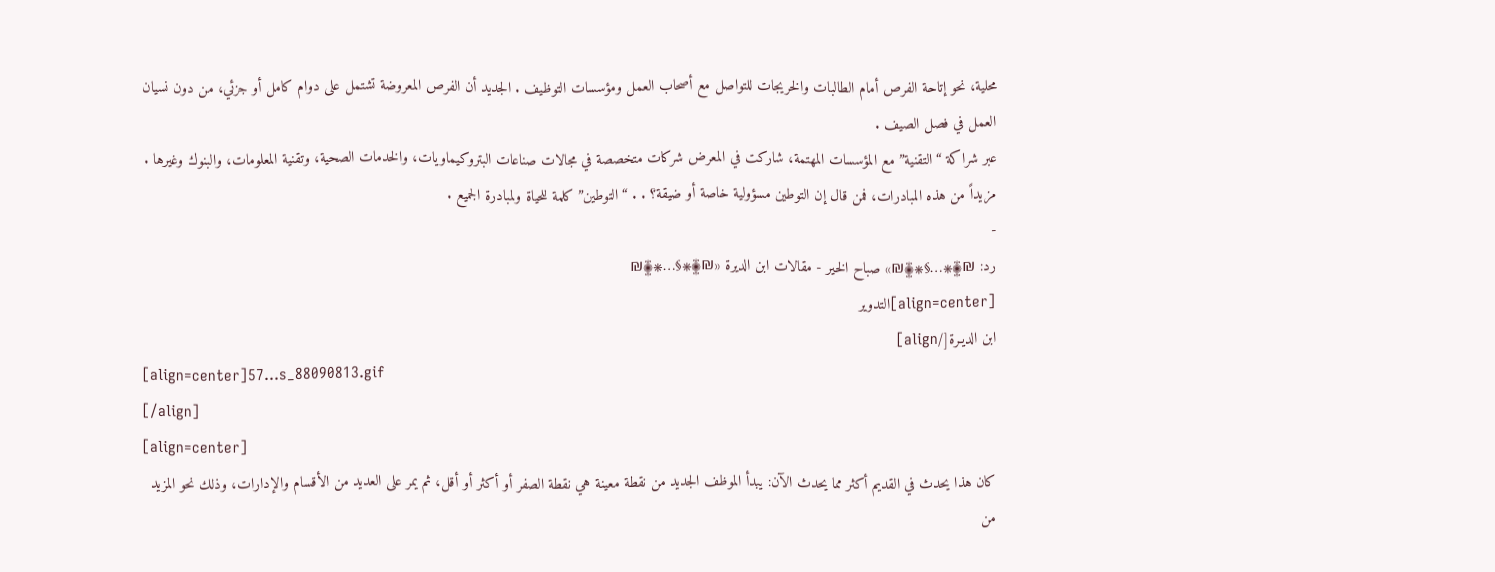محلية، نحو إتاحة الفرص أمام الطالبات والخريجات للتواصل مع أصحاب العمل ومؤسسات التوظيف . الجديد أن الفرص المعروضة تشتمل على دوام كامل أو جزئي، من دون نسيان العمل في فصل الصيف .
عبر شراكة “التقنية” مع المؤسسات المهتمة، شاركت في المعرض شركات متخصصة في مجالات صناعات البتروكيماويات، والخدمات الصحية، وتقنية المعلومات، والبنوك وغيرها .
مزيداً من هذه المبادرات، فمن قال إن التوطين مسؤولية خاصة أو ضيقة؟ . . “التوطين” كلمة للحياة ولمبادرة الجميع .
-
رد: ₪۩۞…§۞۩₪» صباح الخير - مقالات ابن الديرة «₪۩۞§…۞۩₪
[align=center]التدوير
ابن الديـرة[/align]
[align=center]57...s_88090813.gif
[/align]
[align=center]
كان هذا يحدث في القديم أكثر مما يحدث الآن: يبدأ الموظف الجديد من نقطة معينة هي نقطة الصفر أو أكثر أو أقل، ثم يمر على العديد من الأقسام والإدارات، وذلك نحو المزيد من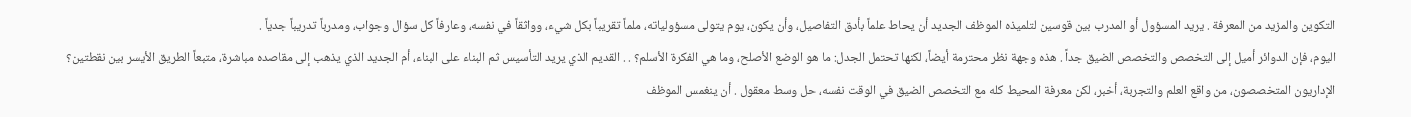التكوين والمزيد من المعرفة . يريد المسؤول أو المدرب بين قوسين لتلميذه الموظف الجديد أن يحاط علماً بأدق التفاصيل، وأن يكون، يوم يتولى مسؤولياته، ملماً تقريباً بكل شيء، وواثقاً في نفسه، وعارفاً كل سؤال وجواب، ومدرباً تدريباً جدياً .
اليوم، فإن الدوائر أميل إلى التخصص والتخصص الضيق جداً . هذه وجهة نظر محترمة أيضاً، لكنها تحتمل الجدل: ما هو الوضع الأصلح، وما هي الفكرة الأسلم؟ . . القديم الذي يريد التأسيس ثم البناء على البناء، أم الجديد الذي يذهب إلى مقاصده مباشرة، متبعاً الطريق الأيسر بين نقطتين؟
الإداريون المتخصصون، من واقع العلم والتجربة، أخبر، لكن معرفة المحيط كله مع التخصص الضيق في الوقت نفسه، حل وسط معقول . أن ينغمس الموظف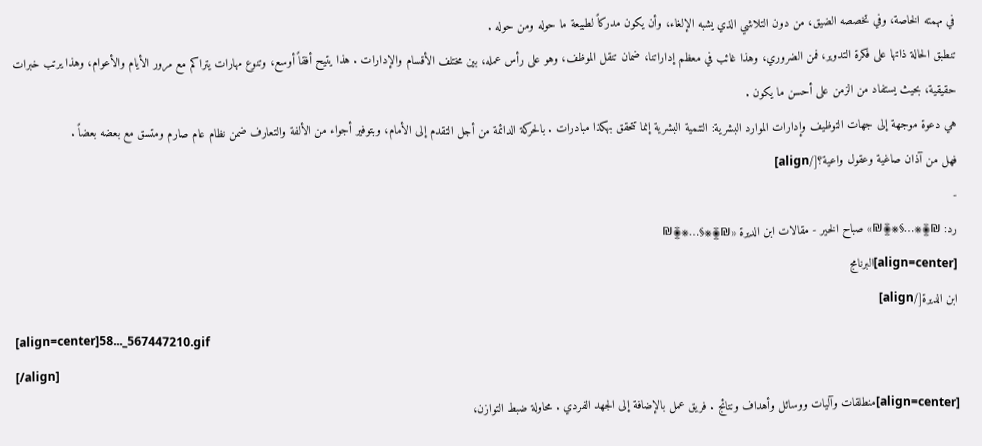في مهمته الخاصة، وفي تخصصه الضيق، من دون التلاشي الذي يشبه الإلغاء، وأن يكون مدركاً لطبيعة ما حوله ومن حوله .
تنطبق الحالة ذاتها على فكرة التدوير، فمن الضروري، وهذا غائب في معظم إداراتنا، ضمان تنقل الموظف، وهو على رأس عمله، بين مختلف الأقسام والإدارات . هذا يتيح أفقاً أوسع، وتنوع مهارات يتراكم مع مرور الأيام والأعوام، وهذا يرتب خبرات حقيقية، بحيث يستفاد من الزمن على أحسن ما يكون .
هي دعوة موجهة إلى جهات التوظيف وإدارات الموارد البشرية: التنمية البشرية إنما تتحقق بهكذا مبادرات . بالحركة الدائمة من أجل التقدم إلى الأمام، وبتوفير أجواء من الألفة والتعارف ضمن نظام عام صارم ومتسق مع بعضه بعضاً .
فهل من آذان صاغية وعقول واعية؟[/align]
-
رد: ₪۩۞…§۞۩₪» صباح الخير - مقالات ابن الديرة «₪۩۞§…۞۩₪
[align=center]البرنامج
ابن الديرة[/align]
[align=center]58..._567447210.gif
[/align]
[align=center]منطلقات وآليات ووسائل وأهداف ونتائج . فريق عمل بالإضافة إلى الجهد الفردي . محاولة ضبط التوازن،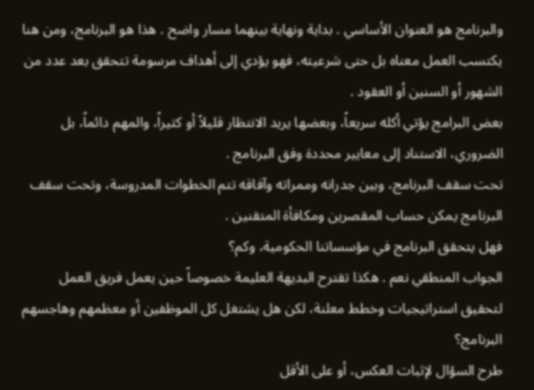والبرنامج هو العنوان الأساسي . بداية ونهاية بينهما مسار واضح . هذا هو البرنامج، ومن هنا يكتسب العمل معناه بل حتى شرعيته، فهو يؤدي إلى أهداف مرسومة تتحقق بعد عدد من الشهور أو السنين أو العقود .
بعض البرامج يؤتي أكله سريعاً، وبعضها يريد الانتظار قليلاً أو كثيراً، والمهم دائماً، بل الضروري، الاستناد إلى معايير محددة وفق البرنامج .
تحت سقف البرنامج، وبين جدرانه وممراته وآفاقه تتم الخطوات المدروسة، وتحت سقف البرنامج يمكن حساب المقصرين ومكافأة المتقنين .
فهل يتحقق البرنامج في مؤسساتنا الحكومية، وكم؟
الجواب المنطقي نعم . هكذا تقترح البديهة العليمة خصوصاً حين يعمل فريق العمل لتحقيق استراتيجيات وخطط معلنة، لكن هل يشتغل كل الموظفين أو معظمهم وهاجسهم البرنامج؟
طرح السؤال لإثبات العكس، أو على الأقل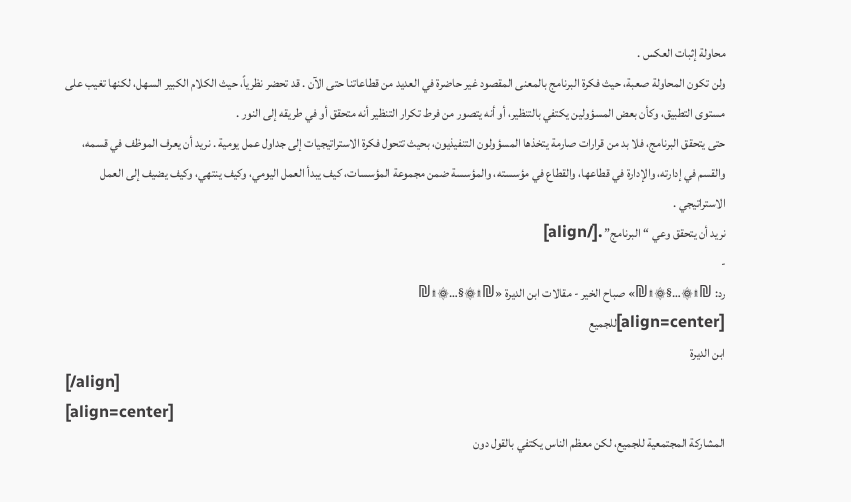محاولة إثبات العكس .
ولن تكون المحاولة صعبة، حيث فكرة البرنامج بالمعنى المقصود غير حاضرة في العديد من قطاعاتنا حتى الآن . قد تحضر نظرياً، حيث الكلام الكبير السهل، لكنها تغيب على مستوى التطبيق، وكأن بعض المسؤولين يكتفي بالتنظير، أو أنه يتصور من فرط تكرار التنظير أنه متحقق أو في طريقه إلى النور .
حتى يتحقق البرنامج، فلا بد من قرارات صارمة يتخذها المسؤولون التنفيذيون، بحيث تتحول فكرة الاستراتيجيات إلى جداول عمل يومية . نريد أن يعرف الموظف في قسمه، والقسم في إدارته، والإدارة في قطاعها، والقطاع في مؤسسته، والمؤسسة ضمن مجموعة المؤسسات، كيف يبدأ العمل اليومي، وكيف ينتهي، وكيف يضيف إلى العمل الاستراتيجي .
نريد أن يتحقق وعي “البرنامج” .[/align]
-
رد: ₪۩۞…§۞۩₪» صباح الخير - مقالات ابن الديرة «₪۩۞§…۞۩₪
[align=center]للجميع
ابن الديرة
[/align]
[align=center]
المشاركة المجتمعية للجميع، لكن معظم الناس يكتفي بالقول دون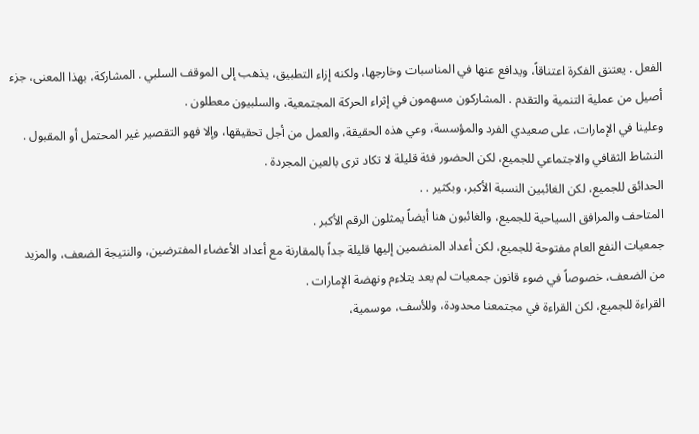الفعل . يعتنق الفكرة اعتناقاً، ويدافع عنها في المناسبات وخارجها، ولكنه إزاء التطبيق، يذهب إلى الموقف السلبي . المشاركة، بهذا المعنى، جزء أصيل من عملية التنمية والتقدم . المشاركون مسهمون في إثراء الحركة المجتمعية، والسلبيون معطلون .
وعلينا في الإمارات، على صعيدي الفرد والمؤسسة، وعي هذه الحقيقة، والعمل من أجل تحقيقها، وإلا فهو التقصير غير المحتمل أو المقبول .
النشاط الثقافي والاجتماعي للجميع، لكن الحضور فئة قليلة لا تكاد ترى بالعين المجردة .
الحدائق للجميع، لكن الغائبين النسبة الأكبر، وبكثير . .
المتاحف والمرافق السياحية للجميع، والغائبون هنا أيضاً يمثلون الرقم الأكبر .
جمعيات النفع العام مفتوحة للجميع، لكن أعداد المنضمين إليها قليلة جداً بالمقارنة مع أعداد الأعضاء المفترضين، والنتيجة الضعف، والمزيد من الضعف، خصوصاً في ضوء قانون جمعيات لم يعد يتلاءم ونهضة الإمارات .
القراءة للجميع، لكن القراءة في مجتمعنا محدودة، وللأسف، موسمية،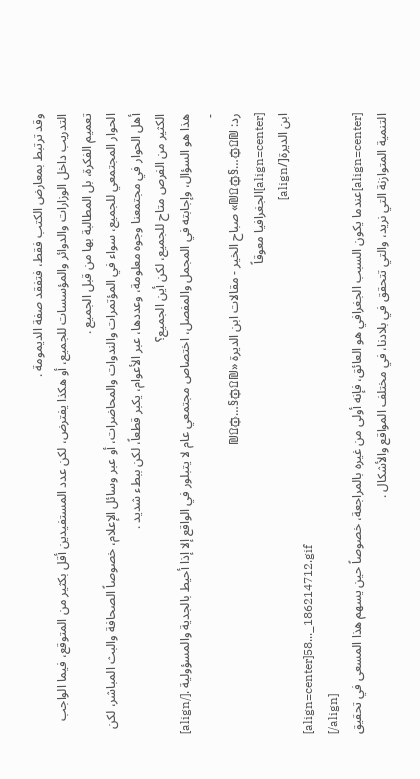وقد ترتبط بمعارض الكتب فقط، فتفقد صفة الديمومة .
التدريب داخل الوزارات والدوائر والمؤسسات للجميع، أو هكذا يفترض، لكن عدد المستفيدين أقل بكثير من المتوقع، فيما الواجب تعميم الفكرة، بل المطالبة بها من قبل الجميع .
الحوار المجتمعي للجميع، سواء في المؤتمرات والندوات والمحاضرات، أو عبر وسائل الإعلام، خصوصاً الصحافة والبث المباشر، لكن أهل الحوار في مجتمعنا وجوه معلومة، وعددها، عبر الأعوام، يكبر قطعاً، لكن ببطء شديد .
الكثير من الفرص متاح للجميع، لكن أين الجميع؟
هذا هو السؤال، وإجابته في المجمل والمفصل، اختصاص مجتمعي عام لا يتبلور في الواقع إلا إذا أحيط بالجدية والمسؤولية .[/align]
-
رد: ₪۩۞…§۞۩₪» صباح الخير - مقالات ابن الديرة «₪۩۞§…۞۩₪
[align=center]الجغرافيا معوقاً
ابن الديرة[/align]
[align=center]58..._186214712.gif
[/align]
[align=center]عندما يكون السبب الجغرافي هو العائق، فإنه أولى من غيره بالمراجعة، خصوصاً حين يسهم هذا المسعى في تحقيق التنمية المتوازنة التي نريد، والتي تتحقق في بلادنا، في مختلف المواقع والأشكال .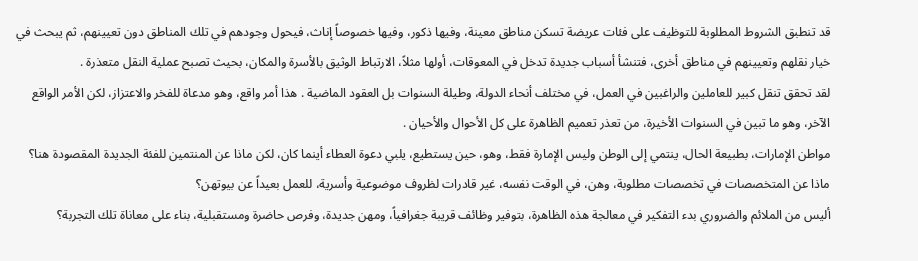قد تنطبق الشروط المطلوبة للتوظيف على فئات عريضة تسكن مناطق معينة، وفيها ذكور، وفيها خصوصاً إناث، فيحول وجودهم في تلك المناطق دون تعيينهم، ثم يبحث في خيار نقلهم وتعيينهم في مناطق أخرى، فتنشأ أسباب جديدة تدخل في المعوقات، أولها مثلاً، الارتباط الوثيق بالأسرة والمكان، بحيث تصبح عملية النقل متعذرة .
لقد تحقق تنقل كبير للعاملين والراغبين في العمل، في مختلف أنحاء الدولة، وطيلة السنوات بل العقود الماضية . هذا أمر واقع، وهو مدعاة للفخر والاعتزاز، لكن الأمر الواقع الآخر، وهو ما تبين في السنوات الأخيرة، من تعذر تعميم الظاهرة على كل الأحوال والأحيان .
مواطن الإمارات، بطبيعة الحال، ينتمي إلى الوطن وليس الإمارة فقط، وهو، حين يستطيع، يلبي دعوة العطاء أينما كان، لكن ماذا عن المنتمين للفئة الجديدة المقصودة هنا؟ ماذا عن المتخصصات في تخصصات مطلوبة، وهن، في الوقت نفسه، غير قادرات لظروف موضوعية وأسرية، للعمل بعيداً عن بيوتهن؟
أليس من الملائم والضروري بدء التفكير في معالجة هذه الظاهرة، بتوفير وظائف قريبة جغرافياً، ومهن جديدة، وفرص حاضرة ومستقبلية، بناء على معاناة تلك التجربة؟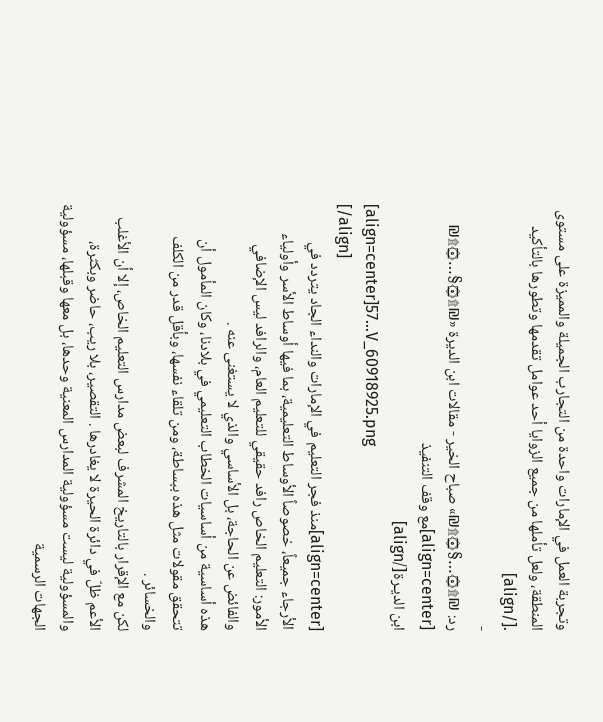وتجربة العمل في الإمارات واحدة من التجارب الجميلة والمميزة على مستوى المنطقة، ولعل تأملها من جميع الزوايا أحد عوامل تقدمها وتطورها بالتأكيد .[/align]
-
رد: ₪۩۞…§۞۩₪» صباح الخير - مقالات ابن الديرة «₪۩۞§…۞۩₪
[align=center]مع وقف التنفيذ
ابن الديـرة[/align]
[align=center]57...V_60918925.png
[/align]
[align=center]منذ فجر التعليم في الإمارات والنداء الجاد يتردد في الأرجاء جميعاً، خصوصاً الأوساط التعليمية، بما فيها أوساط الأسر وأولياء الأمور: التعليم الخاص رافد حقيقي للتعليم العام، والرافد ليس الإضافي والفائض عن الحاجة، بل الأساسي والذي لا يستغنى عنه .
هذه أساسية من أساسيات الخطاب التعليمي في بلادنا، وكان المأمول أن تتحقق مقولات مثل هذه ببساطة، ومن تلقاء نفسها، وبأقل قدر من الكلف والخسائر .
لكن مع الإقرار بالتاريخ المشرف لبعض مدارس التعليم الخاص، إلا أن الأغلب الأعم ظلّ في دائرة الحيرة لا يغادرها . التقصير، بلا ريب، حاضر وبكثرة، والمسؤولية ليست مسؤولية المدارس المعنية وحدها، بل معها وقبلها، مسؤولية الجهات الرسمية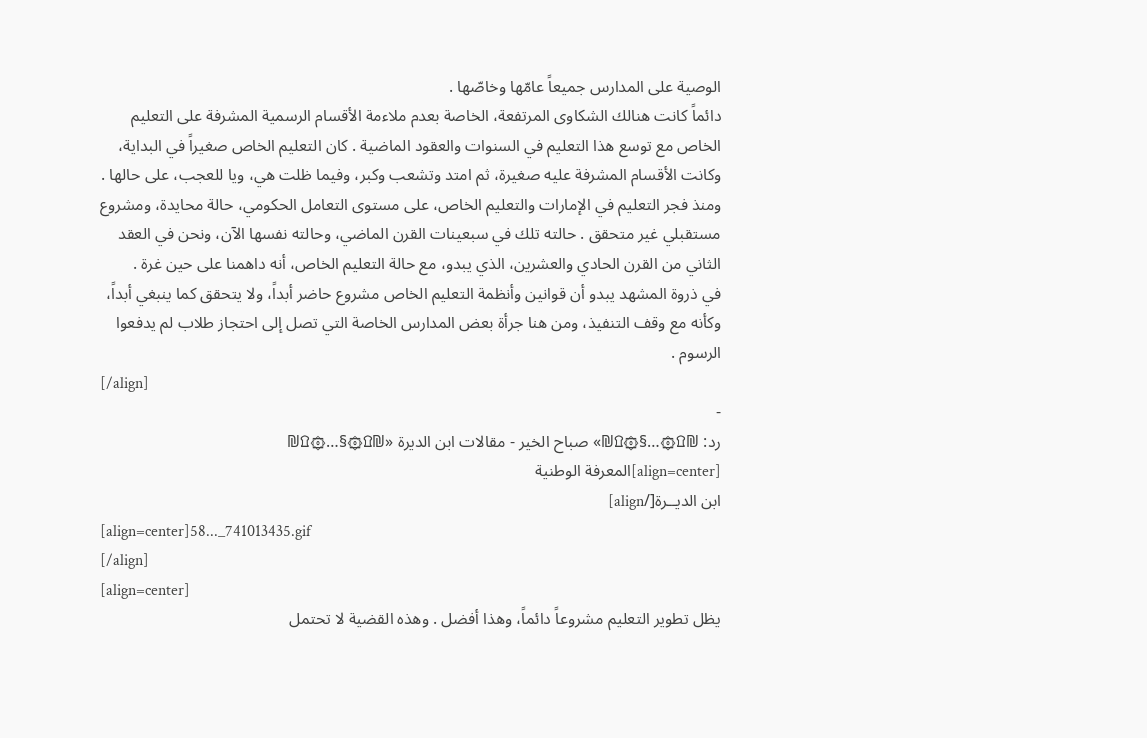الوصية على المدارس جميعاً عامّها وخاصّها .
دائماً كانت هنالك الشكاوى المرتفعة، الخاصة بعدم ملاءمة الأقسام الرسمية المشرفة على التعليم الخاص مع توسع هذا التعليم في السنوات والعقود الماضية . كان التعليم الخاص صغيراً في البداية، وكانت الأقسام المشرفة عليه صغيرة، ثم امتد وتشعب وكبر، وفيما ظلت هي، ويا للعجب، على حالها .
ومنذ فجر التعليم في الإمارات والتعليم الخاص، على مستوى التعامل الحكومي، حالة محايدة، ومشروع مستقبلي غير متحقق . حالته تلك في سبعينات القرن الماضي، وحالته نفسها الآن، ونحن في العقد الثاني من القرن الحادي والعشرين، الذي يبدو، مع حالة التعليم الخاص، أنه داهمنا على حين غرة .
في ذروة المشهد يبدو أن قوانين وأنظمة التعليم الخاص مشروع حاضر أبداً، ولا يتحقق كما ينبغي أبداً، وكأنه مع وقف التنفيذ، ومن هنا جرأة بعض المدارس الخاصة التي تصل إلى احتجاز طلاب لم يدفعوا الرسوم .
[/align]
-
رد: ₪۩۞…§۞۩₪» صباح الخير - مقالات ابن الديرة «₪۩۞§…۞۩₪
[align=center]المعرفة الوطنية
ابن الديــرة[/align]
[align=center]58..._741013435.gif
[/align]
[align=center]
يظل تطوير التعليم مشروعاً دائماً، وهذا أفضل . وهذه القضية لا تحتمل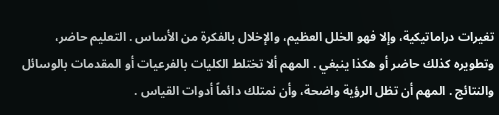تغيرات دراماتيكية، وإلا فهو الخلل العظيم، والإخلال بالفكرة من الأساس . التعليم حاضر، وتطويره كذلك حاضر أو هكذا ينبغي . المهم ألا تختلط الكليات بالفرعيات أو المقدمات بالوسائل والنتائج . المهم أن تظل الرؤية واضحة، وأن نمتلك دائماً أدوات القياس .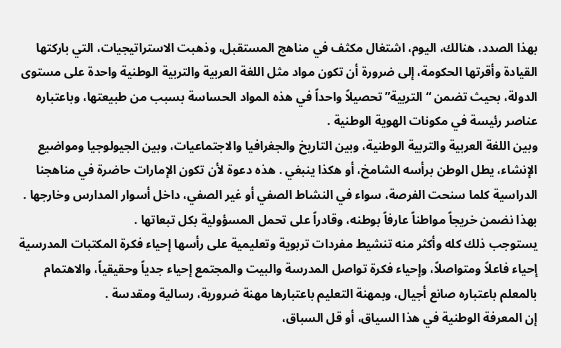بهذا الصدد، هنالك، اليوم، اشتغال مكثف في مناهج المستقبل، وذهبت الاستراتيجيات، التي باركتها القيادة وأقرتها الحكومة، إلى ضرورة أن تكون مواد مثل اللغة العربية والتربية الوطنية واحدة على مستوى الدولة، بحيث تضمن “التربية” تحصيلاً واحداً في هذه المواد الحساسة بسبب من طبيعتها، وباعتباره عناصر رئيسة في مكونات الهوية الوطنية .
وبين اللغة العربية والتربية الوطنية، وبين التاريخ والجغرافيا والاجتماعيات، وبين الجيولوجيا ومواضيع الإنشاء، يطل الوطن برأسه الشامخ، أو هكذا ينبغي . هذه دعوة لأن تكون الإمارات حاضرة في مناهجنا الدراسية كلما سنحت الفرصة، سواء في النشاط الصفي أو غير الصفي، داخل أسوار المدارس وخارجها . بهذا نضمن خريجاً مواطناً عارفاً بوطنه، وقادراً على تحمل المسؤولية بكل تبعاتها .
يستوجب ذلك كله وأكثر منه تنشيط مفردات تربوية وتعليمية على رأسها إحياء فكرة المكتبات المدرسية إحياء فاعلاً ومتواصلاً، وإحياء فكرة تواصل المدرسة والبيت والمجتمع إحياء جدياً وحقيقياً، والاهتمام بالمعلم باعتباره صانع أجيال، وبمهنة التعليم باعتبارها مهنة ضرورية، رسالية ومقدسة .
إن المعرفة الوطنية في هذا السياق، أو قل السباق،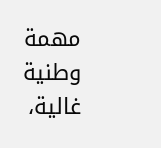مهمة وطنية غالية،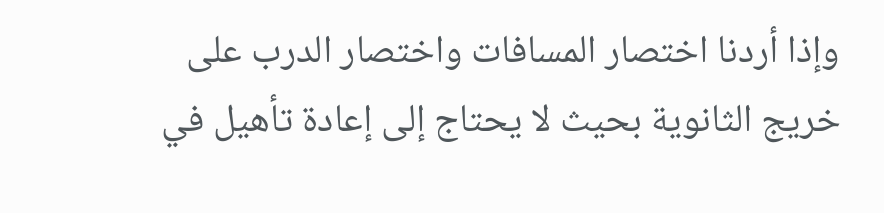وإذا أردنا اختصار المسافات واختصار الدرب على خريج الثانوية بحيث لا يحتاج إلى إعادة تأهيل في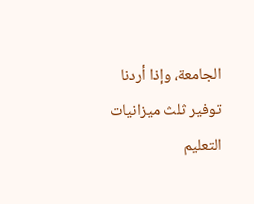الجامعة، وإذا أردنا توفير ثلث ميزانيات التعليم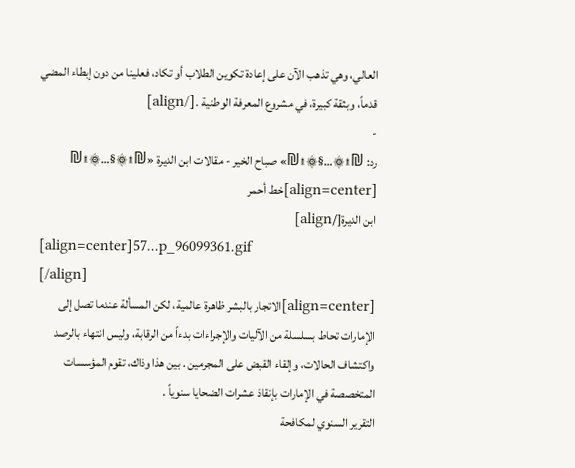العالي، وهي تذهب الآن على إعادة تكوين الطلاب أو تكاد، فعلينا من دون إبطاء المضي قدماً، وبثقة كبيرة، في مشروع المعرفة الوطنية .[/align]
-
رد: ₪۩۞…§۞۩₪» صباح الخير - مقالات ابن الديرة «₪۩۞§…۞۩₪
[align=center]خط أحمر
ابن الديرة[/align]
[align=center]57...p_96099361.gif
[/align]
[align=center]الاتجار بالبشر ظاهرة عالمية، لكن المسألة عندما تصل إلى الإمارات تحاط بسلسلة من الآليات والإجراءات بدءاً من الرقابة، وليس انتهاء بالرصد واكتشاف الحالات، وإلقاء القبض على المجرمين . بين هذا وذاك، تقوم المؤسسات المتخصصة في الإمارات بإنقاذ عشرات الضحايا سنوياً .
التقرير السنوي لمكافحة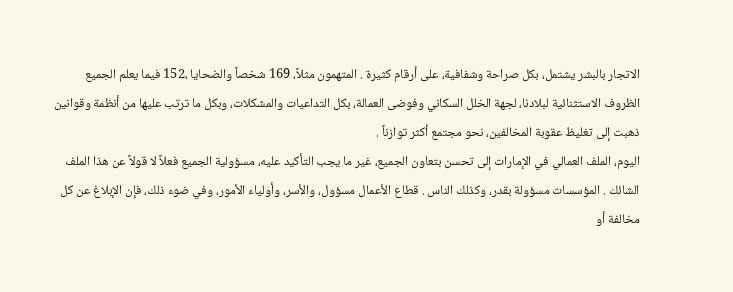الاتجار بالبشر يشتمل، بكل صراحة وشفافية، على أرقام كثيرة . المتهمون مثلاً، 169 شخصاً والضحايا ،152 فيما يعلم الجميع الظروف الاستثنائية لبلادنا، لجهة الخلل السكاني وفوضى العمالة، بكل التداعيات والمشكلات، وبكل ما ترتب عليها من أنظمة وقوانين ذهبت إلى تغليظ عقوبة المخالفين، نحو مجتمع أكثر توازناً .
اليوم، الملف العمالي في الإمارات إلى تحسن بتعاون الجميع، غير ما يجب التأكيد عليه، مسؤولية الجميع فعلاً لا قولاً عن هذا الملف الشائك . المؤسسات مسؤولة بقدر، وكذلك الناس . قطاع الأعمال مسؤول، والأسر، وأولياء الأمور، وفي ضوء ذلك، فإن الإبلاغ عن كل مخالفة أو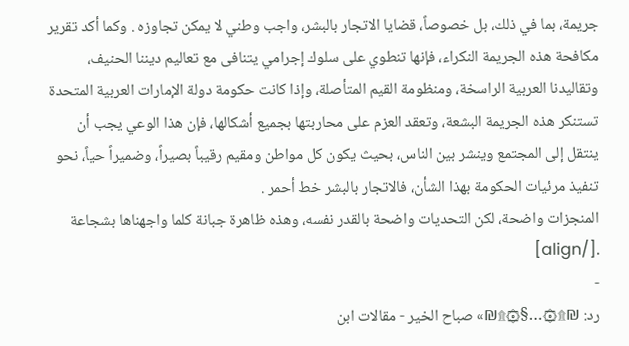جريمة، بما في ذلك، بل خصوصاً، قضايا الاتجار بالبشر، واجب وطني لا يمكن تجاوزه . وكما أكد تقرير مكافحة هذه الجريمة النكراء، فإنها تنطوي على سلوك إجرامي يتنافى مع تعاليم ديننا الحنيف، وتقاليدنا العربية الراسخة، ومنظومة القيم المتأصلة، وإذا كانت حكومة دولة الإمارات العربية المتحدة تستنكر هذه الجريمة البشعة، وتعقد العزم على محاربتها بجميع أشكالها، فإن هذا الوعي يجب أن ينتقل إلى المجتمع وينشر بين الناس، بحيث يكون كل مواطن ومقيم رقيباً بصيراً، وضميراً حياً، نحو تنفيذ مرئيات الحكومة بهذا الشأن، فالاتجار بالبشر خط أحمر .
المنجزات واضحة، لكن التحديات واضحة بالقدر نفسه، وهذه ظاهرة جبانة كلما واجهناها بشجاعة .[/align]
-
رد: ₪۩۞…§۞۩₪» صباح الخير - مقالات ابن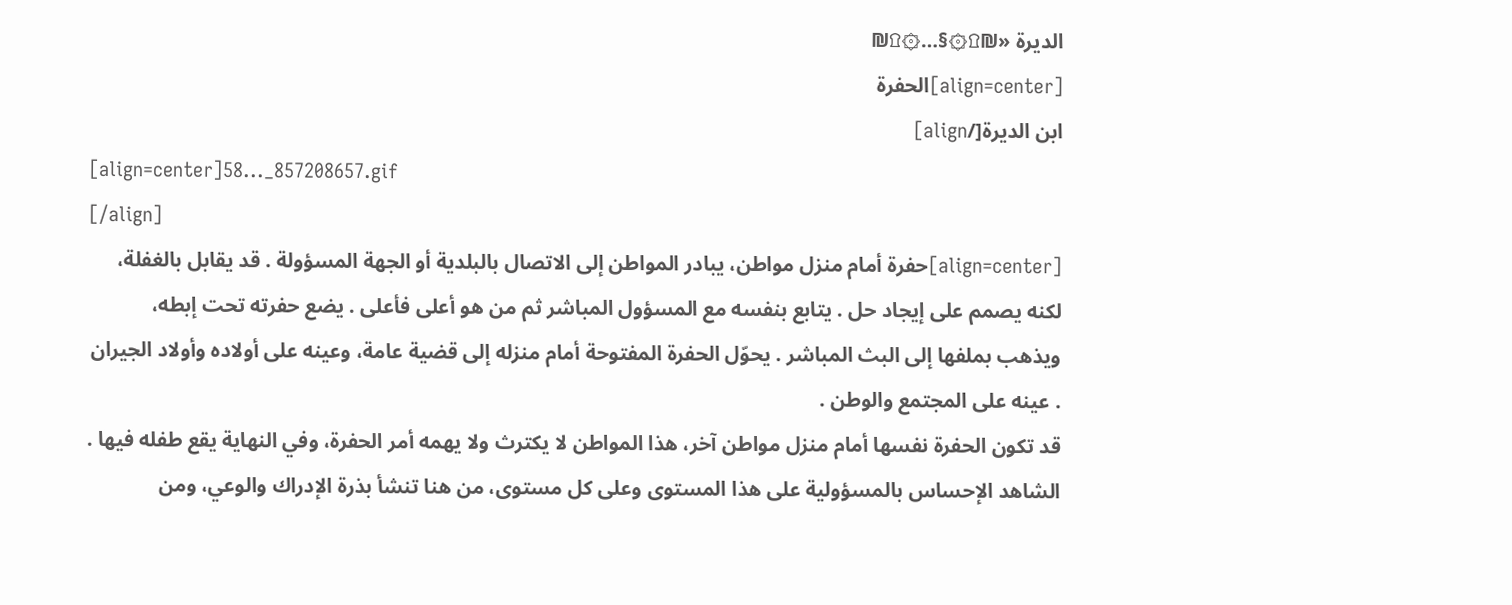الديرة «₪۩۞§…۞۩₪
[align=center]الحفرة
ابن الديرة[/align]
[align=center]58..._857208657.gif
[/align]
[align=center]حفرة أمام منزل مواطن، يبادر المواطن إلى الاتصال بالبلدية أو الجهة المسؤولة . قد يقابل بالغفلة، لكنه يصمم على إيجاد حل . يتابع بنفسه مع المسؤول المباشر ثم من هو أعلى فأعلى . يضع حفرته تحت إبطه، ويذهب بملفها إلى البث المباشر . يحوّل الحفرة المفتوحة أمام منزله إلى قضية عامة، وعينه على أولاده وأولاد الجيران . عينه على المجتمع والوطن .
قد تكون الحفرة نفسها أمام منزل مواطن آخر، هذا المواطن لا يكترث ولا يهمه أمر الحفرة، وفي النهاية يقع طفله فيها .
الشاهد الإحساس بالمسؤولية على هذا المستوى وعلى كل مستوى، من هنا تنشأ بذرة الإدراك والوعي، ومن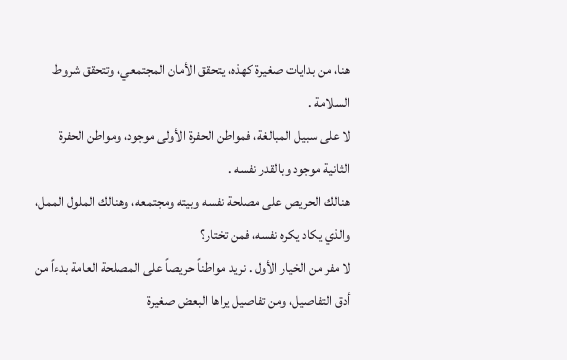هنا، من بدايات صغيرة كهذه، يتحقق الأمان المجتمعي، وتتحقق شروط السلامة .
لا على سبيل المبالغة، فمواطن الحفرة الأولى موجود، ومواطن الحفرة الثانية موجود وبالقدر نفسه .
هنالك الحريص على مصلحة نفسه وبيته ومجتمعه، وهنالك الملول الممل، والذي يكاد يكره نفسه، فمن تختار؟
لا مفر من الخيار الأول . نريد مواطناً حريصاً على المصلحة العامة بدءاً من أدق التفاصيل، ومن تفاصيل يراها البعض صغيرة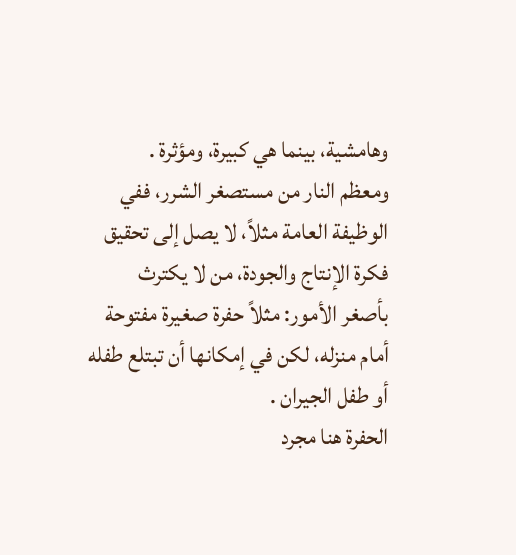وهامشية، بينما هي كبيرة، ومؤثرة .
ومعظم النار من مستصغر الشرر، ففي الوظيفة العامة مثلاً، لا يصل إلى تحقيق فكرة الإنتاج والجودة، من لا يكترث بأصغر الأمور: مثلاً حفرة صغيرة مفتوحة أمام منزله، لكن في إمكانها أن تبتلع طفله أو طفل الجيران .
الحفرة هنا مجرد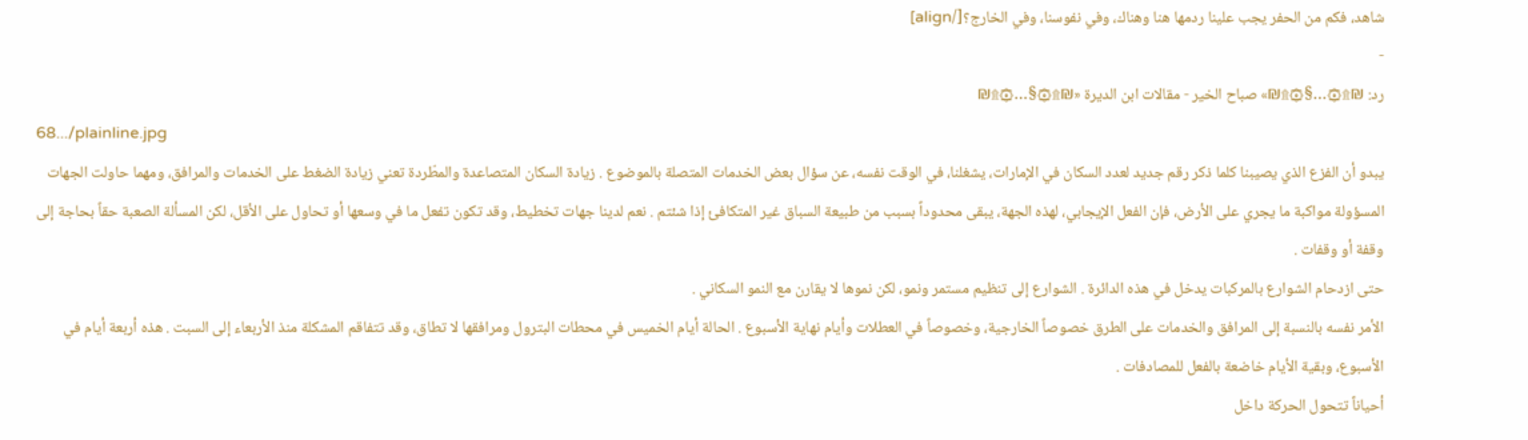شاهد، فكم من الحفر يجب علينا ردمها هنا وهناك، وفي نفوسنا، وفي الخارج؟[/align]
-
رد: ₪۩۞…§۞۩₪» صباح الخير - مقالات ابن الديرة «₪۩۞§…۞۩₪
68.../plainline.jpg
يبدو أن الفزع الذي يصيبنا كلما ذكر رقم جديد لعدد السكان في الإمارات، يشغلنا، في الوقت نفسه، عن سؤال بعض الخدمات المتصلة بالموضوع . زيادة السكان المتصاعدة والمطّردة تعني زيادة الضغط على الخدمات والمرافق، ومهما حاولت الجهات المسؤولة مواكبة ما يجري على الأرض، فإن الفعل الإيجابي، لهذه الجهة، يبقى محدوداً بسبب من طبيعة السباق غير المتكافئ إذا شئتم . نعم لدينا جهات تخطيط، وقد تكون تفعل ما في وسعها أو تحاول على الأقل، لكن المسألة الصعبة حقاً بحاجة إلى وقفة أو وقفات .
حتى ازدحام الشوارع بالمركبات يدخل في هذه الدائرة . الشوارع إلى تنظيم مستمر ونمو، لكن نموها لا يقارن مع النمو السكاني .
الأمر نفسه بالنسبة إلى المرافق والخدمات على الطرق خصوصاً الخارجية، وخصوصاً في العطلات وأيام نهاية الأسبوع . الحالة أيام الخميس في محطات البترول ومرافقها لا تطاق، وقد تتفاقم المشكلة منذ الأربعاء إلى السبت . هذه أربعة أيام في الأسبوع، وبقية الأيام خاضعة بالفعل للمصادفات .
أحياناً تتحول الحركة داخل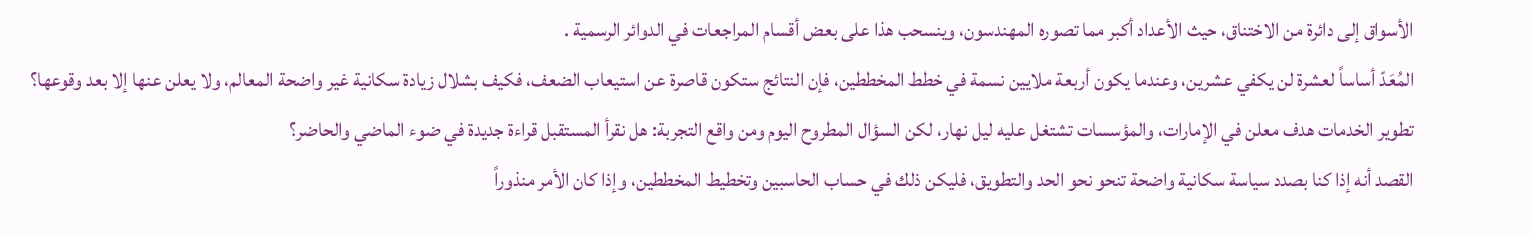الأسواق إلى دائرة من الاختناق، حيث الأعداد أكبر مما تصوره المهندسون، وينسحب هذا على بعض أقسام المراجعات في الدوائر الرسمية .
المُعَدّ أساساً لعشرة لن يكفي عشرين، وعندما يكون أربعة ملايين نسمة في خطط المخططين، فإن النتائج ستكون قاصرة عن استيعاب الضعف، فكيف بشلال زيادة سكانية غير واضحة المعالم، ولا يعلن عنها إلا بعد وقوعها؟
تطوير الخدمات هدف معلن في الإمارات، والمؤسسات تشتغل عليه ليل نهار، لكن السؤال المطروح اليوم ومن واقع التجربة: هل نقرأ المستقبل قراءة جديدة في ضوء الماضي والحاضر؟
القصد أنه إذا كنا بصدد سياسة سكانية واضحة تنحو نحو الحد والتطويق، فليكن ذلك في حساب الحاسبين وتخطيط المخططين، وإذا كان الأمر منذوراً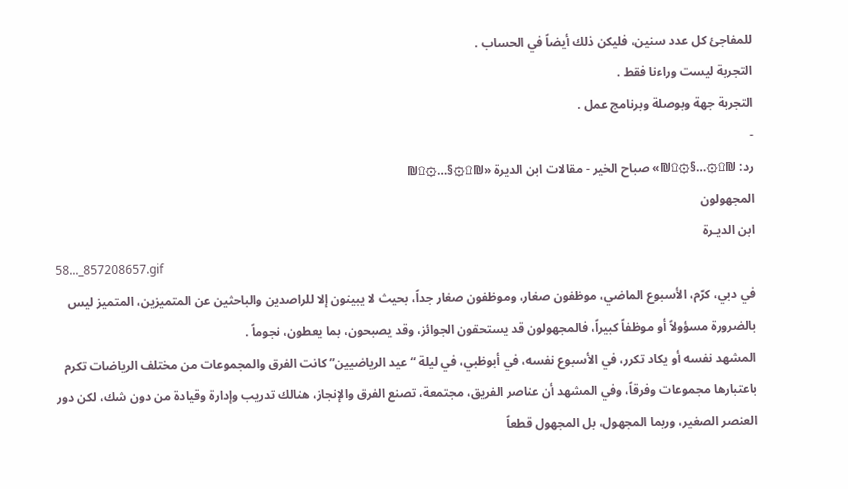للمفاجئ كل عدد سنين، فليكن ذلك أيضاً في الحساب .
التجربة ليست وراءنا فقط .
التجربة جهة وبوصلة وبرنامج عمل .
-
رد: ₪۩۞…§۞۩₪» صباح الخير - مقالات ابن الديرة «₪۩۞§…۞۩₪
المجهولون
ابن الديـرة
58..._857208657.gif
في دبي، كرّم، الأسبوع الماضي، موظفون صغار، وموظفون صغار جداً، بحيث لا يبينون إلا للراصدين والباحثين عن المتميزين، المتميز ليس بالضرورة مسؤولاً أو موظفاً كبيراً، فالمجهولون قد يستحقون الجوائز، وقد يصبحون، بما يعطون، نجوماً .
المشهد نفسه أو يكاد تكرر، في الأسبوع نفسه، في أبوظبي، في ليلة “عيد الرياضيين” كانت الفرق والمجموعات من مختلف الرياضات تكرم باعتبارها مجموعات وفرقاً، وفي المشهد أن عناصر الفريق، مجتمعة، تصنع الفرق والإنجاز، هنالك تدريب وإدارة وقيادة من دون شك، لكن دور العنصر الصغير، وربما المجهول، بل المجهول قطعاً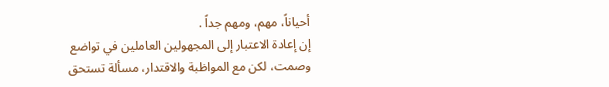أحياناً، مهم، ومهم جداً .
إن إعادة الاعتبار إلى المجهولين العاملين في تواضع وصمت، لكن مع المواظبة والاقتدار، مسألة تستحق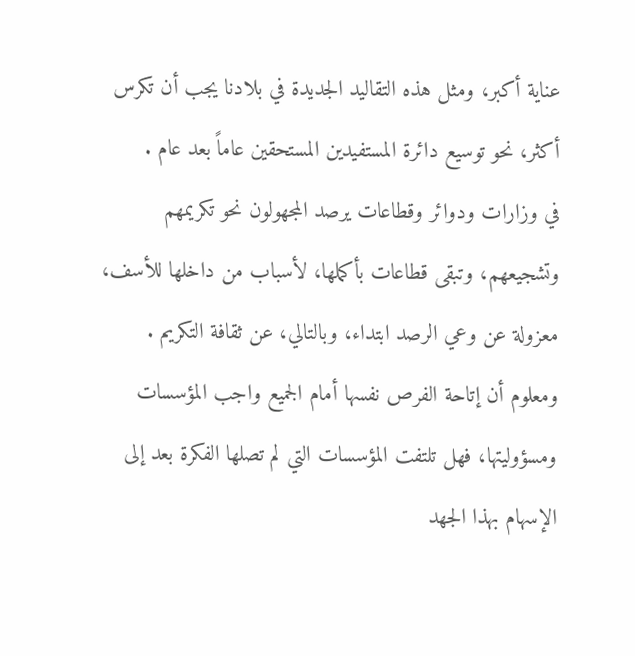عناية أكبر، ومثل هذه التقاليد الجديدة في بلادنا يجب أن تكرس أكثر، نحو توسيع دائرة المستفيدين المستحقين عاماً بعد عام .
في وزارات ودوائر وقطاعات يرصد المجهولون نحو تكريمهم وتشجيعهم، وتبقى قطاعات بأكملها، لأسباب من داخلها للأسف، معزولة عن وعي الرصد ابتداء، وبالتالي، عن ثقافة التكريم .
ومعلوم أن إتاحة الفرص نفسها أمام الجميع واجب المؤسسات ومسؤوليتها، فهل تلتفت المؤسسات التي لم تصلها الفكرة بعد إلى الإسهام بهذا الجهد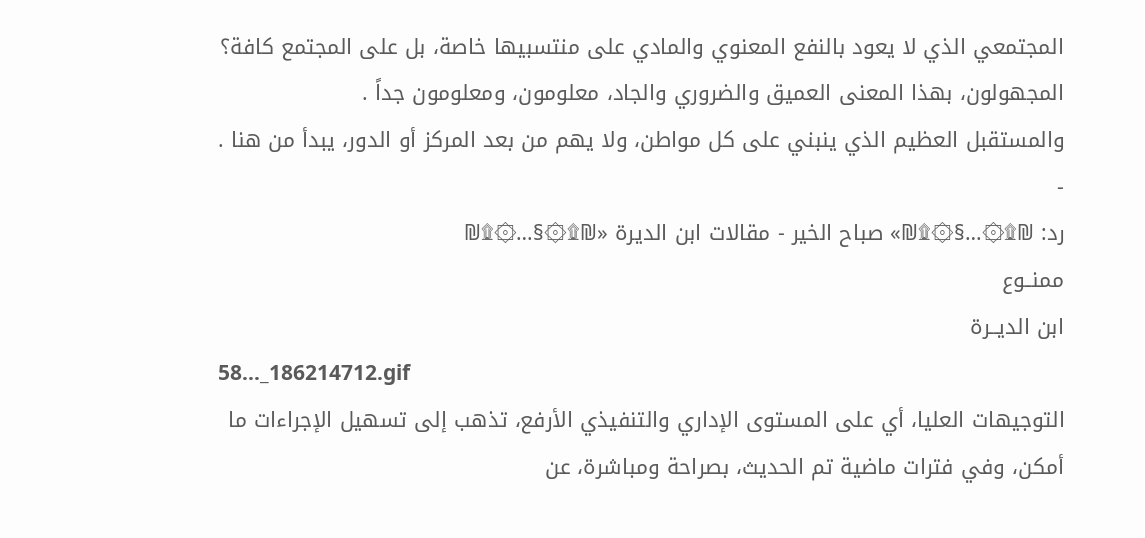المجتمعي الذي لا يعود بالنفع المعنوي والمادي على منتسبيها خاصة، بل على المجتمع كافة؟
المجهولون، بهذا المعنى العميق والضروري والجاد، معلومون، ومعلومون جداً .
والمستقبل العظيم الذي ينبني على كل مواطن، ولا يهم من بعد المركز أو الدور، يبدأ من هنا .
-
رد: ₪۩۞…§۞۩₪» صباح الخير - مقالات ابن الديرة «₪۩۞§…۞۩₪
ممنــوع
ابن الديــرة
58..._186214712.gif
التوجيهات العليا، أي على المستوى الإداري والتنفيذي الأرفع، تذهب إلى تسهيل الإجراءات ما أمكن، وفي فترات ماضية تم الحديث، بصراحة ومباشرة، عن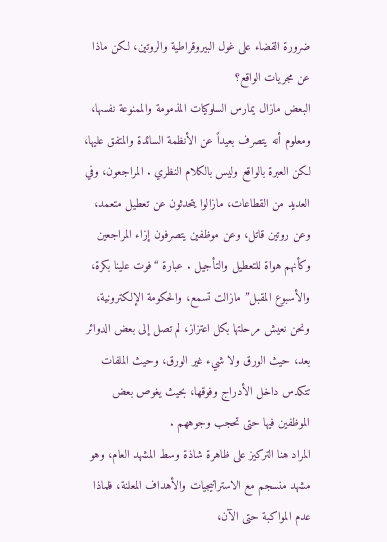ضرورة القضاء على غول البيروقراطية والروتين، لكن ماذا عن مجريات الواقع؟
البعض مازال يمارس السلوكيات المذمومة والممنوعة نفسها، ومعلوم أنه يتصرف بعيداً عن الأنظمة السائدة والمتفق عليها، لكن العبرة بالواقع وليس بالكلام النظري . المراجعون، وفي العديد من القطاعات، مازالوا يتحدثون عن تعطيل متعمد، وعن روتين قاتل، وعن موظفين يتصرفون إزاء المراجعين وكأنهم هواة للتعطيل والتأجيل . عبارة “فوت علينا بكرة، والأسبوع المقبل” مازالت تسمع، والحكومة الإلكترونية، ونحن نعيش مرحلتها بكل اعتزاز، لم تصل إلى بعض الدوائر بعد، حيث الورق ولا شيء غير الورق، وحيث الملفات تتكدس داخل الأدراج وفوقها، بحيث يغوص بعض الموظفين فيها حتى تحجب وجوههم .
المراد هنا التركيز على ظاهرة شاذة وسط المشهد العام، وهو مشهد منسجم مع الاستراتيجيات والأهداف المعلنة، فلماذا عدم المواكبة حتى الآن،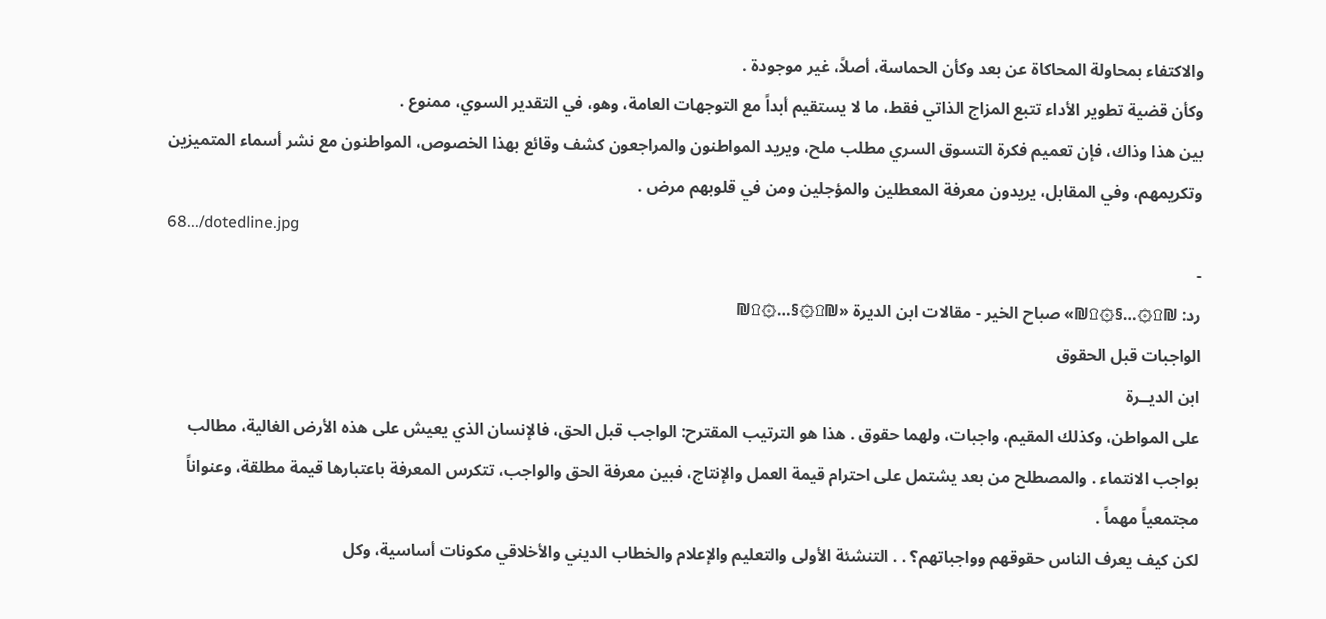والاكتفاء بمحاولة المحاكاة عن بعد وكأن الحماسة، أصلاً، غير موجودة .
وكأن قضية تطوير الأداء تتبع المزاج الذاتي فقط، ما لا يستقيم أبداً مع التوجهات العامة، وهو، في التقدير السوي، ممنوع .
بين هذا وذاك، فإن تعميم فكرة التسوق السري مطلب ملح، ويريد المواطنون والمراجعون كشف وقائع بهذا الخصوص، المواطنون مع نشر أسماء المتميزين وتكريمهم، وفي المقابل، يريدون معرفة المعطلين والمؤجلين ومن في قلوبهم مرض .
68.../dotedline.jpg
-
رد: ₪۩۞…§۞۩₪» صباح الخير - مقالات ابن الديرة «₪۩۞§…۞۩₪
الواجبات قبل الحقوق
ابن الديــرة
على المواطن، وكذلك المقيم، واجبات، ولهما حقوق . هذا هو الترتيب المقترح: الواجب قبل الحق، فالإنسان الذي يعيش على هذه الأرض الغالية، مطالب بواجب الانتماء . والمصطلح من بعد يشتمل على احترام قيمة العمل والإنتاج، فبين معرفة الحق والواجب، تتكرس المعرفة باعتبارها قيمة مطلقة، وعنواناً مجتمعياً مهماً .
لكن كيف يعرف الناس حقوقهم وواجباتهم؟ . . التنشئة الأولى والتعليم والإعلام والخطاب الديني والأخلاقي مكونات أساسية، وكل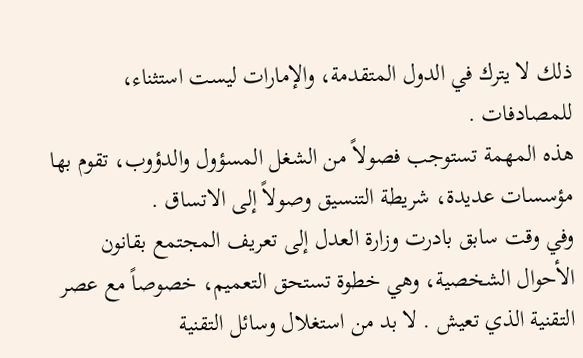ذلك لا يترك في الدول المتقدمة، والإمارات ليست استثناء، للمصادفات .
هذه المهمة تستوجب فصولاً من الشغل المسؤول والدؤوب، تقوم بها مؤسسات عديدة، شريطة التنسيق وصولاً إلى الاتساق .
وفي وقت سابق بادرت وزارة العدل إلى تعريف المجتمع بقانون الأحوال الشخصية، وهي خطوة تستحق التعميم، خصوصاً مع عصر التقنية الذي تعيش . لا بد من استغلال وسائل التقنية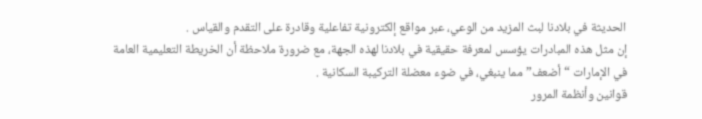الحديثة في بلادنا لبث المزيد من الوعي، عبر مواقع إلكترونية تفاعلية وقادرة على التقدم والقياس .
إن مثل هذه المبادرات يؤسس لمعرفة حقيقية في بلادنا لهذه الجهة، مع ضرورة ملاحظة أن الخريطة التعليمية العامة في الإمارات “أضعف” مما ينبغي، في ضوء معضلة التركيبة السكانية .
قوانين وأنظمة المرور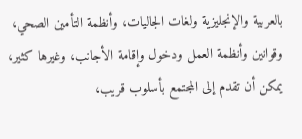بالعربية والإنجليزية ولغات الجاليات، وأنظمة التأمين الصحي، وقوانين وأنظمة العمل ودخول وإقامة الأجانب، وغيرها كثير، يمكن أن تقدم إلى المجتمع بأسلوب قريب،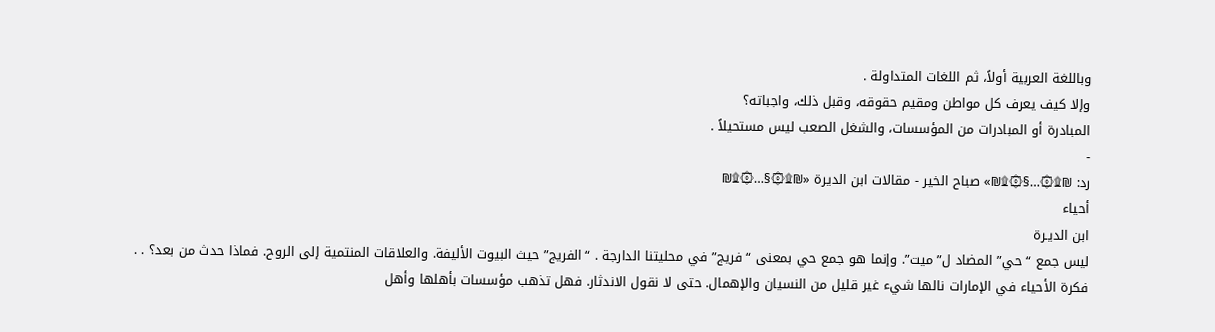وباللغة العربية أولاً، ثم اللغات المتداولة .
وإلا كيف يعرف كل مواطن ومقيم حقوقه، وقبل ذلك، واجباته؟
المبادرة أو المبادرات من المؤسسات، والشغل الصعب ليس مستحيلاً .
-
رد: ₪۩۞…§۞۩₪» صباح الخير - مقالات ابن الديرة «₪۩۞§…۞۩₪
أحياء
ابن الديـرة
ليس جمع “حي” المضاد ل”ميت”. وإنما هو جمع حي بمعنى “فريج” في محليتنا الدارجة . “الفريج” حيث البيوت الأليفة. والعلاقات المنتمية إلى الروح. فماذا حدث من بعد؟ . . فكرة الأحياء في الإمارات نالها شيء غير قليل من النسيان والإهمال. حتى لا نقول الاندثار. فهل تذهب مؤسسات بأهلها وأهل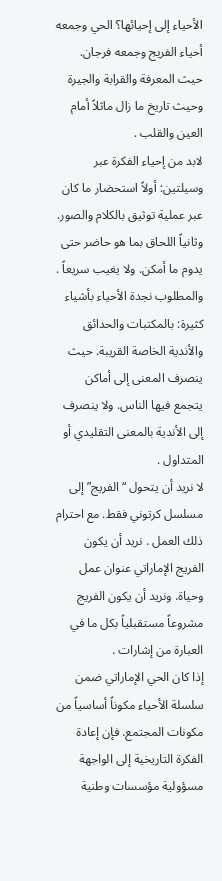الأحياء إلى إحيائها؟ الحي وجمعه أحياء الفريج وجمعه فرجان. حيث المعرفة والقرابة والجيرة وحيث تاريخ ما زال ماثلاً أمام العين والقلب .
لابد من إحياء الفكرة عبر وسيلتين: أولاً استحضار ما كان عبر عملية توثيق بالكلام والصور. وثانياً اللحاق بما هو حاضر حتى يدوم ما أمكن. ولا يغيب سريعاً .
والمطلوب نجدة الأحياء بأشياء كثيرة: بالمكتبات والحدائق والأندية الخاصة القريبة. حيث ينصرف المعنى إلى أماكن يتجمع فيها الناس. ولا ينصرف إلى الأندية بالمعنى التقليدي أو المتداول .
لا نريد أن يتحول “الفريج” إلى مسلسل كرتوني فقط. مع احترام ذلك العمل . نريد أن يكون الفريج الإماراتي عنوان عمل وحياة. ونريد أن يكون الفريج مشروعاً مستقبلياً بكل ما في العبارة من إشارات .
إذا كان الحي الإماراتي ضمن سلسلة الأحياء مكوناً أساسياً من مكونات المجتمع. فإن إعادة الفكرة التاريخية إلى الواجهة مسؤولية مؤسسات وطنية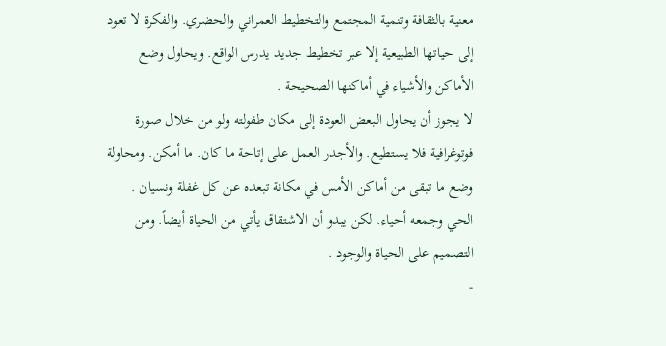معنية بالثقافة وتنمية المجتمع والتخطيط العمراني والحضري. والفكرة لا تعود إلى حياتها الطبيعية إلا عبر تخطيط جديد يدرس الواقع. ويحاول وضع الأماكن والأشياء في أماكنها الصحيحة .
لا يجوز أن يحاول البعض العودة إلى مكان طفولته ولو من خلال صورة فوتوغرافية فلا يستطيع. والأجدر العمل على إتاحة ما كان. ما أمكن. ومحاولة وضع ما تبقى من أماكن الأمس في مكانة تبعده عن كل غفلة ونسيان .
الحي وجمعه أحياء. لكن يبدو أن الاشتقاق يأتي من الحياة أيضاً. ومن التصميم على الحياة والوجود .
-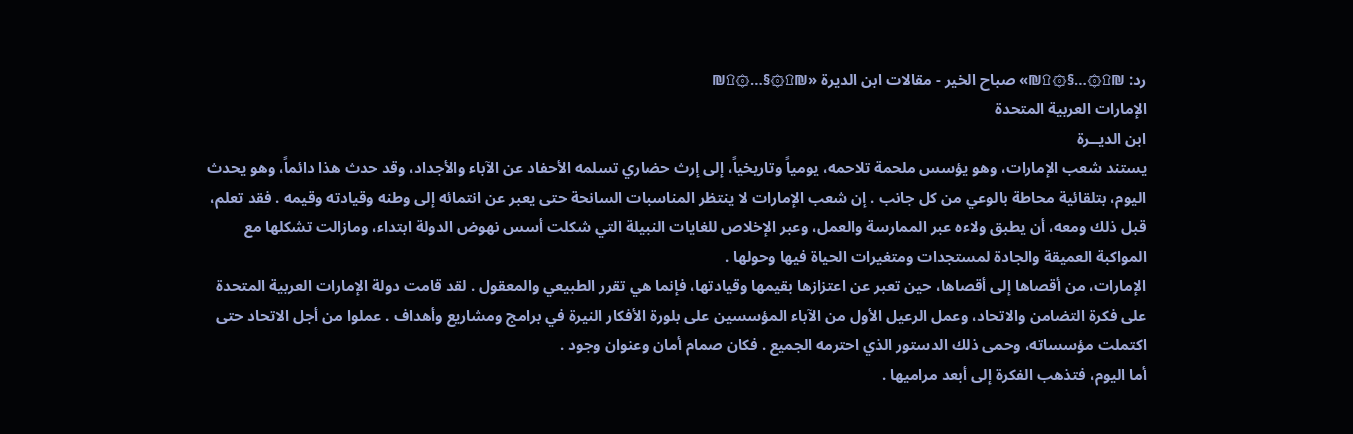رد: ₪۩۞…§۞۩₪» صباح الخير - مقالات ابن الديرة «₪۩۞§…۞۩₪
الإمارات العربية المتحدة
ابن الديــرة
يستند شعب الإمارات، وهو يؤسس ملحمة تلاحمه، يومياً وتاريخياً، إلى إرث حضاري تسلمه الأحفاد عن الآباء والأجداد، وقد حدث هذا دائماً، وهو يحدث اليوم، بتلقائية محاطة بالوعي من كل جانب . إن شعب الإمارات لا ينتظر المناسبات السانحة حتى يعبر عن انتمائه إلى وطنه وقيادته وقيمه . فقد تعلم، قبل ذلك ومعه، أن يطبق ولاءه عبر الممارسة والعمل، وعبر الإخلاص للغايات النبيلة التي شكلت أسس نهوض الدولة ابتداء، ومازالت تشكلها مع المواكبة العميقة والجادة لمستجدات ومتغيرات الحياة فيها وحولها .
الإمارات، من أقصاها إلى أقصاها، حين تعبر عن اعتزازها بقيمها وقيادتها، فإنما هي تقرر الطبيعي والمعقول . لقد قامت دولة الإمارات العربية المتحدة على فكرة التضامن والاتحاد، وعمل الرعيل الأول من الآباء المؤسسين على بلورة الأفكار النيرة في برامج ومشاريع وأهداف . عملوا من أجل الاتحاد حتى اكتملت مؤسساته، وحمى ذلك الدستور الذي احترمه الجميع . فكان صمام أمان وعنوان وجود .
أما اليوم، فتذهب الفكرة إلى أبعد مراميها .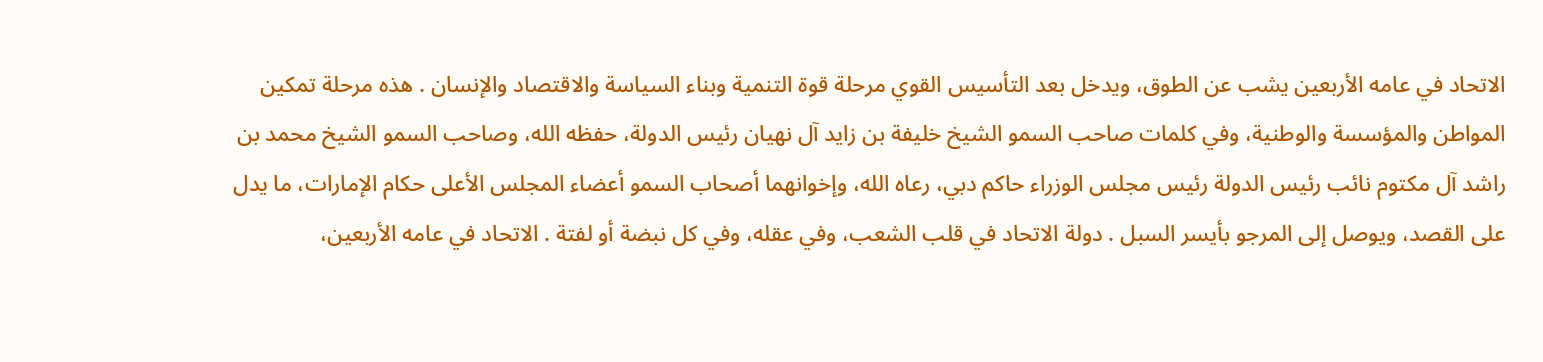الاتحاد في عامه الأربعين يشب عن الطوق، ويدخل بعد التأسيس القوي مرحلة قوة التنمية وبناء السياسة والاقتصاد والإنسان . هذه مرحلة تمكين المواطن والمؤسسة والوطنية، وفي كلمات صاحب السمو الشيخ خليفة بن زايد آل نهيان رئيس الدولة، حفظه الله، وصاحب السمو الشيخ محمد بن راشد آل مكتوم نائب رئيس الدولة رئيس مجلس الوزراء حاكم دبي، رعاه الله، وإخوانهما أصحاب السمو أعضاء المجلس الأعلى حكام الإمارات، ما يدل على القصد، ويوصل إلى المرجو بأيسر السبل . دولة الاتحاد في قلب الشعب، وفي عقله، وفي كل نبضة أو لفتة . الاتحاد في عامه الأربعين،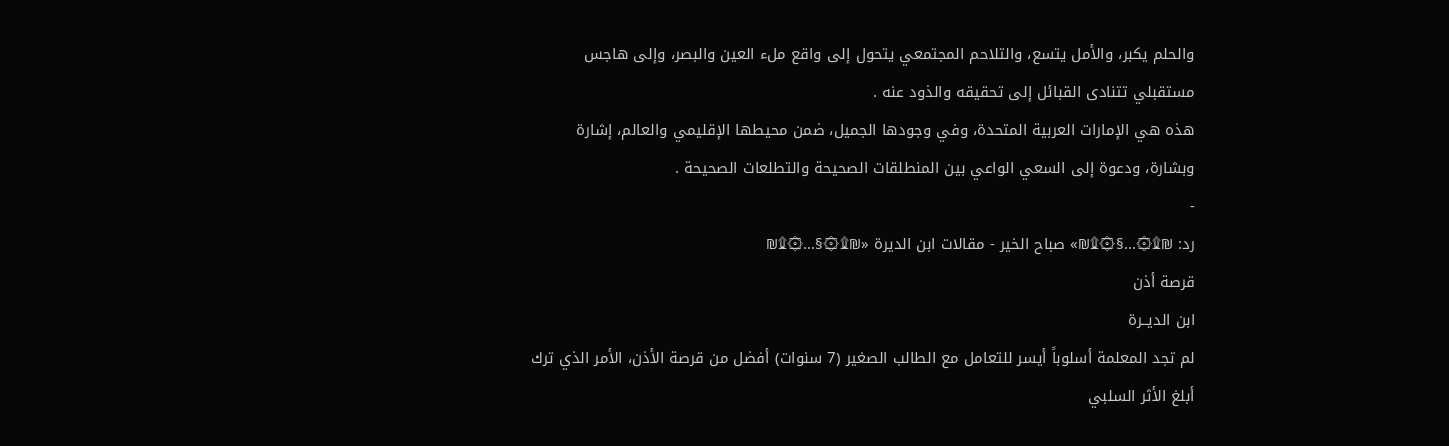والحلم يكبر، والأمل يتسع، والتلاحم المجتمعي يتحول إلى واقع ملء العين والبصر، وإلى هاجس مستقبلي تتنادى القبائل إلى تحقيقه والذود عنه .
هذه هي الإمارات العربية المتحدة، وفي وجودها الجميل، ضمن محيطها الإقليمي والعالم، إشارة وبشارة، ودعوة إلى السعي الواعي بين المنطلقات الصحيحة والتطلعات الصحيحة .
-
رد: ₪۩۞…§۞۩₪» صباح الخير - مقالات ابن الديرة «₪۩۞§…۞۩₪
قرصة أذن
ابن الديــرة
لم تجد المعلمة أسلوباً أيسر للتعامل مع الطالب الصغير (7 سنوات) أفضل من قرصة الأذن، الأمر الذي ترك أبلغ الأثر السلبي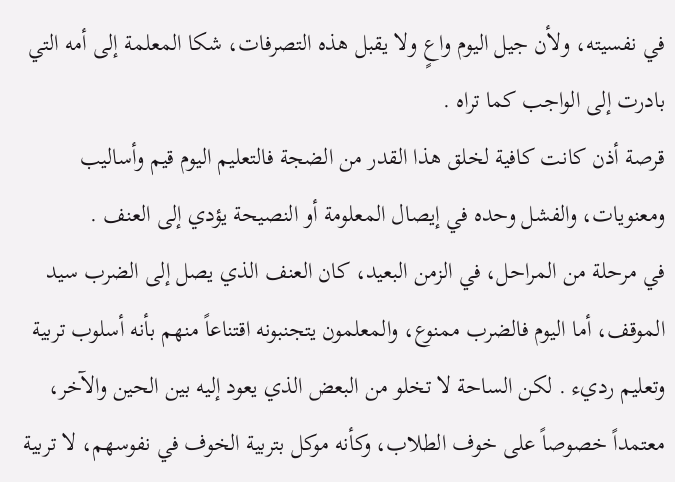في نفسيته، ولأن جيل اليوم واعٍ ولا يقبل هذه التصرفات، شكا المعلمة إلى أمه التي بادرت إلى الواجب كما تراه .
قرصة أذن كانت كافية لخلق هذا القدر من الضجة فالتعليم اليوم قيم وأساليب ومعنويات، والفشل وحده في إيصال المعلومة أو النصيحة يؤدي إلى العنف .
في مرحلة من المراحل، في الزمن البعيد، كان العنف الذي يصل إلى الضرب سيد الموقف، أما اليوم فالضرب ممنوع، والمعلمون يتجنبونه اقتناعاً منهم بأنه أسلوب تربية وتعليم رديء . لكن الساحة لا تخلو من البعض الذي يعود إليه بين الحين والآخر، معتمداً خصوصاً على خوف الطلاب، وكأنه موكل بتربية الخوف في نفوسهم، لا تربية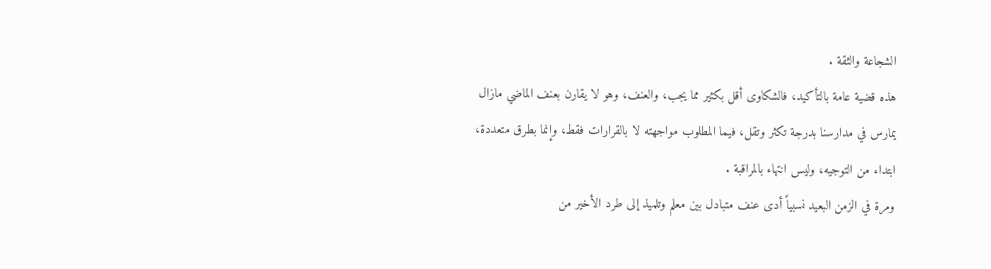الشجاعة والثقة .
هذه قضية عامة بالتأكيد، فالشكاوى أقل بكثير مما يجب، والعنف، وهو لا يقارن بعنف الماضي مازال يمارس في مدارسنا بدرجة تكثر وتقل، فيما المطلوب مواجهته لا بالقرارات فقط، وإنما بطرق متعددة، ابتداء من التوجيه، وليس انتهاء بالمراقبة .
ومرة في الزمن البعيد نسبياً أدى عنف متبادل بين معلم وتلميذ إلى طرد الأخير من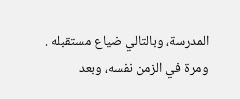المدرسة، وبالتالي ضياع مستقبله .
ومرة في الزمن نفسه، وبعد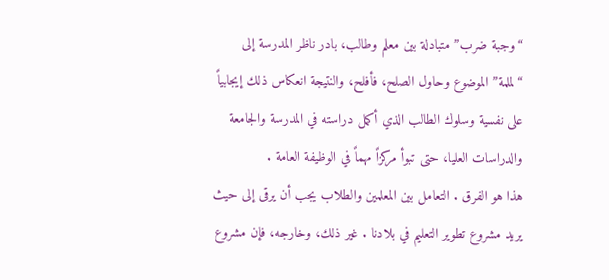“وجبة ضرب” متبادلة بين معلم وطالب، بادر ناظر المدرسة إلى “لملمة” الموضوع وحاول الصلح، فأفلح، والنتيجة انعكاس ذلك إيجابياً على نفسية وسلوك الطالب الذي أكمل دراسته في المدرسة والجامعة والدراسات العليا، حتى تبوأ مركزاً مهماً في الوظيفة العامة .
هذا هو الفرق . التعامل بين المعلمين والطلاب يجب أن يرقى إلى حيث يريد مشروع تطوير التعليم في بلادنا . غير ذلك، وخارجه، فإن مشروع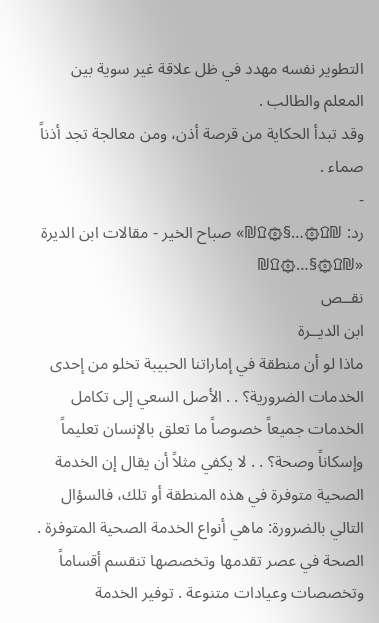التطوير نفسه مهدد في ظل علاقة غير سوية بين المعلم والطالب .
وقد تبدأ الحكاية من قرصة أذن، ومن معالجة تجد أذناً صماء .
-
رد: ₪۩۞…§۞۩₪» صباح الخير - مقالات ابن الديرة «₪۩۞§…۞۩₪
نقــص
ابن الديــرة
ماذا لو أن منطقة في إماراتنا الحبيبة تخلو من إحدى الخدمات الضرورية؟ . . الأصل السعي إلى تكامل الخدمات جميعاً خصوصاً ما تعلق بالإنسان تعليماً وإسكاناً وصحة؟ . . لا يكفي مثلاً أن يقال إن الخدمة الصحية متوفرة في هذه المنطقة أو تلك، فالسؤال التالي بالضرورة: ماهي أنواع الخدمة الصحية المتوفرة . الصحة في عصر تقدمها وتخصصها تنقسم أقساماً وتخصصات وعيادات متنوعة . توفير الخدمة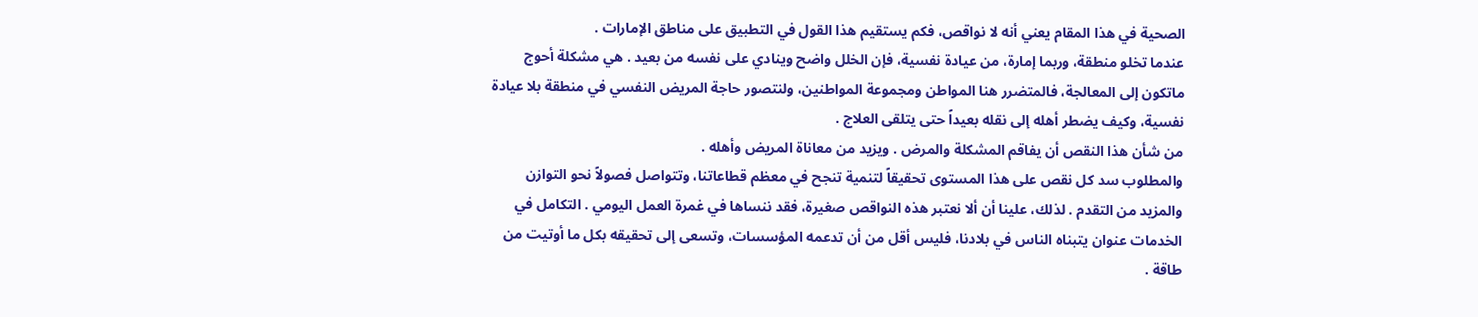الصحية في هذا المقام يعني أنه لا نواقص، فكم يستقيم هذا القول في التطبيق على مناطق الإمارات .
عندما تخلو منطقة، وربما إمارة، من عيادة نفسية، فإن الخلل واضح وينادي على نفسه من بعيد . هي مشكلة أحوج ماتكون إلى المعالجة، فالمتضرر هنا المواطن ومجموعة المواطنين، ولنتصور حاجة المريض النفسي في منطقة بلا عيادة نفسية، وكيف يضطر أهله إلى نقله بعيداً حتى يتلقى العلاج .
من شأن هذا النقص أن يفاقم المشكلة والمرض . ويزيد من معاناة المريض وأهله .
والمطلوب سد كل نقص على هذا المستوى تحقيقاً لتنمية تنجح في معظم قطاعاتنا، وتتواصل فصولاً نحو التوازن والمزيد من التقدم . لذلك، علينا أن ألا نعتبر هذه النواقص صغيرة، فقد ننساها في غمرة العمل اليومي . التكامل في الخدمات عنوان يتبناه الناس في بلادنا، فليس أقل من أن تدعمه المؤسسات، وتسعى إلى تحقيقه بكل ما أوتيت من طاقة .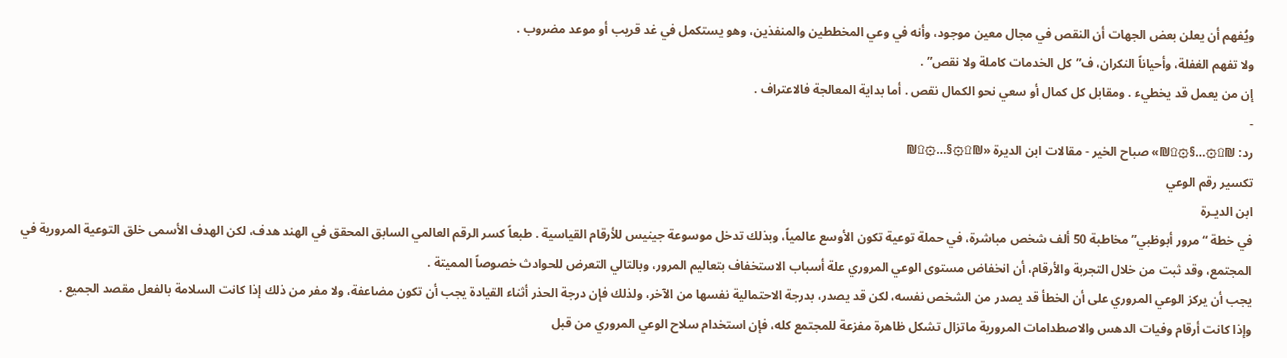ويُفهم أن يعلن بعض الجهات أن النقص في مجال معين موجود، وأنه في وعي المخططين والمنفذين، وهو يستكمل في غد قريب أو موعد مضروب .
ولا تفهم الغفلة، وأحياناً النكران، ف”كل الخدمات كاملة ولا نقص” .
إن من يعمل قد يخطيء . ومقابل كل كمال أو سعي نحو الكمال نقص . أما بداية المعالجة فالاعتراف .
-
رد: ₪۩۞…§۞۩₪» صباح الخير - مقالات ابن الديرة «₪۩۞§…۞۩₪
تكسير رقم الوعي
ابن الديـرة
في خطة “مرور أبوظبي” مخاطبة 50 ألف شخص مباشرة، في حملة توعية تكون الأوسع عالمياً، وبذلك تدخل موسوعة جينيس للأرقام القياسية . طبعاً كسر الرقم العالمي السابق المحقق في الهند هدف، لكن الهدف الأسمى خلق التوعية المرورية في المجتمع، وقد ثبت من خلال التجربة والأرقام، أن انخفاض مستوى الوعي المروري علة أسباب الاستخفاف بتعاليم المرور، وبالتالي التعرض للحوادث خصوصاً المميتة .
يجب أن يركز الوعي المروري على أن الخطأ قد يصدر من الشخص نفسه، لكن قد يصدر، بدرجة الاحتمالية نفسها من الآخر، ولذلك فإن درجة الحذر أثناء القيادة يجب أن تكون مضاعفة، ولا مفر من ذلك إذا كانت السلامة بالفعل مقصد الجميع .
وإذا كانت أرقام وفيات الدهس والاصطدامات المرورية ماتزال تشكل ظاهرة مفزعة للمجتمع كله، فإن استخدام سلاح الوعي المروري من قبل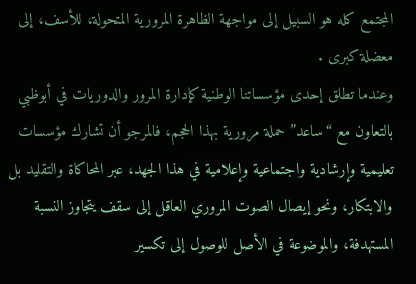المجتمع كله هو السبيل إلى مواجهة الظاهرة المرورية المتحولة، للأسف، إلى معضلة كبرى .
وعندما تطلق إحدى مؤسساتنا الوطنية كإدارة المرور والدوريات في أبوظبي بالتعاون مع “ساعد” حملة مرورية بهذا الحجم، فالمرجو أن تشارك مؤسسات تعليمية وإرشادية واجتماعية وإعلامية في هذا الجهد، عبر المحاكاة والتقليد بل والابتكار، ونحو إيصال الصوت المروري العاقل إلى سقف يتجاوز النسبة المستهدفة، والموضوعة في الأصل للوصول إلى تكسير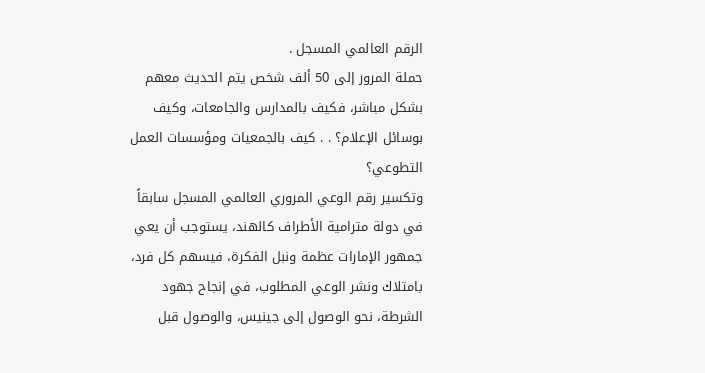الرقم العالمي المسجل .
حملة المرور إلى 50 ألف شخص يتم الحديث معهم بشكل مباشر، فكيف بالمدارس والجامعات، وكيف بوسائل الإعلام؟ . . كيف بالجمعيات ومؤسسات العمل التطوعي؟
وتكسير رقم الوعي المروري العالمي المسجل سابقاً في دولة مترامية الأطراف كالهند، يستوجب أن يعي جمهور الإمارات عظمة ونبل الفكرة، فيسهم كل فرد، بامتلاك ونشر الوعي المطلوب، في إنجاح جهود الشرطة، نحو الوصول إلى جينيس، والوصول قبل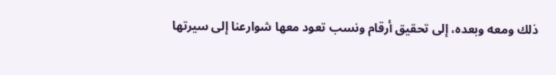ذلك ومعه وبعده، إلى تحقيق أرقام ونسب تعود معها شوارعنا إلى سيرتها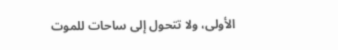الأولى، ولا تتحول إلى ساحات للموت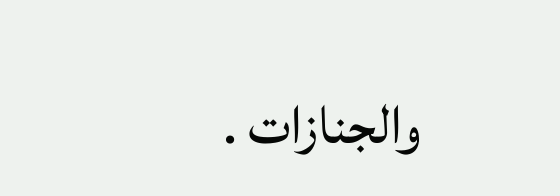والجنازات .